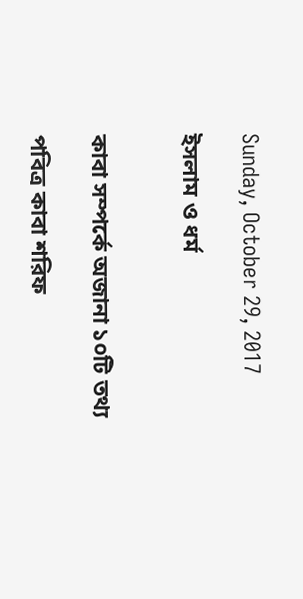Sunday, October 29, 2017

ইসলাম ও ধর্ম


কাবা সম্পর্কে অজানা ১০টি তথ্য

পবিত্র কাবা শরিফ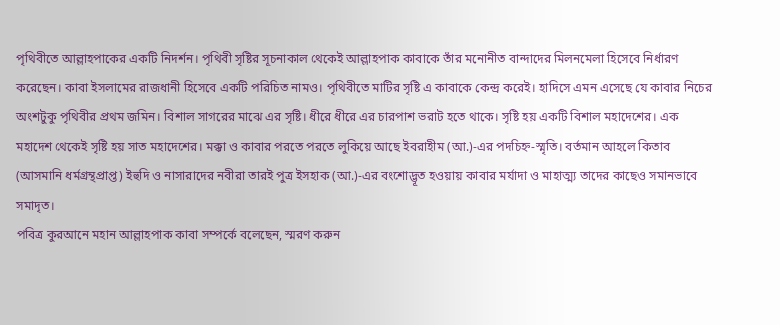পৃথিবীতে আল্লাহপাকের একটি নিদর্শন। পৃথিবী সৃষ্টির সূচনাকাল থেকেই আল্লাহপাক কাবাকে তাঁর মনোনীত বান্দাদের মিলনমেলা হিসেবে নির্ধারণ করেছেন। কাবা ইসলামের রাজধানী হিসেবে একটি পরিচিত নামও। পৃথিবীতে মাটির সৃষ্টি এ কাবাকে কেন্দ্র করেই। হাদিসে এমন এসেছে যে কাবার নিচের অংশটুকু পৃথিবীর প্রথম জমিন। বিশাল সাগরের মাঝে এর সৃষ্টি। ধীরে ধীরে এর চারপাশ ভরাট হতে থাকে। সৃষ্টি হয় একটি বিশাল মহাদেশের। এক মহাদেশ থেকেই সৃষ্টি হয় সাত মহাদেশের। মক্কা ও কাবার পরতে পরতে লুকিয়ে আছে ইবরাহীম (আ.)-এর পদচিহ্ন-স্মৃতি। বর্তমান আহলে কিতাব (আসমানি ধর্মগ্রন্থপ্রাপ্ত) ইহুদি ও নাসারাদের নবীরা তারই পুত্র ইসহাক (আ.)-এর বংশোদ্ভূত হওয়ায় কাবার মর্যাদা ও মাহাত্ম্য তাদের কাছেও সমানভাবে সমাদৃত।
পবিত্র কুরআনে মহান আল্লাহপাক কাবা সম্পর্কে বলেছেন, স্মরণ করুন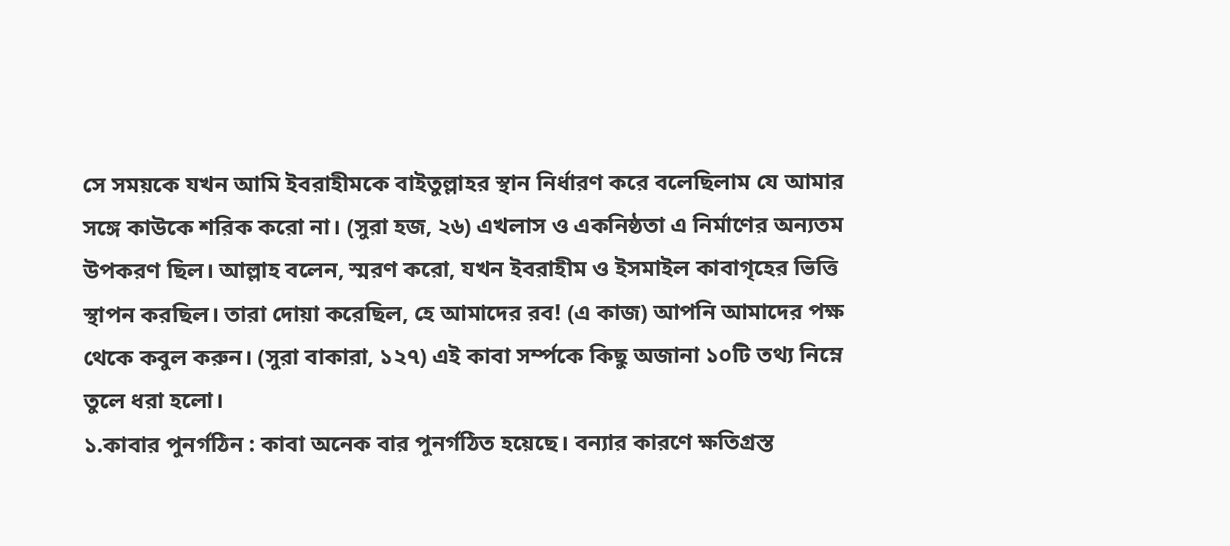সে সময়কে যখন আমি ইবরাহীমকে বাইতুল্লাহর স্থান নির্ধারণ করে বলেছিলাম যে আমার সঙ্গে কাউকে শরিক করো না। (সুরা হজ, ২৬) এখলাস ও একনিষ্ঠতা এ নির্মাণের অন্যতম উপকরণ ছিল। আল্লাহ বলেন, স্মরণ করো, যখন ইবরাহীম ও ইসমাইল কাবাগৃহের ভিত্তি স্থাপন করছিল। তারা দোয়া করেছিল, হে আমাদের রব! (এ কাজ) আপনি আমাদের পক্ষ থেকে কবুল করুন। (সুরা বাকারা, ১২৭) এই কাবা সর্ম্পকে কিছু অজানা ১০টি তথ্য নিম্নে তুলে ধরা হলো।
১.কাবার পুনর্গঠিন : কাবা অনেক বার পুনর্গঠিত হয়েছে। বন্যার কারণে ক্ষতিগ্রস্ত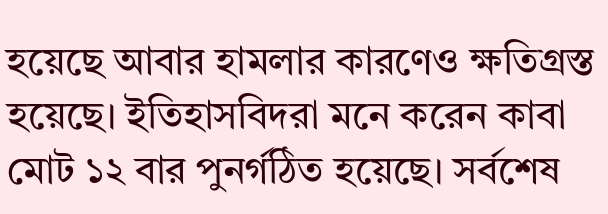হয়েছে আবার হামলার কারণেও ক্ষতিগ্রস্ত হয়েছে। ইতিহাসবিদরা মনে করেন কাবা মোট ১২ বার পুনর্গঠিত হয়েছে। সর্বশেষ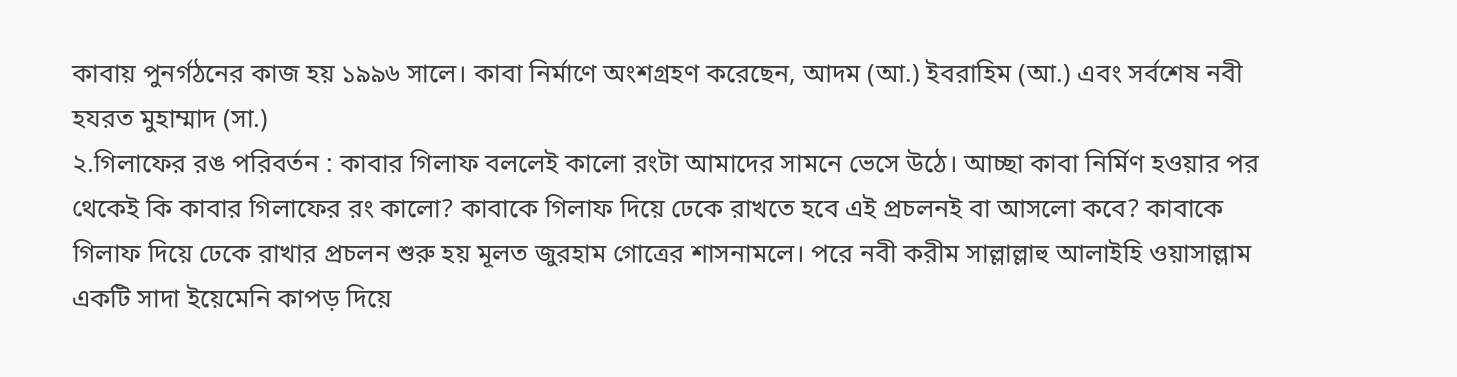কাবায় পুনর্গঠনের কাজ হয় ১৯৯৬ সালে। কাবা নির্মাণে অংশগ্রহণ করেছেন, আদম (আ.) ইবরাহিম (আ.) এবং সর্বশেষ নবী হযরত মুহাম্মাদ (সা.)
২.গিলাফের রঙ পরিবর্তন : কাবার গিলাফ বললেই কালো রংটা আমাদের সামনে ভেসে উঠে। আচ্ছা কাবা নির্মিণ হওয়ার পর থেকেই কি কাবার গিলাফের রং কালো? কাবাকে গিলাফ দিয়ে ঢেকে রাখতে হবে এই প্রচলনই বা আসলো কবে? কাবাকে গিলাফ দিয়ে ঢেকে রাখার প্রচলন শুরু হয় মূলত জুরহাম গোত্রের শাসনামলে। পরে নবী করীম সাল্লাল্লাহু আলাইহি ওয়াসাল্লাম একটি সাদা ইয়েমেনি কাপড় দিয়ে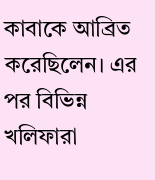কাবাকে আব্রিত করেছিলেন। এর পর বিভিন্ন খলিফারা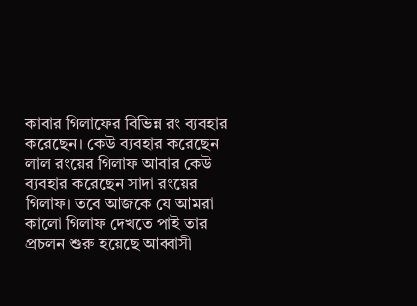কাবার গিলাফের বিভিন্ন রং ব্যবহার করেছেন। কেউ ব্যবহার করেছেন লাল রংয়ের গিলাফ আবার কেউ ব্যবহার করেছেন সাদা রংয়ের গিলাফ। তবে আজকে যে আমরা কালো গিলাফ দেখতে পাই তার প্রচলন শুরু হয়েছে আব্বাসী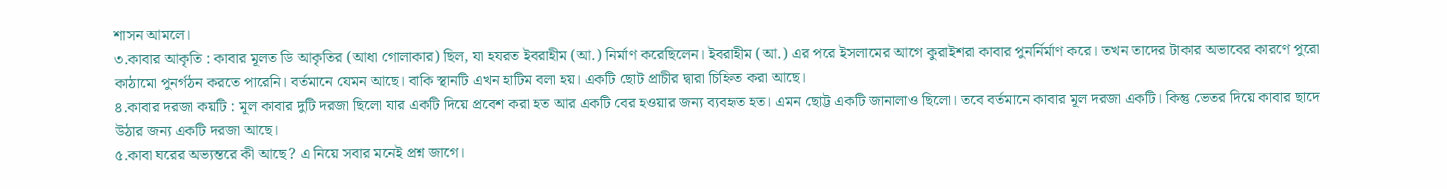শাসন আমলে।
৩.কাবার আকৃতি : কাবার মূলত ডি আকৃতির (আধা গোলাকার) ছিল, যা হযরত ইবরাহীম (আ.) নির্মাণ করেছিলেন। ইবরাহীম (আ.) এর পরে ইসলামের আগে কুরাইশরা কাবার পুনর্নির্মাণ করে। তখন তাদের টাকার অভাবের কারণে পুরো কাঠামো পুনর্গঠন করতে পারেনি। বর্তমানে যেমন আছে। বাকি স্থানটি এখন হাটিম বলা হয়। একটি ছোট প্রাচীর দ্বারা চিহ্নিত করা আছে।
৪.কাবার দরজা কয়টি : মূল কাবার দুটি দরজা ছিলো যার একটি দিয়ে প্রবেশ করা হত আর একটি বের হওয়ার জন্য ব্যবহৃত হত। এমন ছোট্ট একটি জানালাও ছিলো। তবে বর্তমানে কাবার মূল দরজা একটি। কিন্তু ভেতর দিয়ে কাবার ছাদে উঠার জন্য একটি দরজা আছে।
৫.কাবা ঘরের অভ্যন্তরে কী আছে? এ নিয়ে সবার মনেই প্রশ্ন জাগে।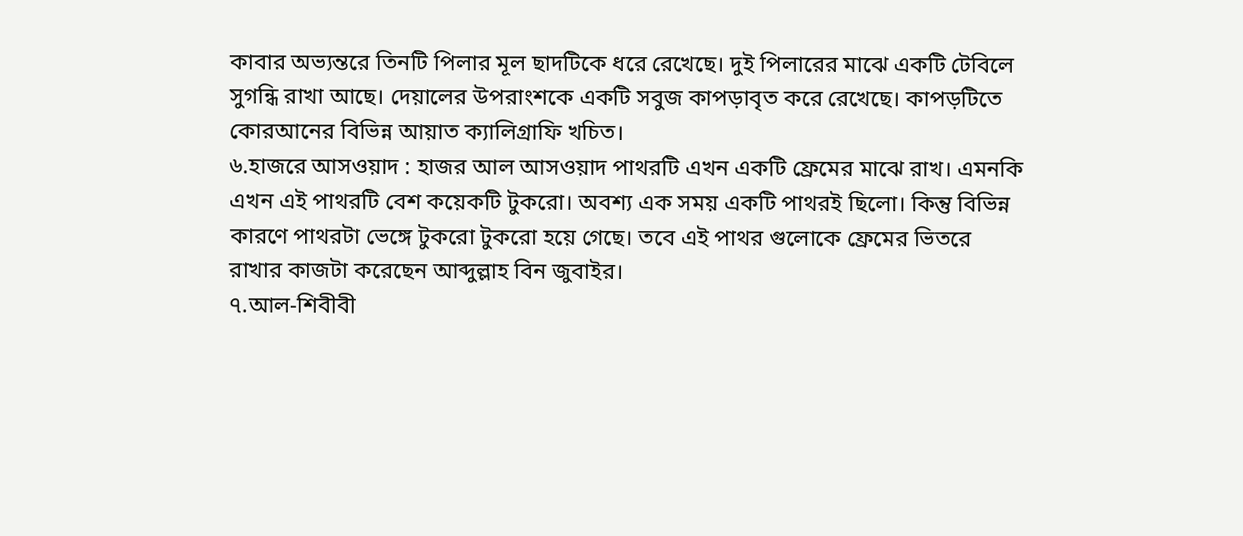কাবার অভ্যন্তরে তিনটি পিলার মূল ছাদটিকে ধরে রেখেছে। দুই পিলারের মাঝে একটি টেবিলে সুগন্ধি রাখা আছে। দেয়ালের উপরাংশকে একটি সবুজ কাপড়াবৃত করে রেখেছে। কাপড়টিতে কোরআনের বিভিন্ন আয়াত ক্যালিগ্রাফি খচিত।
৬.হাজরে আসওয়াদ : হাজর আল আসওয়াদ পাথরটি এখন একটি ফ্রেমের মাঝে রাখ। এমনকি এখন এই পাথরটি বেশ কয়েকটি টুকরো। অবশ্য এক সময় একটি পাথরই ছিলো। কিন্তু বিভিন্ন কারণে পাথরটা ভেঙ্গে টুকরো টুকরো হয়ে গেছে। তবে এই পাথর গুলোকে ফ্রেমের ভিতরে রাখার কাজটা করেছেন আব্দুল্লাহ বিন জুবাইর।
৭.আল-শিবীবী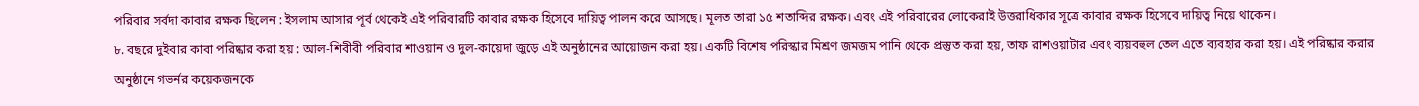পরিবার সর্বদা কাবার রক্ষক ছিলেন : ইসলাম আসার পূর্ব থেকেই এই পরিবারটি কাবার রক্ষক হিসেবে দায়িত্ব পালন করে আসছে। মূলত তারা ১৫ শতাব্দির রক্ষক। এবং এই পরিবারের লোকেরাই উত্তরাধিকার সূত্রে কাবার রক্ষক হিসেবে দায়িত্ব নিয়ে থাকেন।
৮. বছরে দুইবার কাবা পরিষ্কার করা হয় : আল-শিবীবী পরিবার শাওয়ান ও দুল-কায়েদা জুড়ে এই অনুষ্ঠানের আয়োজন করা হয়। একটি বিশেষ পরিস্কার মিশ্রণ জমজম পানি থেকে প্রস্তুত করা হয়, তাফ রাশওয়াটার এবং ব্যয়বহুল তেল এতে ব্যবহার করা হয়। এই পরিষ্কার করার অনুষ্ঠানে গভর্নর কয়েকজনকে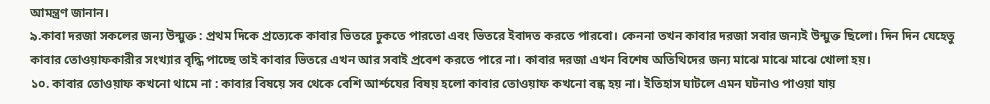আমন্ত্রণ জানান।
৯.কাবা দরজা সকলের জন্য উন্মুক্ত : প্রথম দিকে প্রত্যেকে কাবার ভিতরে ঢুকতে পারতো এবং ভিতরে ইবাদত করতে পারবো। কেননা তখন কাবার দরজা সবার জন্যই উন্মুক্ত ছিলো। দিন দিন যেহেতু কাবার তোওয়াফকারীর সংখ্যার বৃদ্ধি পাচ্ছে তাই কাবার ভিতরে এখন আর সবাই প্রবেশ করতে পারে না। কাবার দরজা এখন বিশেষ অতিথিদের জন্য মাঝে মাঝে মাঝে খোলা হয়।
১০. কাবার তোওয়াফ কখনো থামে না : কাবার বিষয়ে সব থেকে বেশি আর্শ্চযের বিষয় হলো কাবার তোওয়াফ কখনো বন্ধ হয় না। ইতিহাস ঘাটলে এমন ঘটনাও পাওয়া যায়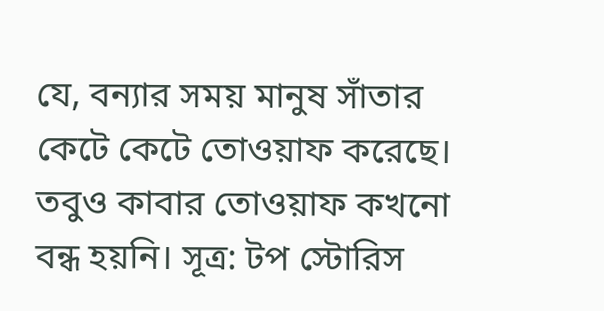যে, বন্যার সময় মানুষ সাঁতার কেটে কেটে তোওয়াফ করেছে। তবুও কাবার তোওয়াফ কখনো বন্ধ হয়নি। সূত্র: টপ স্টোরিস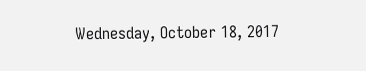Wednesday, October 18, 2017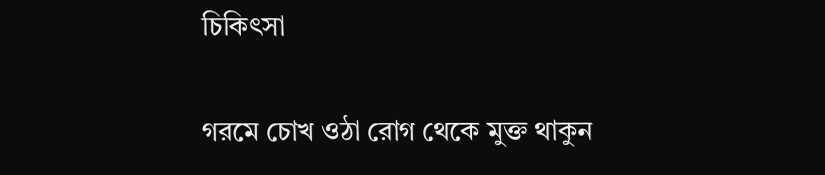চিকিৎসা

গরমে চোখ ওঠা রোগ থেকে মুক্ত থাকুন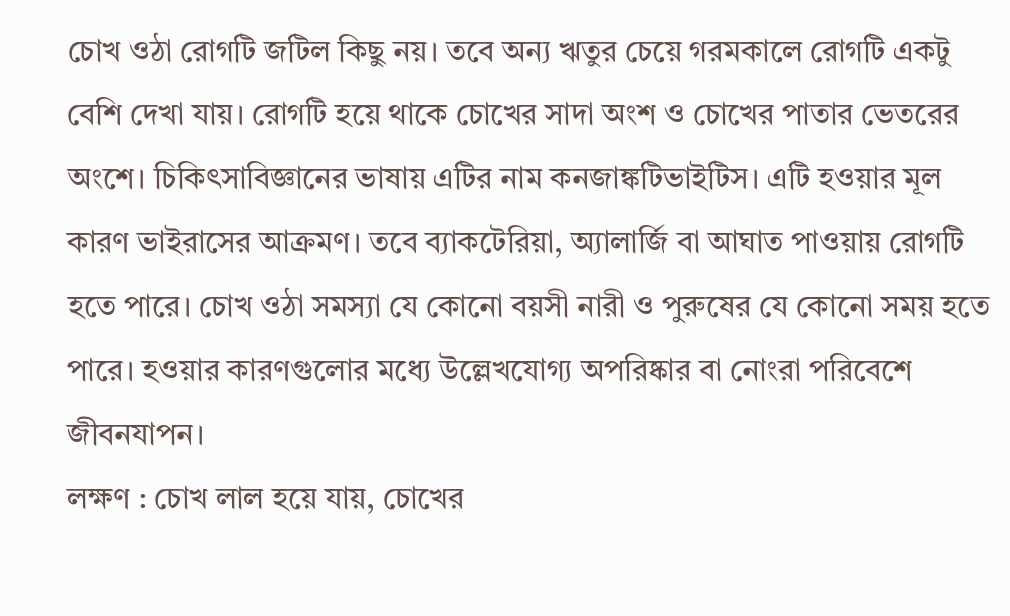চোখ ওঠা রোগটি জটিল কিছু নয়। তবে অন্য ঋতুর চেয়ে গরমকালে রোগটি একটু বেশি দেখা যায়। রোগটি হয়ে থাকে চোখের সাদা অংশ ও চোখের পাতার ভেতরের অংশে। চিকিৎসাবিজ্ঞানের ভাষায় এটির নাম কনজাঙ্কটিভাইটিস। এটি হওয়ার মূল কারণ ভাইরাসের আক্রমণ। তবে ব্যাকটেরিয়া, অ্যালার্জি বা আঘাত পাওয়ায় রোগটি হতে পারে। চোখ ওঠা সমস্যা যে কোনো বয়সী নারী ও পুরুষের যে কোনো সময় হতে পারে। হওয়ার কারণগুলোর মধ্যে উল্লেখযোগ্য অপরিষ্কার বা নোংরা পরিবেশে জীবনযাপন।
লক্ষণ : চোখ লাল হয়ে যায়, চোখের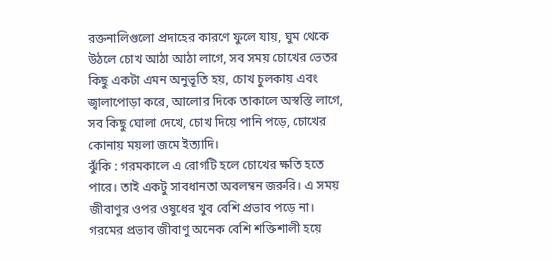রক্তনালিগুলো প্রদাহের কারণে ফুলে যায়, ঘুম থেকে উঠলে চোখ আঠা আঠা লাগে, সব সময় চোখের ভেতর কিছু একটা এমন অনুভূতি হয়, চোখ চুলকায় এবং জ্বালাপোড়া করে, আলোর দিকে তাকালে অস্বস্তি লাগে, সব কিছু ঘোলা দেখে, চোখ দিয়ে পানি পড়ে, চোখের কোনায় ময়লা জমে ইত্যাদি।
ঝুঁকি : গরমকালে এ রোগটি হলে চোখের ক্ষতি হতে পারে। তাই একটু সাবধানতা অবলম্বন জরুরি। এ সময় জীবাণুর ওপর ওষুধের খুব বেশি প্রভাব পড়ে না। গরমের প্রভাব জীবাণু অনেক বেশি শক্তিশালী হয়ে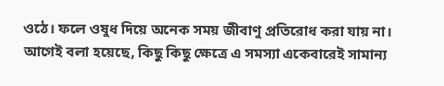ওঠে। ফলে ওষুধ দিয়ে অনেক সময় জীবাণু প্রতিরোধ করা যায় না। আগেই বলা হয়েছে, কিছু কিছু ক্ষেত্রে এ সমস্যা একেবারেই সামান্য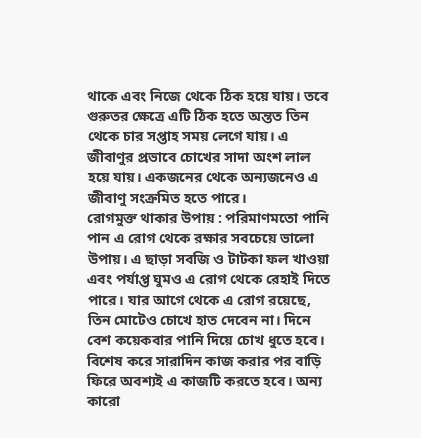থাকে এবং নিজে থেকে ঠিক হয়ে যায়। তবে গুরুতর ক্ষেত্রে এটি ঠিক হতে অন্তত তিন থেকে চার সপ্তাহ সময় লেগে যায়। এ জীবাণুর প্রভাবে চোখের সাদা অংশ লাল হয়ে যায়। একজনের থেকে অন্যজনেও এ জীবাণু সংক্রমিত হতে পারে।
রোগমুক্ত থাকার উপায় : পরিমাণমতো পানি পান এ রোগ থেকে রক্ষার সবচেয়ে ভালো উপায়। এ ছাড়া সবজি ও টাটকা ফল খাওয়া এবং পর্যাপ্ত ঘুমও এ রোগ থেকে রেহাই দিতে পারে। যার আগে থেকে এ রোগ রয়েছে, তিন মোটেও চোখে হাত দেবেন না। দিনে বেশ কয়েকবার পানি দিয়ে চোখ ধুতে হবে। বিশেষ করে সারাদিন কাজ করার পর বাড়ি ফিরে অবশ্যই এ কাজটি করতে হবে। অন্য কারো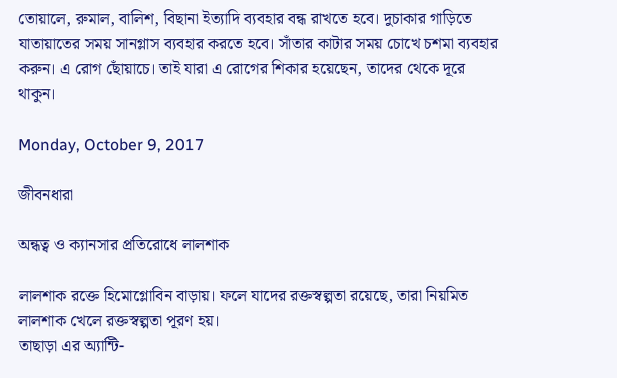তোয়ালে, রুমাল, বালিশ, বিছানা ইত্যাদি ব্যবহার বন্ধ রাখতে হবে। দুচাকার গাড়িতে যাতায়াতের সময় সানগ্লাস ব্যবহার করতে হবে। সাঁতার কাটার সময় চোখে চশমা ব্যবহার করুন। এ রোগ ছোঁয়াচে। তাই যারা এ রোগের শিকার হয়েছেন, তাদের থেকে দূরে থাকুন।

Monday, October 9, 2017

জীবনধারা

অন্ধত্ব ও ক্যানসার প্রতিরোধে লালশাক

লালশাক রক্তে হিমোগ্লোবিন বাড়ায়। ফলে যাদের রক্তস্বল্পতা রয়েছে, তারা নিয়মিত লালশাক খেলে রক্তস্বল্পতা পূরণ হয়।
তাছাড়া এর অ্যান্টি-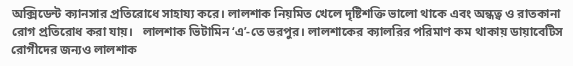অক্সিডেন্ট ক্যানসার প্রতিরোধে সাহায্য করে। লালশাক নিয়মিত খেলে দৃষ্টিশক্তি ভালো থাকে এবং অন্ধত্ব ও রাতকানা রোগ প্রতিরোধ করা যায়।   লালশাক ভিটামিন ‘এ’-তে ভরপুর। লালশাকের ক্যালরির পরিমাণ কম থাকায় ডায়াবেটিস রোগীদের জন্যও লালশাক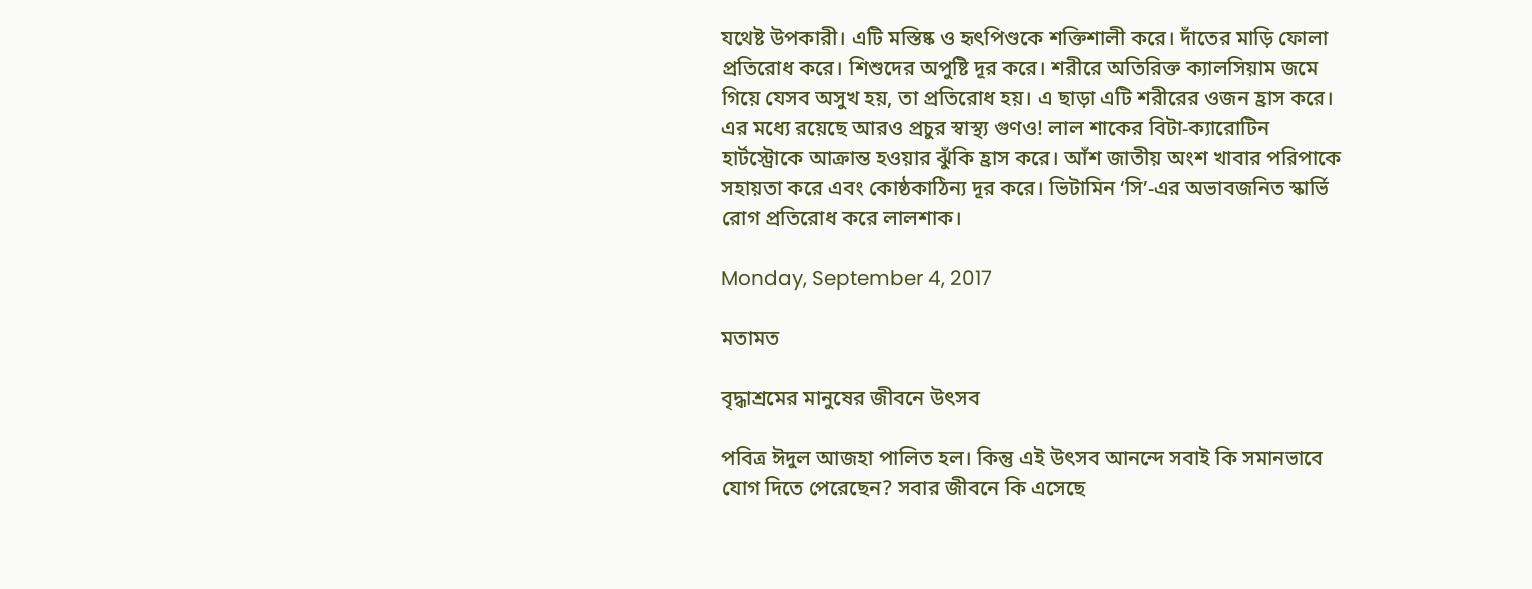যথেষ্ট উপকারী। এটি মস্তিষ্ক ও হৃৎপিণ্ডকে শক্তিশালী করে। দাঁতের মাড়ি ফোলা প্রতিরোধ করে। শিশুদের অপুষ্টি দূর করে। শরীরে অতিরিক্ত ক্যালসিয়াম জমে গিয়ে যেসব অসুখ হয়, তা প্রতিরোধ হয়। এ ছাড়া এটি শরীরের ওজন হ্রাস করে।
এর মধ্যে রয়েছে আরও প্রচুর স্বাস্থ্য গুণও! লাল শাকের বিটা-ক্যারোটিন হার্টস্ট্রোকে আক্রান্ত হওয়ার ঝুঁকি হ্রাস করে। আঁশ জাতীয় অংশ খাবার পরিপাকে সহায়তা করে এবং কোষ্ঠকাঠিন্য দূর করে। ভিটামিন ‘সি’-এর অভাবজনিত স্কার্ভি রোগ প্রতিরোধ করে লালশাক।

Monday, September 4, 2017

মতামত

বৃদ্ধাশ্রমের মানুষের জীবনে উৎসব

পবিত্র ঈদুল আজহা পালিত হল। কিন্তু এই উৎসব আনন্দে সবাই কি সমানভাবে যোগ দিতে পেরেছেন? সবার জীবনে কি এসেছে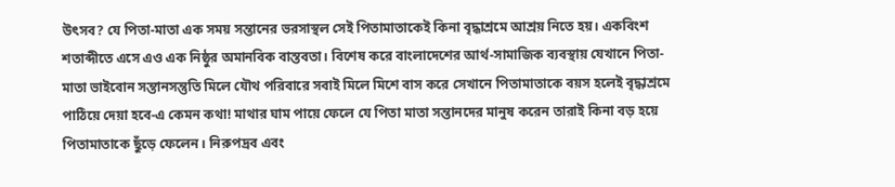উৎসব? যে পিতা-মাতা এক সময় সন্তানের ভরসাস্থল সেই পিতামাতাকেই কিনা বৃদ্ধাশ্রমে আশ্রয় নিতে হয়। একবিংশ শতাব্দীতে এসে এও এক নিষ্ঠুর অমানবিক বাস্তবতা। বিশেষ করে বাংলাদেশের আর্থ-সামাজিক ব্যবস্থায় যেখানে পিতা-মাতা ভাইবোন সন্তানসন্তুতি মিলে যৌথ পরিবারে সবাই মিলে মিশে বাস করে সেখানে পিতামাতাকে বয়স হলেই বৃদ্ধাশ্রমে পাঠিয়ে দেয়া হবে-এ কেমন কথা! মাথার ঘাম পায়ে ফেলে যে পিতা মাতা সন্তানদের মানুষ করেন তারাই কিনা বড় হয়ে পিতামাতাকে ছুঁড়ে ফেলেন। নিরুপদ্রব এবং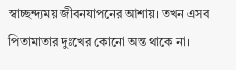স্বাচ্ছন্দ্যময় জীবনযাপনের আশায়। তখন এসব পিতামাতার দুঃখের কোনো অন্ত থাকে না।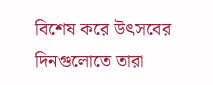বিশেষ করে উৎসবের দিনগুলোতে তারা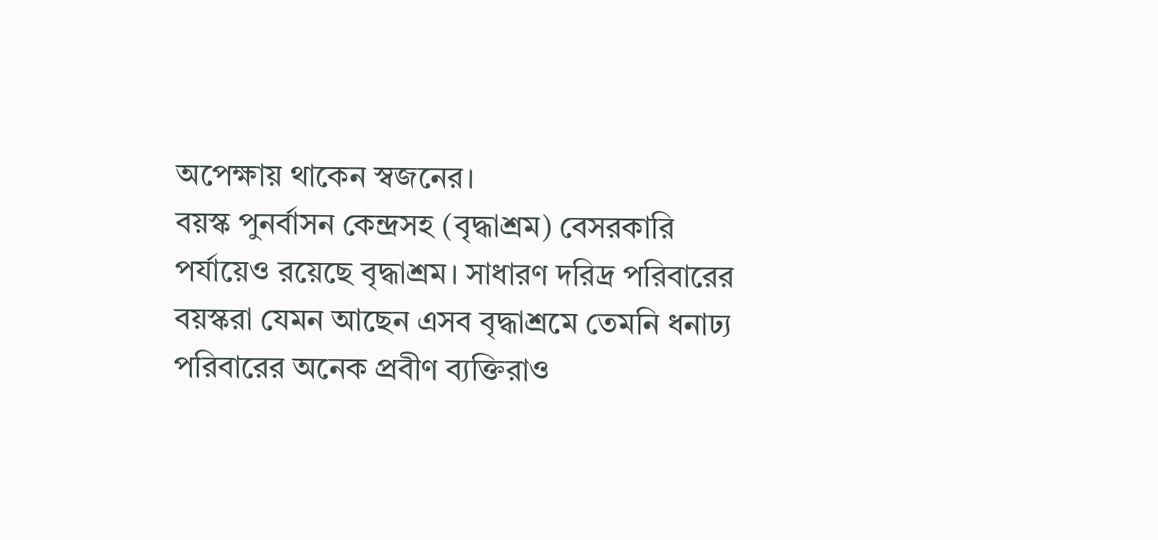অপেক্ষায় থাকেন স্বজনের।
বয়স্ক পুনর্বাসন কেন্দ্রসহ (বৃদ্ধাশ্রম) বেসরকারি পর্যায়েও রয়েছে বৃদ্ধাশ্রম। সাধারণ দরিদ্র পরিবারের বয়স্করা যেমন আছেন এসব বৃদ্ধাশ্রমে তেমনি ধনাঢ্য পরিবারের অনেক প্রবীণ ব্যক্তিরাও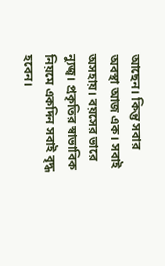আছেন। কিন্তু সবার অবস্থা আজ এক। সবাই অসহায়। বয়সের ভারে ন্যুজ্ব। প্রকৃতির স্বাভাবিক নিয়মে একদিন সবাই বৃদ্ধ হবেন।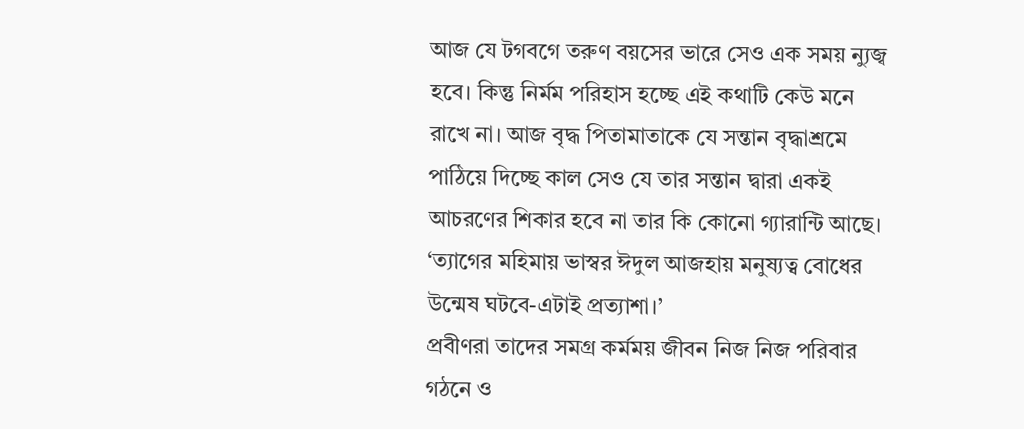আজ যে টগবগে তরুণ বয়সের ভারে সেও এক সময় ন্যুজ্ব হবে। কিন্তু নির্মম পরিহাস হচ্ছে এই কথাটি কেউ মনে রাখে না। আজ বৃদ্ধ পিতামাতাকে যে সন্তান বৃদ্ধাশ্রমে পাঠিয়ে দিচ্ছে কাল সেও যে তার সন্তান দ্বারা একই আচরণের শিকার হবে না তার কি কোনো গ্যারান্টি আছে।
‘ত্যাগের মহিমায় ভাস্বর ঈদুল আজহায় মনুষ্যত্ব বোধের উন্মেষ ঘটবে-এটাই প্রত্যাশা।’
প্রবীণরা তাদের সমগ্র কর্মময় জীবন নিজ নিজ পরিবার গঠনে ও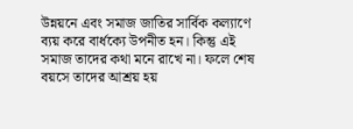উন্নয়নে এবং সমাজ জাতির সার্বিক কল্যাণে ব্যয় করে বার্ধক্যে উপনীত হন। কিন্তু এই সমাজ তাদের কথা মনে রাখে না। ফলে শেষ বয়সে তাদের আশ্রয় হয়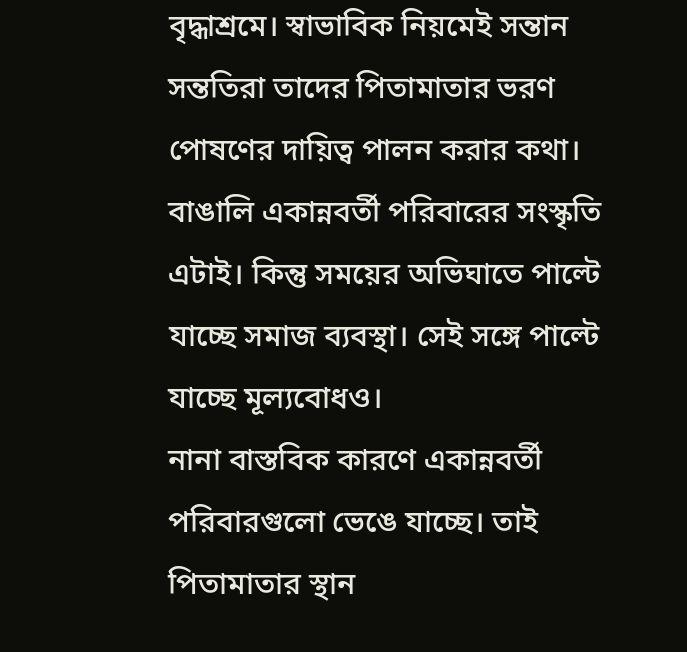বৃদ্ধাশ্রমে। স্বাভাবিক নিয়মেই সন্তান সন্ততিরা তাদের পিতামাতার ভরণ পোষণের দায়িত্ব পালন করার কথা। বাঙালি একান্নবর্তী পরিবারের সংস্কৃতি এটাই। কিন্তু সময়ের অভিঘাতে পাল্টে যাচ্ছে সমাজ ব্যবস্থা। সেই সঙ্গে পাল্টে যাচ্ছে মূল্যবোধও।
নানা বাস্তবিক কারণে একান্নবর্তী পরিবারগুলো ভেঙে যাচ্ছে। তাই পিতামাতার স্থান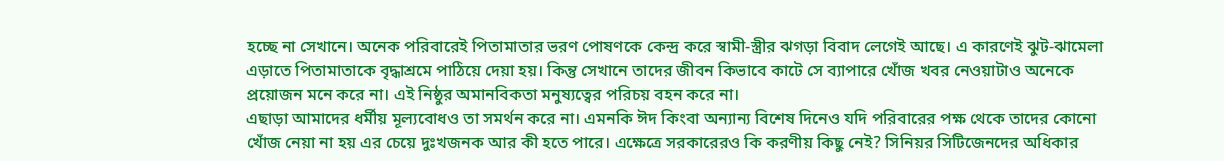হচ্ছে না সেখানে। অনেক পরিবারেই পিতামাতার ভরণ পোষণকে কেন্দ্র করে স্বামী-স্ত্রীর ঝগড়া বিবাদ লেগেই আছে। এ কারণেই ঝুট-ঝামেলা এড়াতে পিতামাতাকে বৃদ্ধাশ্রমে পাঠিয়ে দেয়া হয়। কিন্তু সেখানে তাদের জীবন কিভাবে কাটে সে ব্যাপারে খোঁজ খবর নেওয়াটাও অনেকে প্রয়োজন মনে করে না। এই নিষ্ঠুর অমানবিকতা মনুষ্যত্বের পরিচয় বহন করে না।
এছাড়া আমাদের ধর্মীয় মূল্যবোধও তা সমর্থন করে না। এমনকি ঈদ কিংবা অন্যান্য বিশেষ দিনেও যদি পরিবারের পক্ষ থেকে তাদের কোনো খোঁজ নেয়া না হয় এর চেয়ে দুঃখজনক আর কী হতে পারে। এক্ষেত্রে সরকারেরও কি করণীয় কিছু নেই? সিনিয়র সিটিজেনদের অধিকার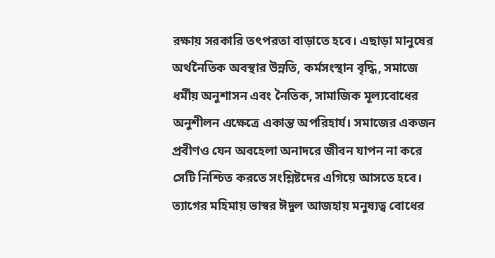রক্ষায় সরকারি তৎপরতা বাড়াতে হবে। এছাড়া মানুষের অর্থনৈতিক অবস্থার উন্নতি, কর্মসংস্থান বৃদ্ধি, সমাজে ধর্মীয় অনুশাসন এবং নৈতিক, সামাজিক মূল্যবোধের অনুশীলন এক্ষেত্রে একান্ত অপরিহার্য। সমাজের একজন প্রবীণও যেন অবহেলা অনাদরে জীবন যাপন না করে সেটি নিশ্চিত করতে সংশ্লিষ্টদের এগিয়ে আসতে হবে। ত্যাগের মহিমায় ভাস্বর ঈদুল আজহায় মনুষ্যত্ব বোধের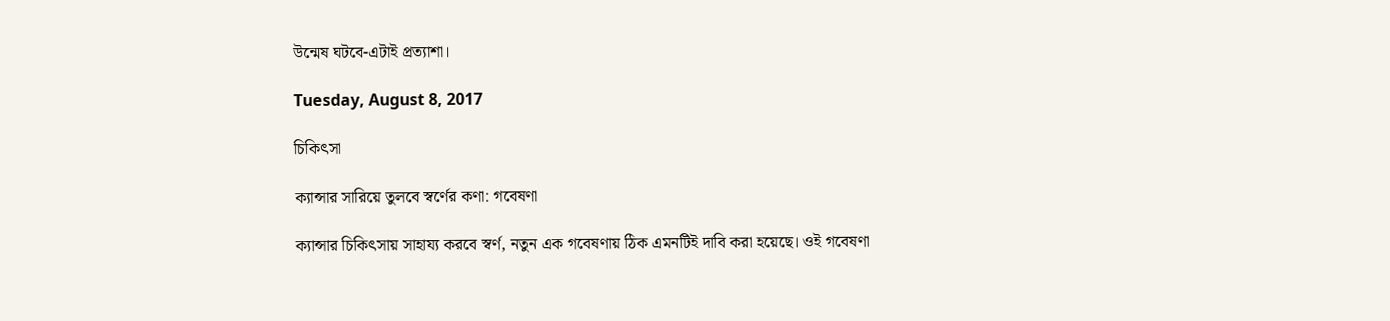উন্মেষ ঘটবে-এটাই প্রত্যাশা।

Tuesday, August 8, 2017

চিকিৎসা

ক্যান্সার সারিয়ে তুলবে স্বর্ণের কণা: গবেষণা

ক্যান্সার চিকিৎসায় সাহায্য করবে স্বর্ণ, নতুন এক গবেষণায় ঠিক এমনটিই দাবি করা হয়েছে। ওই গবেষণা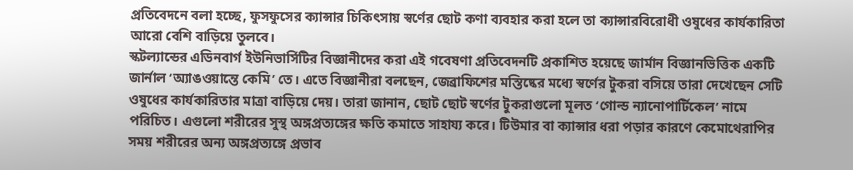প্রতিবেদনে বলা হচ্ছে, ফুসফুসের ক্যান্সার চিকিৎসায় স্বর্ণের ছোট কণা ব্যবহার করা হলে তা ক্যান্সারবিরোধী ওষুধের কার্যকারিতা আরো বেশি বাড়িয়ে তুলবে।
স্কটল্যান্ডের এডিনবার্গ ইউনিভার্সিটির বিজ্ঞানীদের করা এই গবেষণা প্রতিবেদনটি প্রকাশিত হয়েছে জার্মান বিজ্ঞানভিত্তিক একটি জার্নাল ‘অ্যাঙওয়ান্তে কেমি’ তে। এতে বিজ্ঞানীরা বলছেন, জেব্রাফিশের মস্তিষ্কের মধ্যে স্বর্ণের টুকরা বসিয়ে তারা দেখেছেন সেটি ওষুধের কার্যকারিতার মাত্রা বাড়িয়ে দেয়। তারা জানান, ছোট ছোট স্বর্ণের টুকরাগুলো মূলত ‘গোল্ড ন্যানোপার্টিকেল’ নামে পরিচিত। এগুলো শরীরের সুস্থ অঙ্গপ্রত্যঙ্গের ক্ষতি কমাতে সাহায্য করে। টিউমার বা ক্যান্সার ধরা পড়ার কারণে কেমোথেরাপির সময় শরীরের অন্য অঙ্গপ্রত্যঙ্গে প্রভাব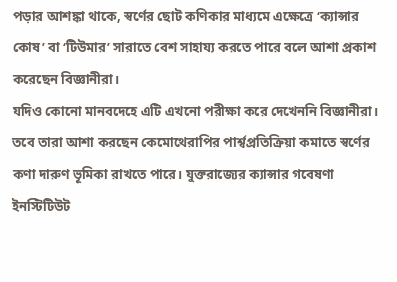পড়ার আশঙ্কা থাকে, স্বর্ণের ছোট কণিকার মাধ্যমে এক্ষেত্রে ‘ক্যান্সার কোষ’ বা ‘টিউমার’ সারাতে বেশ সাহায্য করতে পারে বলে আশা প্রকাশ করেছেন বিজ্ঞানীরা।
যদিও কোনো মানবদেহে এটি এখনো পরীক্ষা করে দেখেননি বিজ্ঞানীরা। তবে তারা আশা করছেন কেমোথেরাপির পার্শ্বপ্রতিক্রিয়া কমাতে স্বর্ণের কণা দারুণ ভূমিকা রাখতে পারে। যুক্তরাজ্যের ক্যান্সার গবেষণা ইনস্টিটিউট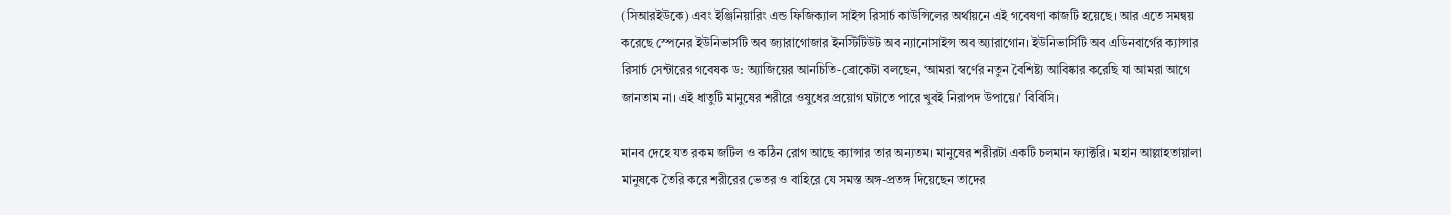(সিআরইউকে) এবং ইঞ্জিনিয়ারিং এন্ড ফিজিক্যাল সাইন্স রিসার্চ কাউন্সিলের অর্থায়নে এই গবেষণা কাজটি হয়েছে। আর এতে সমন্বয় করেছে স্পেনের ইউনিভার্সটি অব জ্যারাগোজার ইনস্টিটিউট অব ন্যানোসাইন্স অব অ্যারাগোন। ইউনিভার্সিটি অব এডিনবার্গের ক্যান্সার রিসার্চ সেন্টারের গবেষক ড: অ্যাজিয়ের আনচিতি-ব্রোকেটা বলছেন, ‘আমরা স্বর্ণের নতুন বৈশিষ্ট্য আবিষ্কার করেছি যা আমরা আগে জানতাম না। এই ধাতুটি মানুষের শরীরে ওষুধের প্রয়োগ ঘটাতে পারে খুবই নিরাপদ উপায়ে।’ বিবিসি।

মানব দেহে যত রকম জটিল ও কঠিন রোগ আছে ক্যান্সার তার অন্যতম। মানুষের শরীরটা একটি চলমান ফ্যাক্টরি। মহান আল্লাহতায়ালা মানুষকে তৈরি করে শরীরের ভেতর ও বাহিরে যে সমস্ত অঙ্গ-প্রতঙ্গ দিয়েছেন তাদের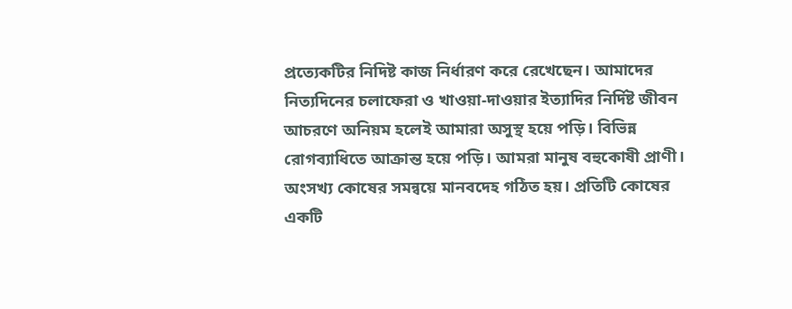প্রত্যেকটির নিদিষ্ট কাজ নির্ধারণ করে রেখেছেন। আমাদের নিত্যদিনের চলাফেরা ও খাওয়া-দাওয়ার ইত্যাদির নির্দিষ্ট জীবন আচরণে অনিয়ম হলেই আমারা অসুস্থ হয়ে পড়ি। বিভিন্ন রোগব্যাধিতে আক্রান্ত হয়ে পড়ি। আমরা মানুষ বহুকোষী প্রাণী। অংসখ্য কোষের সমন্বয়ে মানবদেহ গঠিত হয়। প্রতিটি কোষের একটি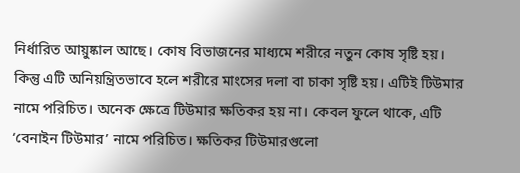নির্ধারিত আয়ুষ্কাল আছে। কোষ বিভাজনের মাধ্যমে শরীরে নতুন কোষ সৃষ্টি হয়। কিন্তু এটি অনিয়ন্ত্রিতভাবে হলে শরীরে মাংসের দলা বা চাকা সৃষ্টি হয়। এটিই টিউমার নামে পরিচিত। অনেক ক্ষেত্রে টিউমার ক্ষতিকর হয় না। কেবল ফুলে থাকে, এটি ‘বেনাইন টিউমার’ নামে পরিচিত। ক্ষতিকর টিউমারগুলো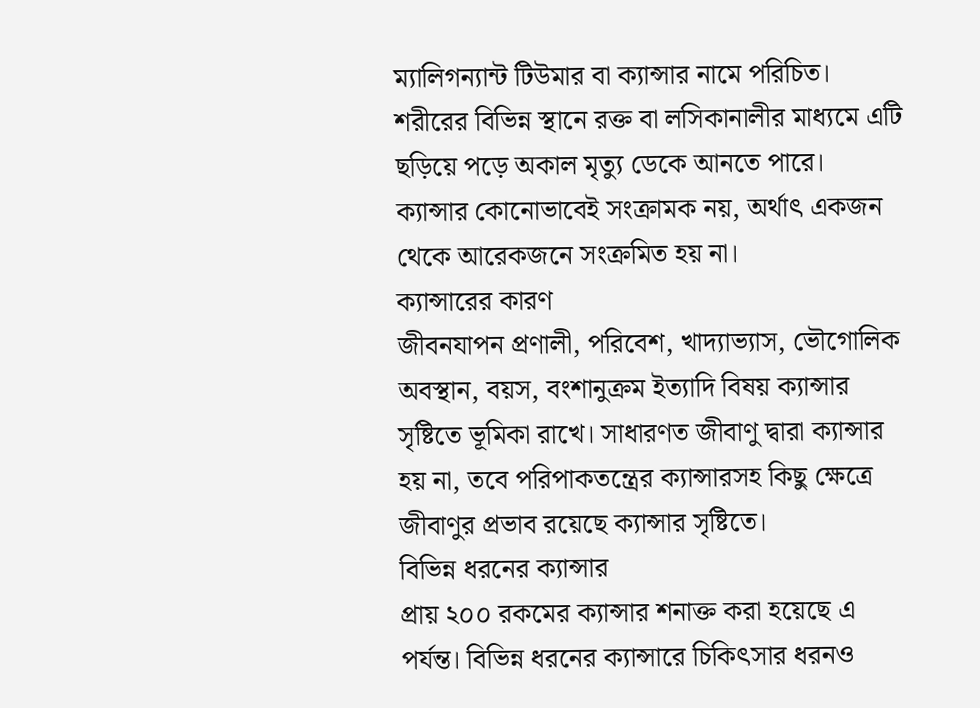ম্যালিগন্যান্ট টিউমার বা ক্যান্সার নামে পরিচিত। শরীরের বিভিন্ন স্থানে রক্ত বা লসিকানালীর মাধ্যমে এটি ছড়িয়ে পড়ে অকাল মৃত্যু ডেকে আনতে পারে।
ক্যান্সার কোনোভাবেই সংক্রামক নয়, অর্থাৎ একজন থেকে আরেকজনে সংক্রমিত হয় না।
ক্যান্সারের কারণ
জীবনযাপন প্রণালী, পরিবেশ, খাদ্যাভ্যাস, ভৌগোলিক অবস্থান, বয়স, বংশানুক্রম ইত্যাদি বিষয় ক্যান্সার সৃষ্টিতে ভূমিকা রাখে। সাধারণত জীবাণু দ্বারা ক্যান্সার হয় না, তবে পরিপাকতন্ত্রের ক্যান্সারসহ কিছু ক্ষেত্রে জীবাণুর প্রভাব রয়েছে ক্যান্সার সৃষ্টিতে।
বিভিন্ন ধরনের ক্যান্সার
প্রায় ২০০ রকমের ক্যান্সার শনাক্ত করা হয়েছে এ পর্যন্ত। বিভিন্ন ধরনের ক্যান্সারে চিকিৎসার ধরনও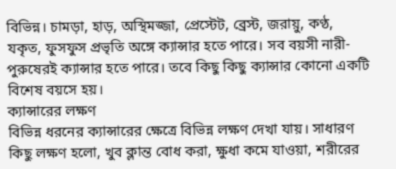বিভিন্ন। চামড়া, হাড়, অস্থিমজ্জা, প্রেস্টেট, ব্রেস্ট, জরায়ু, কণ্ঠ, যকৃত, ফুসফুস প্রভৃতি অঙ্গে ক্যান্সার হতে পারে। সব বয়সী নারী-পুরুষেরই ক্যান্সার হতে পারে। তবে কিছু কিছু ক্যান্সার কোনো একটি বিশেষ বয়সে হয়।
ক্যান্সারের লক্ষণ
বিভিন্ন ধরনের ক্যান্সারের ক্ষেত্রে বিভিন্ন লক্ষণ দেখা যায়। সাধারণ কিছু লক্ষণ হলো, খুব ক্লান্ত বোধ করা, ক্ষুধা কমে যাওয়া, শরীরের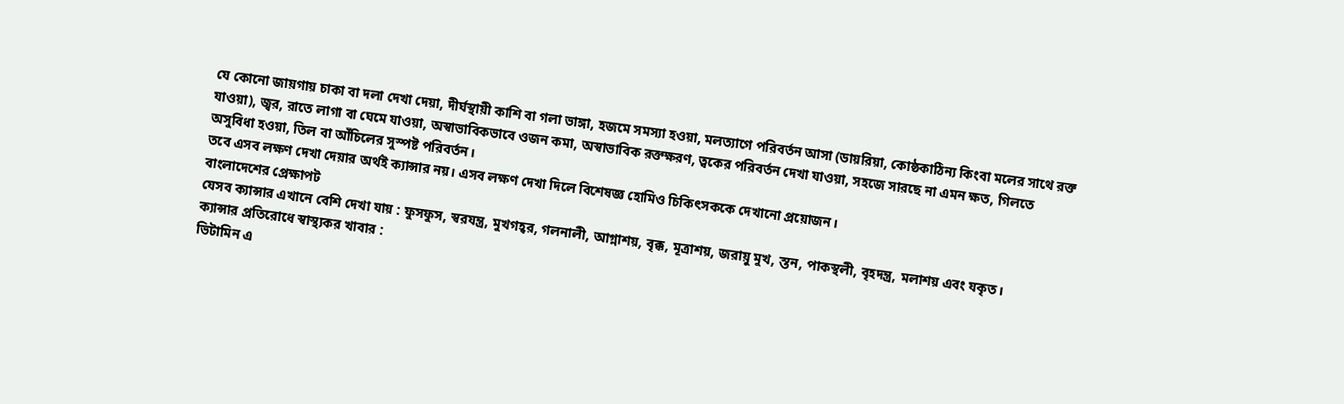যে কোনো জায়গায় চাকা বা দলা দেখা দেয়া, দীর্ঘস্থায়ী কাশি বা গলা ভাঙ্গা, হজমে সমস্যা হওয়া, মলত্যাগে পরিবর্তন আসা (ডায়রিয়া, কোষ্ঠকাঠিন্য কিংবা মলের সাথে রক্ত যাওয়া), জ্বর, রাতে লাগা বা ঘেমে যাওয়া, অস্বাভাবিকভাবে ওজন কমা, অস্বাভাবিক রক্তক্ষরণ, ত্বকের পরিবর্তন দেখা যাওয়া, সহজে সারছে না এমন ক্ষত, গিলতে অসুবিধা হওয়া, তিল বা আঁচিলের সুস্পষ্ট পরিবর্তন।
তবে এসব লক্ষণ দেখা দেয়ার অর্থই ক্যান্সার নয়। এসব লক্ষণ দেখা দিলে বিশেষজ্ঞ হোমিও চিকিৎসককে দেখানো প্রয়োজন।
বাংলাদেশের প্রেক্ষাপট
যেসব ক্যান্সার এখানে বেশি দেখা যায় : ফুসফুস, স্বরযন্ত্র, মুখগহ্বর, গলনালী, আগ্নাশয়, বৃক্ক, মূত্রাশয়, জরায়ু মুখ, স্তন, পাকস্থলী, বৃহদন্ত্র, মলাশয় এবং যকৃত।
ক্যান্সার প্রতিরোধে স্বাস্থ্যকর খাবার :
ভিটামিন এ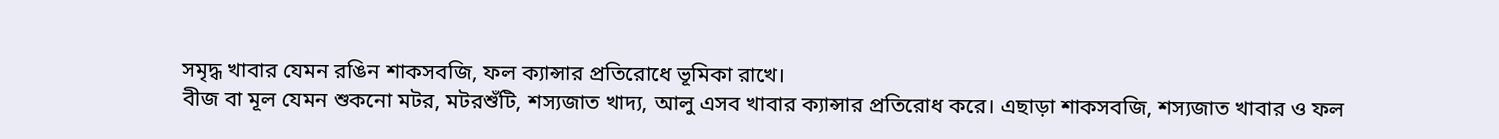সমৃদ্ধ খাবার যেমন রঙিন শাকসবজি, ফল ক্যান্সার প্রতিরোধে ভূমিকা রাখে।
বীজ বা মূল যেমন শুকনো মটর, মটরশুঁটি, শস্যজাত খাদ্য, আলু এসব খাবার ক্যান্সার প্রতিরোধ করে। এছাড়া শাকসবজি, শস্যজাত খাবার ও ফল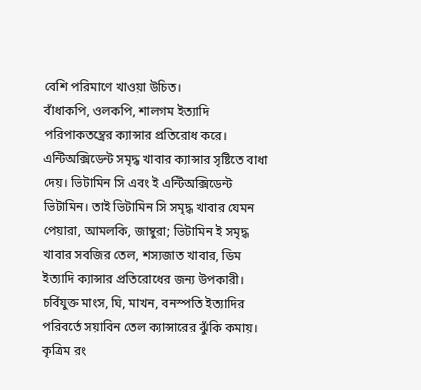বেশি পরিমাণে খাওয়া উচিত।
বাঁধাকপি, ওলকপি, শালগম ইত্যাদি পরিপাকতন্ত্রের ক্যান্সার প্রতিরোধ করে।
এন্টিঅক্সিডেন্ট সমৃদ্ধ খাবার ক্যান্সার সৃষ্টিতে বাধা দেয়। ভিটামিন সি এবং ই এন্টিঅক্সিডেন্ট ভিটামিন। তাই ভিটামিন সি সমৃদ্ধ খাবার যেমন পেয়ারা, আমলকি, জাম্বুরা; ভিটামিন ই সমৃদ্ধ খাবার সবজির তেল, শস্যজাত খাবার, ডিম ইত্যাদি ক্যান্সার প্রতিরোধের জন্য উপকারী।
চর্বিযুক্ত মাংস, ঘি, মাখন, বনস্পতি ইত্যাদির পরিবর্তে সয়াবিন তেল ক্যান্সারের ঝুঁকি কমায়।
কৃত্রিম রং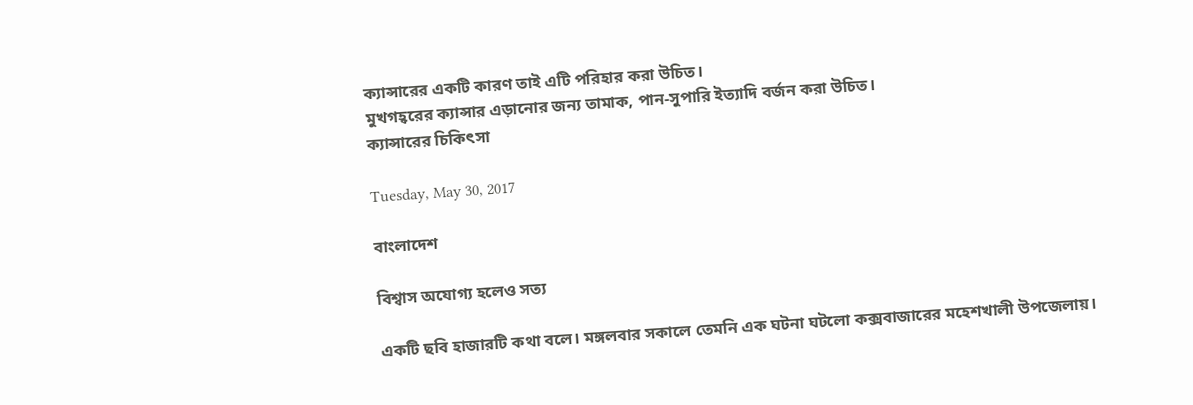ক্যান্সারের একটি কারণ তাই এটি পরিহার করা উচিত।
মুখগহ্বরের ক্যান্সার এড়ানোর জন্য তামাক, পান-সুপারি ইত্যাদি বর্জন করা উচিত।
ক্যান্সারের চিকিৎসা

Tuesday, May 30, 2017

বাংলাদেশ

বিশ্বাস অযোগ্য হলেও সত্য

একটি ছবি হাজারটি কথা বলে। মঙ্গলবার সকালে তেমনি এক ঘটনা ঘটলো কক্সবাজারের মহেশখালী উপজেলায়।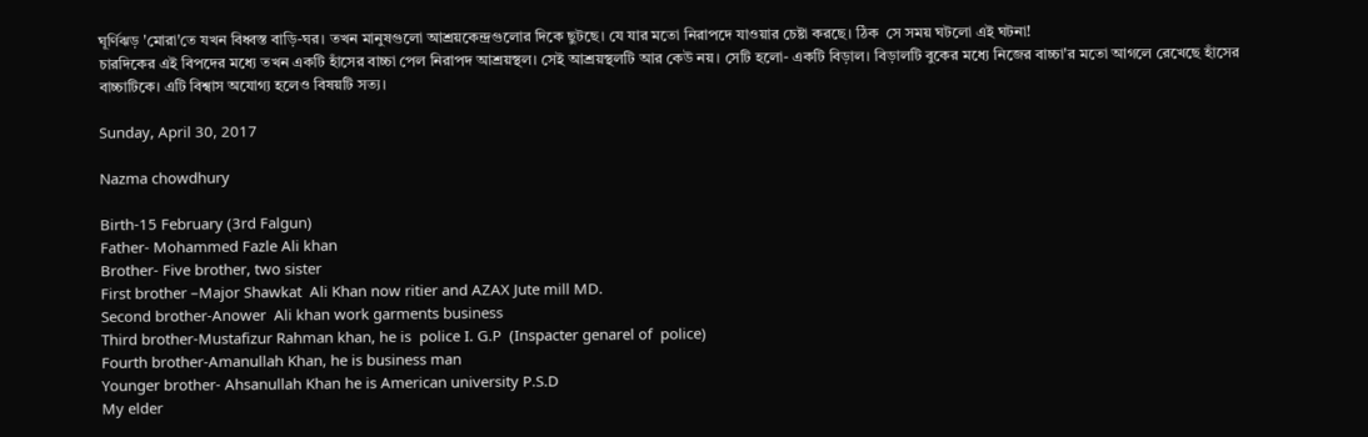ঘূর্ণিঝড় 'মোরা'তে যখন বিধ্বস্ত বাড়ি-ঘর। তখন মানুষগুলো আশ্রয়কেন্দ্রগুলোর দিকে ছুটছে। যে যার মতো নিরাপদে যাওয়ার চেষ্টা করছে। ঠিক  সে সময় ঘটলো এই ঘটনা!
চারদিকের এই বিপদের মধ্যে তখন একটি হাঁসের বাচ্চা পেল নিরাপদ আশ্রয়স্থল। সেই আশ্রয়স্থলটি আর কেউ নয়। সেটি হলো- একটি বিড়াল। বিড়ালটি বুকের মধ্যে নিজের বাচ্চা'র মতো আগলে রেখেছে হাঁসের বাচ্চাটিকে। এটি বিশ্বাস অযোগ্য হলেও বিষয়টি সত্য।

Sunday, April 30, 2017

Nazma chowdhury

Birth-15 February (3rd Falgun)
Father- Mohammed Fazle Ali khan
Brother- Five brother, two sister
First brother –Major Shawkat  Ali Khan now ritier and AZAX Jute mill MD.
Second brother-Anower  Ali khan work garments business
Third brother-Mustafizur Rahman khan, he is  police I. G.P  (Inspacter genarel of  police)
Fourth brother-Amanullah Khan, he is business man
Younger brother- Ahsanullah Khan he is American university P.S.D
My elder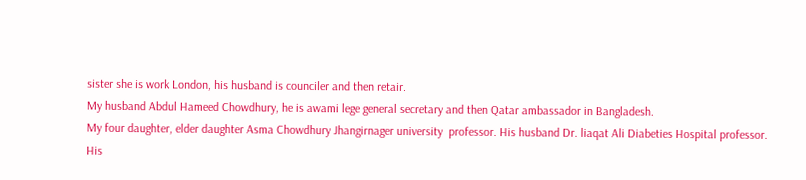sister she is work London, his husband is counciler and then retair.
My husband Abdul Hameed Chowdhury, he is awami lege general secretary and then Qatar ambassador in Bangladesh.
My four daughter, elder daughter Asma Chowdhury Jhangirnager university  professor. His husband Dr. liaqat Ali Diabeties Hospital professor. His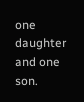one daughter and one son.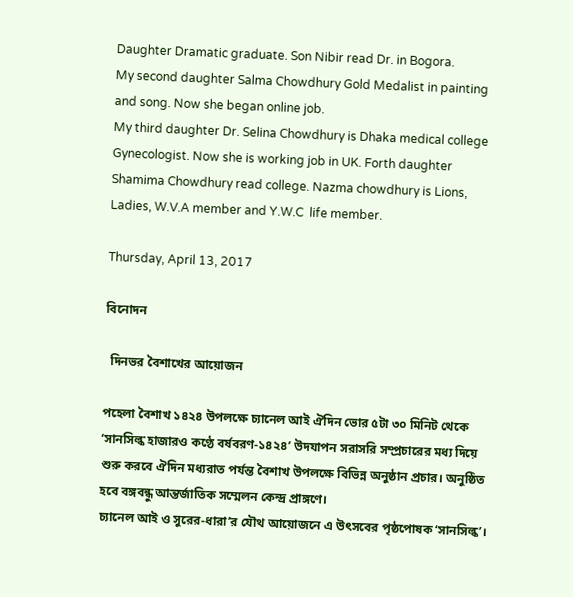Daughter Dramatic graduate. Son Nibir read Dr. in Bogora.
My second daughter Salma Chowdhury Gold Medalist in painting and song. Now she began online job.
My third daughter Dr. Selina Chowdhury is Dhaka medical college Gynecologist. Now she is working job in UK. Forth daughter Shamima Chowdhury read college. Nazma chowdhury is Lions, Ladies, W.V.A member and Y.W.C  life member.

Thursday, April 13, 2017

বিনোদন

  দিনভর বৈশাখের আয়োজন

পহেলা বৈশাখ ১৪২৪ উপলক্ষে চ্যানেল আই ঐদিন ভোর ৫টা ৩০ মিনিট থেকে ‘সানসিল্ক হাজারও কণ্ঠে বর্ষবরণ-১৪২৪’ উদযাপন সরাসরি সম্প্রচারের মধ্য দিয়ে শুরু করবে ঐদিন মধ্যরাত পর্যন্ত বৈশাখ উপলক্ষে বিভিন্ন অনুষ্ঠান প্রচার। অনুষ্ঠিত হবে বঙ্গবন্ধু আন্তর্জাতিক সম্মেলন কেন্দ্র প্রাঙ্গণে।
চ্যানেল আই ও সুরের-ধারা’র যৌথ আয়োজনে এ উৎসবের পৃষ্ঠপোষক ‘সানসিল্ক’।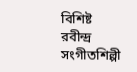বিশিষ্ট রবীন্দ্র সংগীতশিল্পী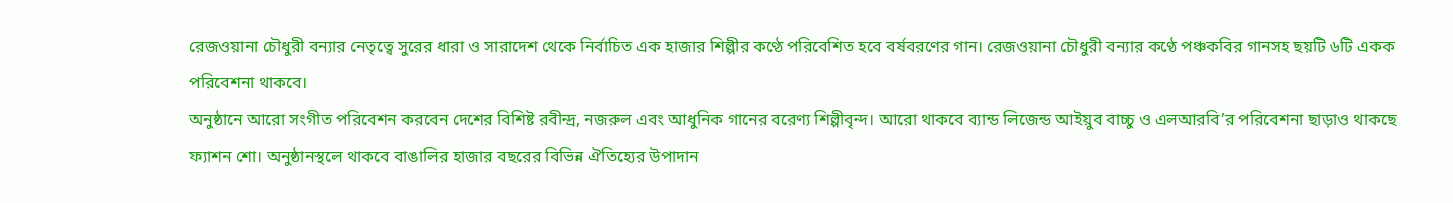রেজওয়ানা চৌধুরী বন্যার নেতৃত্বে সুরের ধারা ও সারাদেশ থেকে নির্বাচিত এক হাজার শিল্পীর কণ্ঠে পরিবেশিত হবে বর্ষবরণের গান। রেজওয়ানা চৌধুরী বন্যার কণ্ঠে পঞ্চকবির গানসহ ছয়টি ৬টি একক পরিবেশনা থাকবে।
অনুষ্ঠানে আরো সংগীত পরিবেশন করবেন দেশের বিশিষ্ট রবীন্দ্র, নজরুল এবং আধুনিক গানের বরেণ্য শিল্পীবৃন্দ। আরো থাকবে ব্যান্ড লিজেন্ড আইয়ুব বাচ্চু ও এলআরবি’র পরিবেশনা ছাড়াও থাকছে ফ্যাশন শো। অনুষ্ঠানস্থলে থাকবে বাঙালির হাজার বছরের বিভিন্ন ঐতিহ্যের উপাদান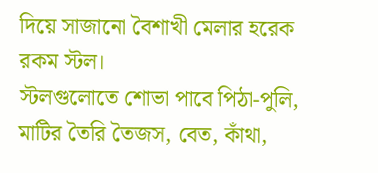দিয়ে সাজানো বৈশাখী মেলার হরেক রকম স্টল।
স্টলগুলোতে শোভা পাবে পিঠা-পুলি, মাটির তৈরি তৈজস, বেত, কাঁথা,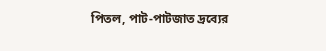পিতল, পাট-পাটজাত দ্রব্যের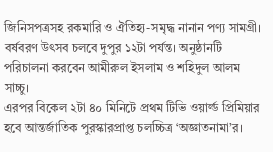জিনিসপত্রসহ রকমারি ও ঐতিহ্য-সমৃদ্ধ নানান পণ্য সামগ্রী। বর্ষবরণ উৎসব চলবে দুপুর ১২টা পর্যন্ত। অনুষ্ঠানটি পরিচালনা করবেন আমীরুল ইসলাম ও শহিদুল আলম সাচ্চু।
এরপর বিকেল ২টা ৪০ মিনিটে প্রথম টিভি ওয়ার্ল্ড প্রিমিয়ার হবে আন্তর্জাতিক পুরস্কারপ্রাপ্ত চলচ্চিত্র ‘অজ্ঞাতনামা’র।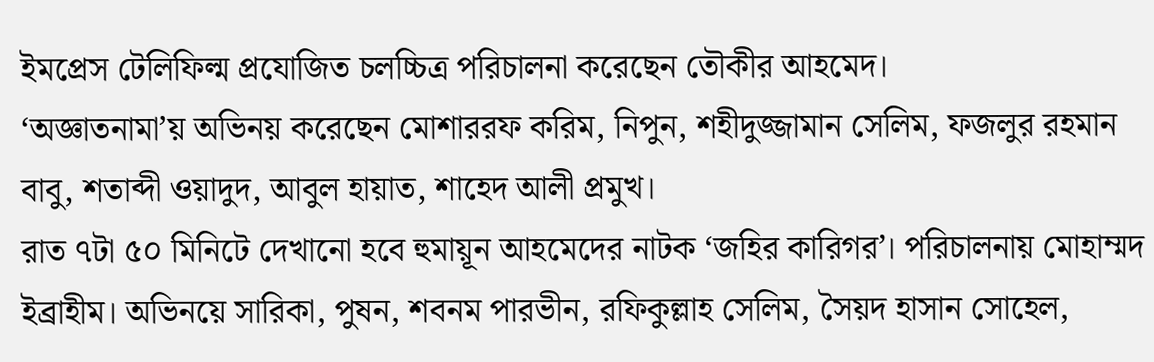ইমপ্রেস টেলিফিল্ম প্রযোজিত চলচ্চিত্র পরিচালনা করেছেন তৌকীর আহমেদ।
‘অজ্ঞাতনামা’য় অভিনয় করেছেন মোশাররফ করিম, নিপুন, শহীদুজ্জামান সেলিম, ফজলুর রহমান বাবু, শতাব্দী ওয়াদুদ, আবুল হায়াত, শাহেদ আলী প্রমুখ।
রাত ৭টা ৫০ মিনিটে দেখানো হবে হুমায়ূন আহমেদের নাটক ‘জহির কারিগর’। পরিচালনায় মোহাম্মদ ইব্রাহীম। অভিনয়ে সারিকা, পুষন, শবনম পারভীন, রফিকুল্লাহ সেলিম, সৈয়দ হাসান সোহেল,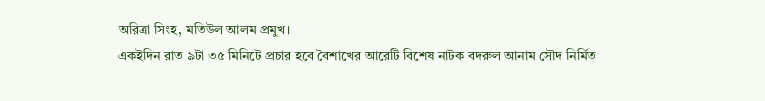অরিত্রা সিংহ, মতিউল আলম প্রমুখ।
একইদিন রাত ৯টা ৩৫ মিনিটে প্রচার হবে বৈশাখের আরেটি বিশেষ নাটক বদরুল আনাম সৌদ নির্মিত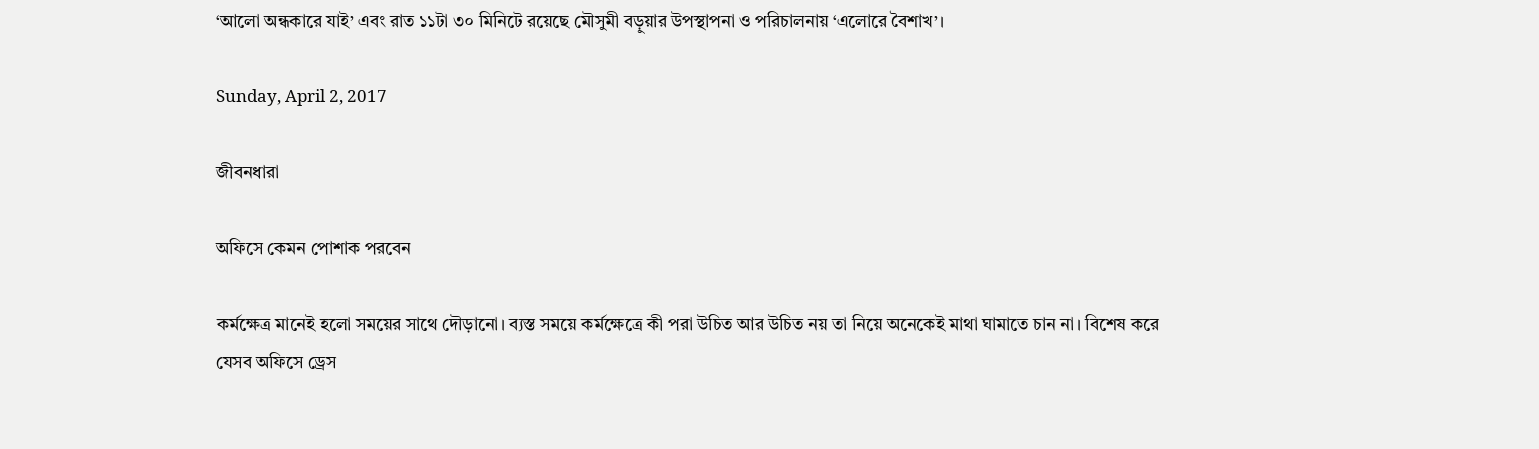‘আলো অন্ধকারে যাই’ এবং রাত ১১টা ৩০ মিনিটে রয়েছে মৌসুমী বড়ুয়ার উপস্থাপনা ও পরিচালনায় ‘এলোরে বৈশাখ’।

Sunday, April 2, 2017

জীবনধারা

অফিসে কেমন পোশাক পরবেন

কর্মক্ষেত্র মানেই হলো সময়ের সাথে দৌড়ানো। ব্যস্ত সময়ে কর্মক্ষেত্রে কী পরা উচিত আর উচিত নয় তা নিয়ে অনেকেই মাথা ঘামাতে চান না। বিশেষ করে যেসব অফিসে ড্রেস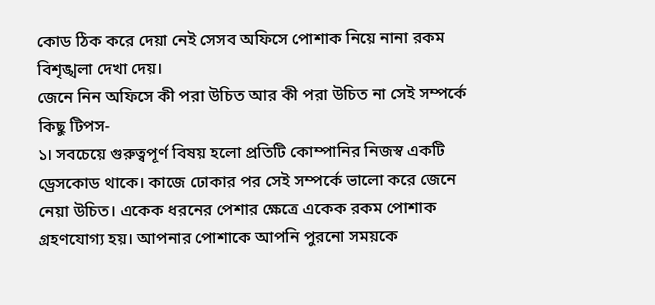কোড ঠিক করে দেয়া নেই সেসব অফিসে পোশাক নিয়ে নানা রকম বিশৃঙ্খলা দেখা দেয়।
জেনে নিন অফিসে কী পরা উচিত আর কী পরা উচিত না সেই সম্পর্কে কিছু টিপস-
১। সবচেয়ে গুরুত্বপূর্ণ বিষয় হলো প্রতিটি কোম্পানির নিজস্ব একটি ড্রেসকোড থাকে। কাজে ঢোকার পর সেই সম্পর্কে ভালো করে জেনে নেয়া উচিত। একেক ধরনের পেশার ক্ষেত্রে একেক রকম পোশাক গ্রহণযোগ্য হয়। আপনার পোশাকে আপনি পুরনো সময়কে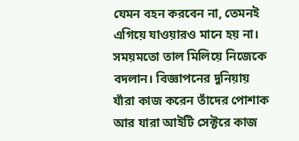যেমন বহন করবেন না, তেমনই এগিয়ে যাওয়ারও মানে হয় না। সময়মতো তাল মিলিয়ে নিজেকে বদলান। বিজ্ঞাপনের দুনিয়ায় যাঁরা কাজ করেন তাঁদের পোশাক আর যারা আইটি সেক্টরে কাজ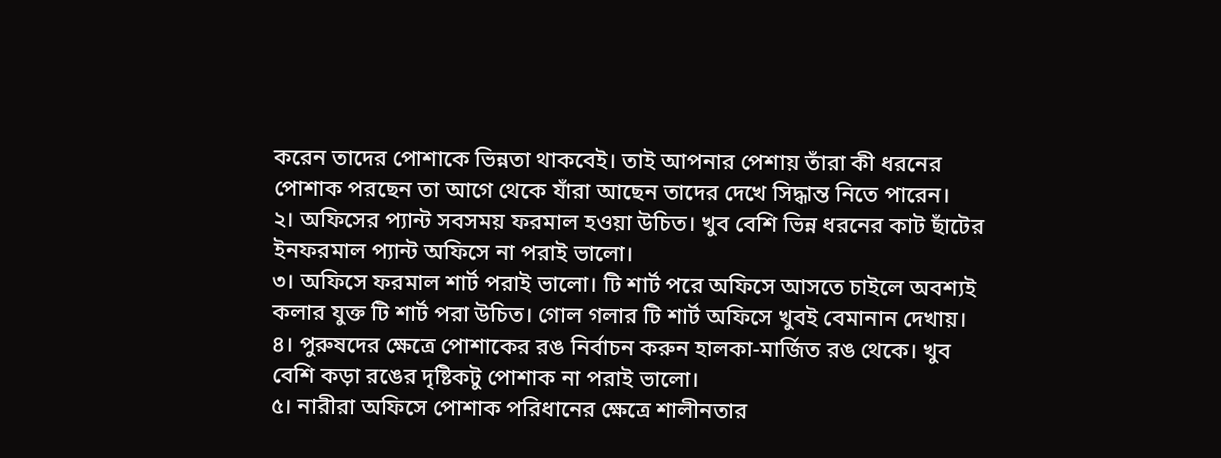করেন তাদের পোশাকে ভিন্নতা থাকবেই। তাই আপনার পেশায় তাঁরা কী ধরনের পোশাক পরছেন তা আগে থেকে যাঁরা আছেন তাদের দেখে সিদ্ধান্ত নিতে পারেন।
২। অফিসের প্যান্ট সবসময় ফরমাল হওয়া উচিত। খুব বেশি ভিন্ন ধরনের কাট ছাঁটের ইনফরমাল প্যান্ট অফিসে না পরাই ভালো।
৩। অফিসে ফরমাল শার্ট পরাই ভালো। টি শার্ট পরে অফিসে আসতে চাইলে অবশ্যই কলার যুক্ত টি শার্ট পরা উচিত। গোল গলার টি শার্ট অফিসে খুবই বেমানান দেখায়।
৪। পুরুষদের ক্ষেত্রে পোশাকের রঙ নির্বাচন করুন হালকা-মার্জিত রঙ থেকে। খুব বেশি কড়া রঙের দৃষ্টিকটু পোশাক না পরাই ভালো।
৫। নারীরা অফিসে পোশাক পরিধানের ক্ষেত্রে শালীনতার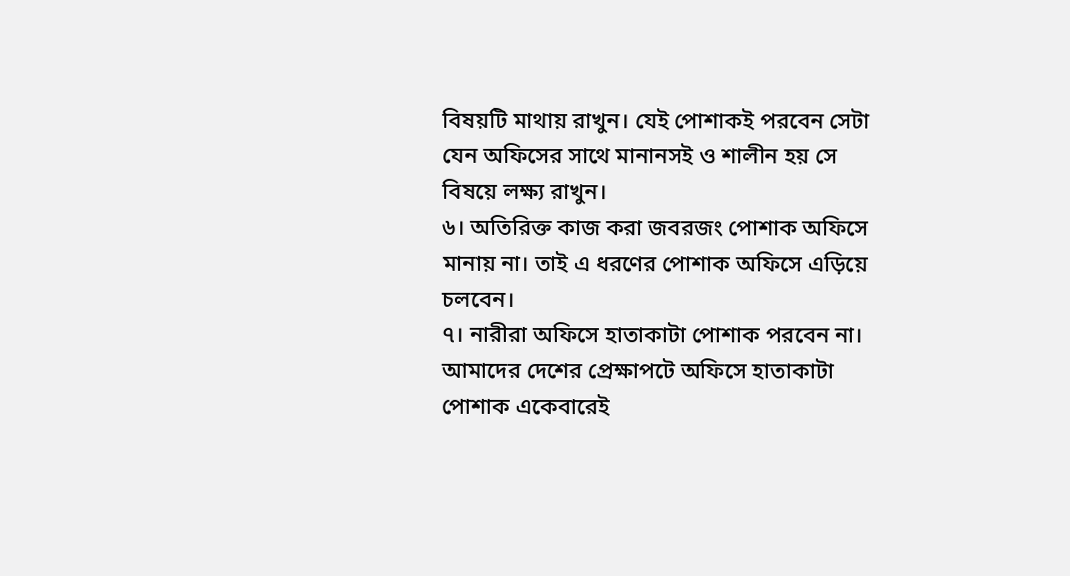বিষয়টি মাথায় রাখুন। যেই পোশাকই পরবেন সেটা যেন অফিসের সাথে মানানসই ও শালীন হয় সে বিষয়ে লক্ষ্য রাখুন।
৬। অতিরিক্ত কাজ করা জবরজং পোশাক অফিসে মানায় না। তাই এ ধরণের পোশাক অফিসে এড়িয়ে চলবেন।
৭। নারীরা অফিসে হাতাকাটা পোশাক পরবেন না। আমাদের দেশের প্রেক্ষাপটে অফিসে হাতাকাটা পোশাক একেবারেই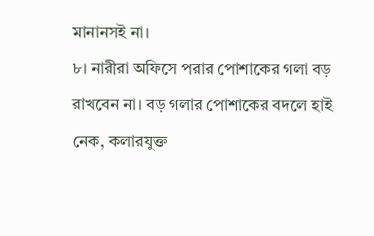মানানসই না।
৮। নারীরা অফিসে পরার পোশাকের গলা বড় রাখবেন না। বড় গলার পোশাকের বদলে হাই নেক, কলারযুক্ত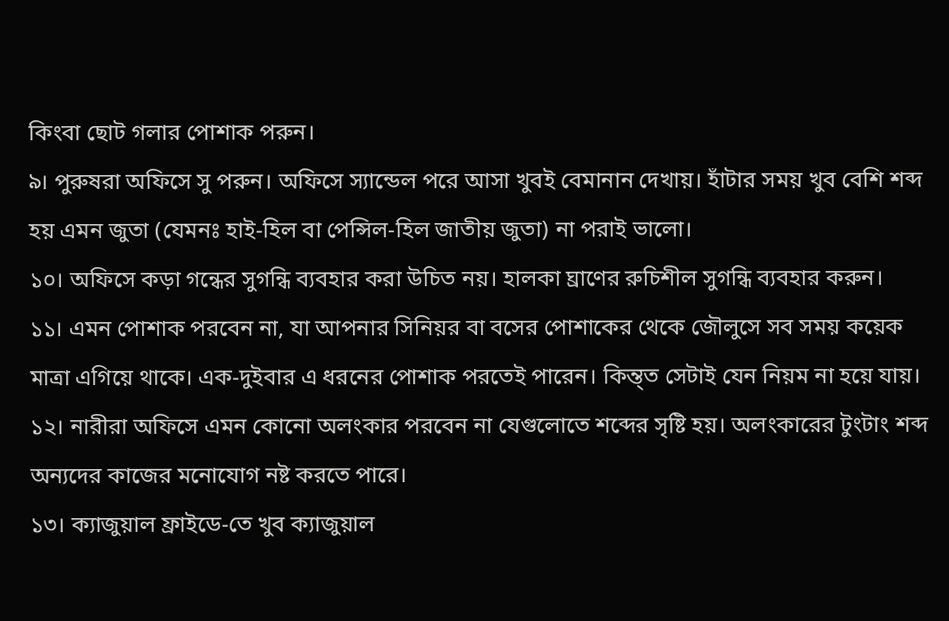কিংবা ছোট গলার পোশাক পরুন।
৯। পুরুষরা অফিসে সু পরুন। অফিসে স্যান্ডেল পরে আসা খুবই বেমানান দেখায়। হাঁটার সময় খুব বেশি শব্দ হয় এমন জুতা (যেমনঃ হাই-হিল বা পেন্সিল-হিল জাতীয় জুতা) না পরাই ভালো।
১০। অফিসে কড়া গন্ধের সুগন্ধি ব্যবহার করা উচিত নয়। হালকা ঘ্রাণের রুচিশীল সুগন্ধি ব্যবহার করুন।
১১। এমন পোশাক পরবেন না, যা আপনার সিনিয়র বা বসের পোশাকের থেকে জৌলুসে সব সময় কয়েক মাত্রা এগিয়ে থাকে। এক-দুইবার এ ধরনের পোশাক পরতেই পারেন। কিন্ত্ত সেটাই যেন নিয়ম না হয়ে যায়।
১২। নারীরা অফিসে এমন কোনো অলংকার পরবেন না যেগুলোতে শব্দের সৃষ্টি হয়। অলংকারের টুংটাং শব্দ অন্যদের কাজের মনোযোগ নষ্ট করতে পারে।
১৩। ক্যাজুয়াল ফ্রাইডে-তে খুব ক্যাজুয়াল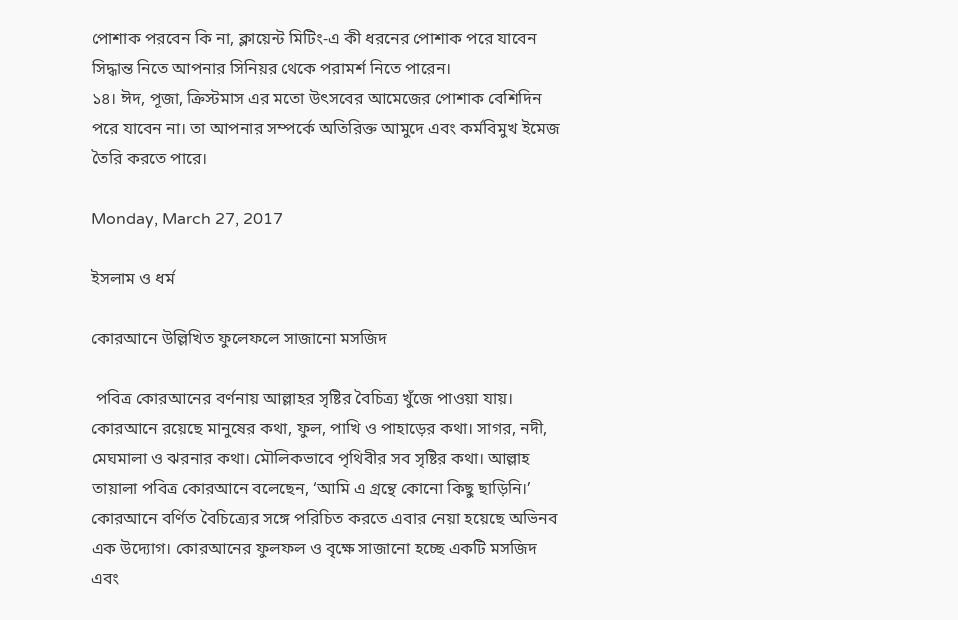পোশাক পরবেন কি না, ক্লায়েন্ট মিটিং-এ কী ধরনের পোশাক পরে যাবেন সিদ্ধান্ত নিতে আপনার সিনিয়র থেকে পরামর্শ নিতে পারেন।
১৪। ঈদ, পূজা, ক্রিস্টমাস এর মতো উৎসবের আমেজের পোশাক বেশিদিন পরে যাবেন না। তা আপনার সম্পর্কে অতিরিক্ত আমুদে এবং কর্মবিমুখ ইমেজ তৈরি করতে পারে।

Monday, March 27, 2017

ইসলাম ও ধর্ম

কোরআনে উল্লিখিত ফুলেফলে সাজানো মসজিদ

 পবিত্র কোরআনের বর্ণনায় আল্লাহর সৃষ্টির বৈচিত্র্য খুঁজে পাওয়া যায়। কোরআনে রয়েছে মানুষের কথা, ফুল, পাখি ও পাহাড়ের কথা। সাগর, নদী, মেঘমালা ও ঝরনার কথা। মৌলিকভাবে পৃথিবীর সব সৃষ্টির কথা। আল্লাহ তায়ালা পবিত্র কোরআনে বলেছেন, ‘আমি এ গ্রন্থে কোনো কিছু ছাড়িনি।’ কোরআনে বর্ণিত বৈচিত্র্যের সঙ্গে পরিচিত করতে এবার নেয়া হয়েছে অভিনব এক উদ্যোগ। কোরআনের ফুলফল ও বৃক্ষে সাজানো হচ্ছে একটি মসজিদ এবং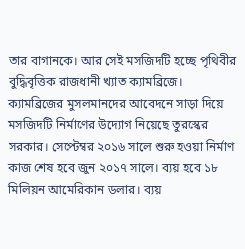তার বাগানকে। আর সেই মসজিদটি হচ্ছে পৃথিবীর বুদ্ধিবৃত্তিক রাজধানী খ্যাত ক্যামব্রিজে।
ক্যামব্রিজের মুসলমানদের আবেদনে সাড়া দিয়ে মসজিদটি নির্মাণের উদ্যোগ নিয়েছে তুরস্কের সরকার। সেপ্টেম্বর ২০১৬ সালে শুরু হওয়া নির্মাণ কাজ শেষ হবে জুন ২০১৭ সালে। ব্যয় হবে ১৮ মিলিয়ন আমেরিকান ডলার। ব্যয়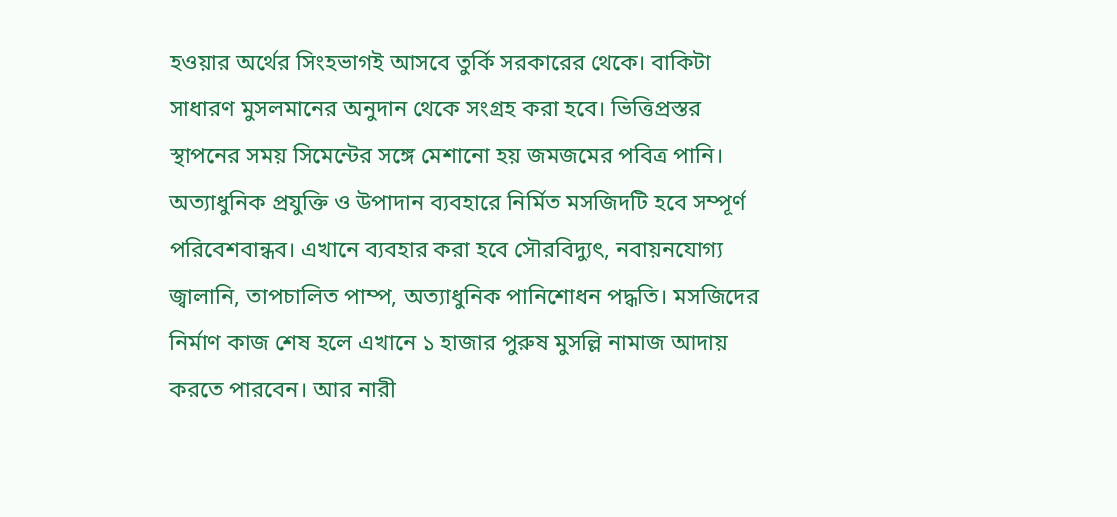হওয়ার অর্থের সিংহভাগই আসবে তুর্কি সরকারের থেকে। বাকিটা সাধারণ মুসলমানের অনুদান থেকে সংগ্রহ করা হবে। ভিত্তিপ্রস্তর স্থাপনের সময় সিমেন্টের সঙ্গে মেশানো হয় জমজমের পবিত্র পানি।
অত্যাধুনিক প্রযুক্তি ও উপাদান ব্যবহারে নির্মিত মসজিদটি হবে সম্পূর্ণ পরিবেশবান্ধব। এখানে ব্যবহার করা হবে সৌরবিদ্যুৎ, নবায়নযোগ্য জ্বালানি, তাপচালিত পাম্প, অত্যাধুনিক পানিশোধন পদ্ধতি। মসজিদের নির্মাণ কাজ শেষ হলে এখানে ১ হাজার পুরুষ মুসল্লি নামাজ আদায় করতে পারবেন। আর নারী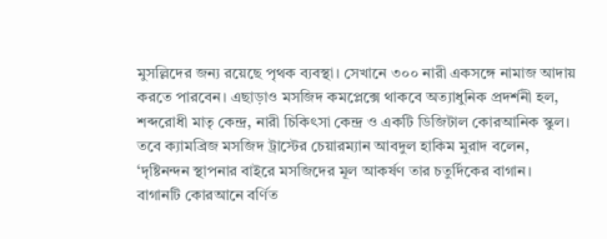মুসল্লিদের জন্য রয়েছে পৃথক ব্যবস্থা। সেখানে ৩০০ নারী একসঙ্গে নামাজ আদায় করতে পারবেন। এছাড়াও মসজিদ কমপ্লেক্সে থাকবে অত্যাধুনিক প্রদর্শনী হল, শব্দরোধী মাতৃ কেন্দ্র, নারী চিকিৎসা কেন্দ্র ও একটি ডিজিটাল কোরআনিক স্কুল। তবে ক্যামব্রিজ মসজিদ ট্রাস্টের চেয়ারম্যান আবদুল হাকিম মুরাদ বলেন, ‘দৃষ্টিনন্দন স্থাপনার বাইরে মসজিদের মূল আকর্ষণ তার চতুর্দিকের বাগান। বাগানটি কোরআনে বর্ণিত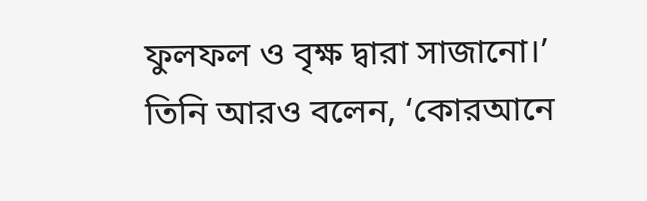ফুলফল ও বৃক্ষ দ্বারা সাজানো।’
তিনি আরও বলেন, ‘কোরআনে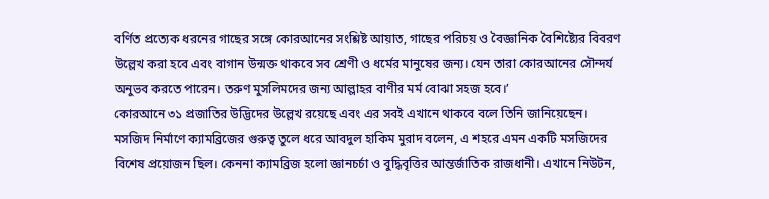বর্ণিত প্রত্যেক ধরনের গাছের সঙ্গে কোরআনের সংশ্লিষ্ট আয়াত, গাছের পরিচয় ও বৈজ্ঞানিক বৈশিষ্ট্যের বিবরণ উল্লেখ করা হবে এবং বাগান উন্মক্ত থাকবে সব শ্রেণী ও ধর্মের মানুষের জন্য। যেন তারা কোরআনের সৌন্দর্য অনুভব করতে পারেন। তরুণ মুসলিমদের জন্য আল্লাহর বাণীর মর্ম বোঝা সহজ হবে।’
কোরআনে ৩১ প্রজাতির উদ্ভিদের উল্লেখ রয়েছে এবং এর সবই এখানে থাকবে বলে তিনি জানিয়েছেন।
মসজিদ নির্মাণে ক্যামব্রিজের গুরুত্ব তুলে ধরে আবদুল হাকিম মুরাদ বলেন, এ শহরে এমন একটি মসজিদের বিশেষ প্রয়োজন ছিল। কেননা ক্যামব্রিজ হলো জ্ঞানচর্চা ও বুদ্ধিবৃত্তির আন্তর্জাতিক রাজধানী। এখানে নিউটন,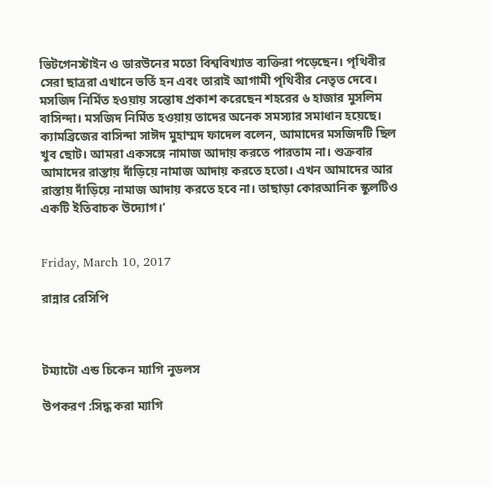ভিটগেনস্টাইন ও ডারউনের মতো বিশ্ববিখ্যাত ব্যক্তিরা পড়েছেন। পৃথিবীর সেরা ছাত্ররা এখানে ভর্তি হন এবং তারাই আগামী পৃথিবীর নেতৃত দেবে।
মসজিদ নির্মিত হওয়ায় সন্তোষ প্রকাশ করেছেন শহরের ৬ হাজার মুসলিম বাসিন্দা। মসজিদ নির্মিত হওয়ায় তাদের অনেক সমস্যার সমাধান হয়েছে। ক্যামব্রিজের বাসিন্দা সাঈদ মুহাম্মদ ফাদেল বলেন, আমাদের মসজিদটি ছিল খুব ছোট। আমরা একসঙ্গে নামাজ আদায় করতে পারতাম না। শুক্রবার আমাদের রাস্তায় দাঁড়িয়ে নামাজ আদায় করতে হতো। এখন আমাদের আর রাস্তায় দাঁড়িয়ে নামাজ আদায় করতে হবে না। তাছাড়া কোরআনিক স্কুলটিও একটি ইতিবাচক উদ্যোগ।’


Friday, March 10, 2017

রান্নার রেসিপি



টম্যাটো এন্ড চিকেন ম্যাগি নুডলস

উপকরণ :সিদ্ধ করা ম্যাগি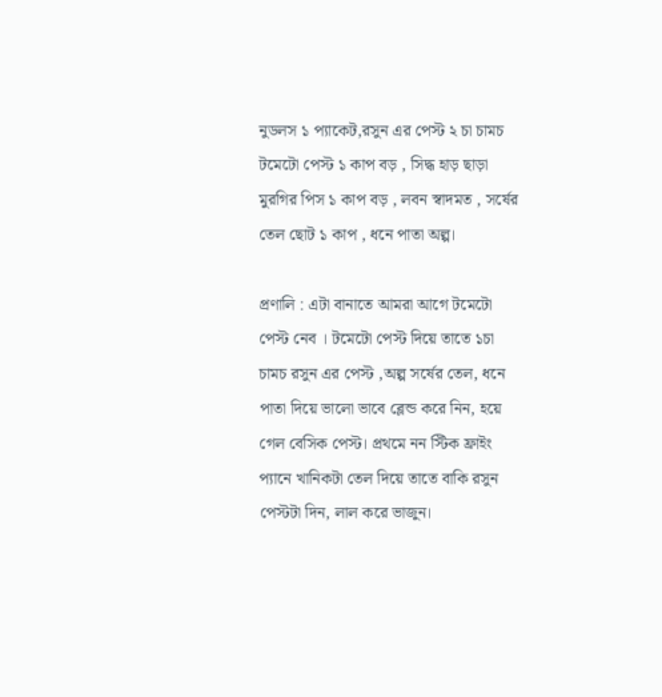নুডলস ১ প্যাকেট,রসুন এর পেস্ট ২ চা চামচ টমেটো পেস্ট ১ কাপ বড় , সিদ্ধ হাড় ছাড়া মুরগির পিস ১ কাপ বড় , লবন স্বাদমত , সর্ষের তেল ছোট ১ কাপ , ধনে পাতা অল্প।

প্রণালি : এটা বানাতে আমরা আগে টমেটো পেস্ট নেব । টমেটো পেস্ট দিয়ে তাতে ১চা চামচ রসুন এর পেস্ট ,অল্প সর্ষের তেল, ধনে পাতা দিয়ে ভালো ভাবে ব্লেন্ড করে নিন, হয়ে গেল বেসিক পেস্ট। প্রথমে নন স্টিক ফ্রাইং প্যানে খানিকটা তেল দিয়ে তাতে বাকি রসুন পেস্টটা দিন, লাল করে ভাজুন।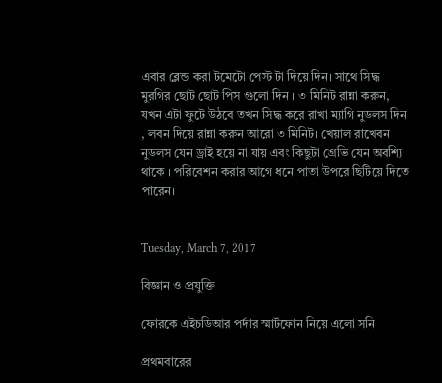এবার ব্লেন্ড করা টমেটো পেস্ট টা দিয়ে দিন। সাথে সিদ্ধ মুরগির ছোট ছোট পিস গুলো দিন । ৩ মিনিট রান্না করুন, যখন এটা ফুটে উঠবে তখন সিদ্ধ করে রাখা ম্যাগি নুডলস দিন , লবন দিয়ে রান্না করুন আরো ৩ মিনিট। খেয়াল রাখেবন নুডলস যেন ড্রাই হয়ে না যায় এবং কিছুটা গ্রেভি যেন অবশ্যি থাকে । পরিবেশন করার আগে ধনে পাতা উপরে ছিটিয়ে দিতে পারেন।


Tuesday, March 7, 2017

বিজ্ঞান ও প্রযুক্তি

ফোরকে এইচডিআর পর্দার স্মার্টফোন নিয়ে এলো সনি

প্রথমবারের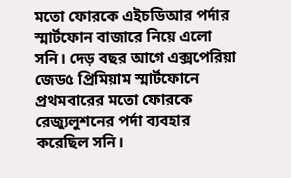মতো ফোরকে এইচডিআর পর্দার স্মার্টফোন বাজারে নিয়ে এলো সনি। দেড় বছর আগে এক্সপেরিয়া জেড৫ প্রিমিয়াম স্মার্টফোনে প্রথমবারের মতো ফোরকে রেজ্যুলুশনের পর্দা ব্যবহার করেছিল সনি।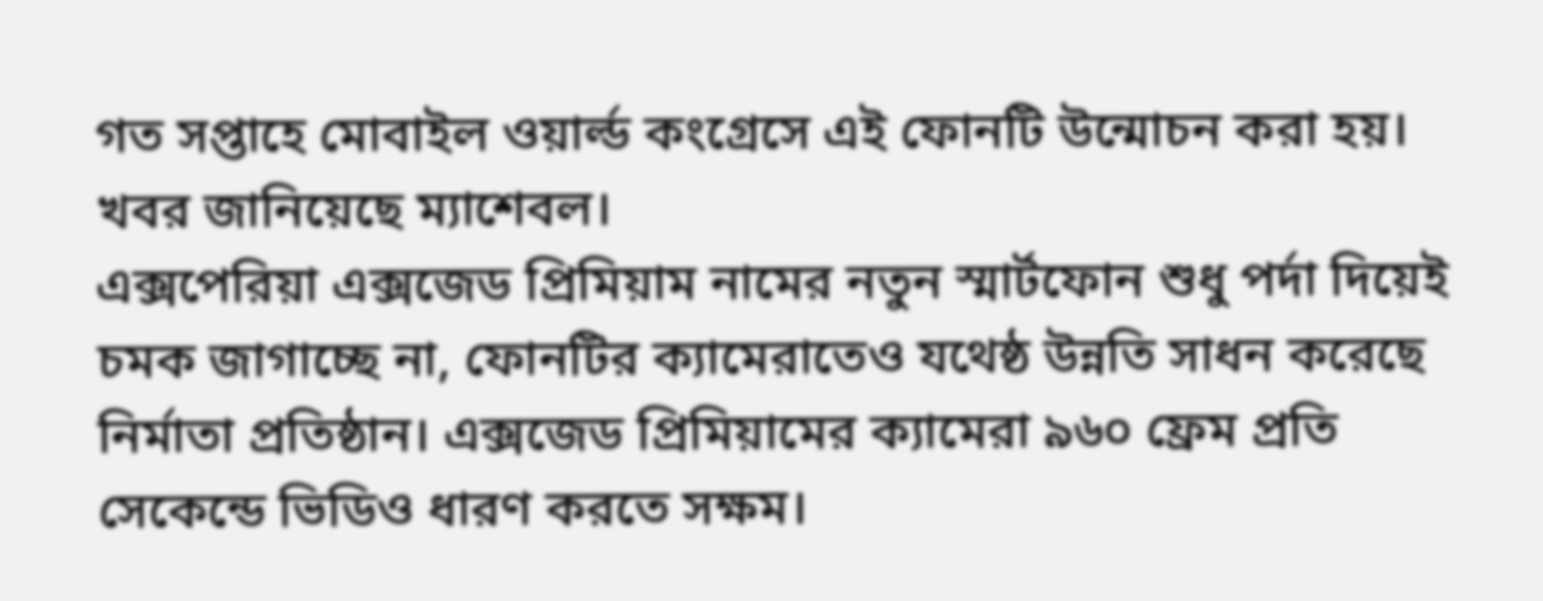গত সপ্তাহে মোবাইল ওয়ার্ল্ড কংগ্রেসে এই ফোনটি উন্মোচন করা হয়। খবর জানিয়েছে ম্যাশেবল।
এক্সপেরিয়া এক্সজেড প্রিমিয়াম নামের নতুন স্মার্টফোন শুধু পর্দা দিয়েই চমক জাগাচ্ছে না, ফোনটির ক্যামেরাতেও যথেষ্ঠ উন্নতি সাধন করেছে নির্মাতা প্রতিষ্ঠান। এক্সজেড প্রিমিয়ামের ক্যামেরা ৯৬০ ফ্রেম প্রতি সেকেন্ডে ভিডিও ধারণ করতে সক্ষম।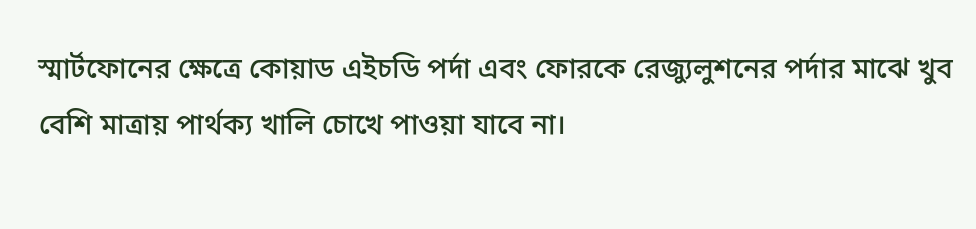স্মার্টফোনের ক্ষেত্রে কোয়াড এইচডি পর্দা এবং ফোরকে রেজ্যুলুশনের পর্দার মাঝে খুব বেশি মাত্রায় পার্থক্য খালি চোখে পাওয়া যাবে না।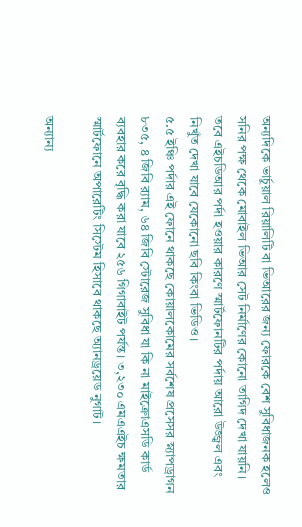অন্যদিকে ভার্চুয়াল রিয়ালিটি বা ভিআরের জন্য ফোরকে বেশ সুবিধাজনক হলেও সনির পক্ষ থেকে মোবাইল ভিআর সেট নির্মাণের কোনো তাগিদ দেখা যায়নি। তবে এইচডিআর পর্দা হওয়ার কারণে স্মার্টফোনটির পর্দায় আরো উজ্জ্বল এবং নিখুঁত দেখা যাবে যেকোনো ছবি কিংবা ভিডিও।
৫.৫ ইঞ্চি পর্দার এই ফোনে থাকছে কোয়ালকোমের সর্বশেষ প্রসেসর স্ন্যাপড্রাগন ৮৩৫, ৪ জিবি র‍্যাম, ৬৪ জিবি স্টোরেজ সুবিধা যা কি না মাইক্রোএসডি কার্ড ব্যবহার করে বৃদ্ধি করা যাবে ২৫৬ গিগাবাইট পর্যন্ত। ৩,২৩০ এমএএইচ ক্ষমতার স্মার্টফোনে অপারেটিং সিস্টেম হিসাবে থাকছে অ্যানড্রয়েড নুগাট।

অন্যান্য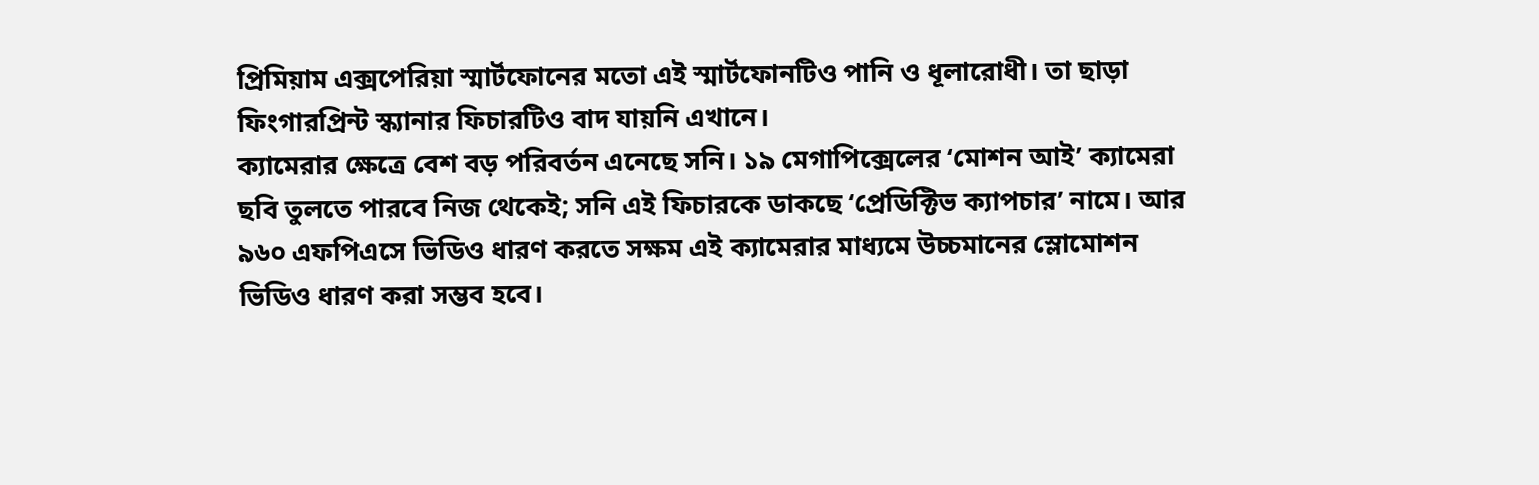প্রিমিয়াম এক্সপেরিয়া স্মার্টফোনের মতো এই স্মার্টফোনটিও পানি ও ধূলারোধী। তা ছাড়া ফিংগারপ্রিন্ট স্ক্যানার ফিচারটিও বাদ যায়নি এখানে।
ক্যামেরার ক্ষেত্রে বেশ বড় পরিবর্তন এনেছে সনি। ১৯ মেগাপিক্সেলের ‘মোশন আই’ ক্যামেরা ছবি তুলতে পারবে নিজ থেকেই; সনি এই ফিচারকে ডাকছে ‘প্রেডিক্টিভ ক্যাপচার’ নামে। আর ৯৬০ এফপিএসে ভিডিও ধারণ করতে সক্ষম এই ক্যামেরার মাধ্যমে উচ্চমানের স্লোমোশন ভিডিও ধারণ করা সম্ভব হবে।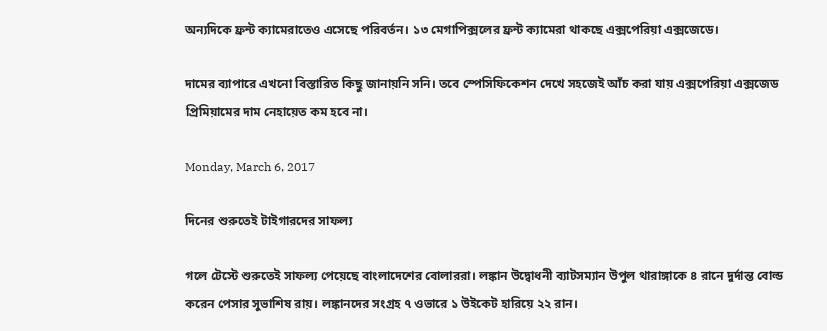অন্যদিকে ফ্রন্ট ক্যামেরাতেও এসেছে পরিবর্তন। ১৩ মেগাপিক্সলের ফ্রন্ট ক্যামেরা থাকছে এক্সপেরিয়া এক্সজেডে।

দামের ব্যাপারে এখনো বিস্তারিত কিছু জানায়নি সনি। তবে স্পেসিফিকেশন দেখে সহজেই আঁচ করা যায় এক্সপেরিয়া এক্সজেড প্রিমিয়ামের দাম নেহায়েত কম হবে না।

Monday, March 6, 2017

দিনের শুরুতেই টাইগারদের সাফল্য

গলে টেস্টে শুরুতেই সাফল্য পেয়েছে বাংলাদেশের বোলাররা। লঙ্কান উদ্বোধনী ব্যাটসম্যান উপুল থারাঙ্গাকে ৪ রানে দুর্দান্ত বোল্ড করেন পেসার সুভাশিষ রায়। লঙ্কানদের সংগ্রহ ৭ ওভারে ১ উইকেট হারিয়ে ২২ রান।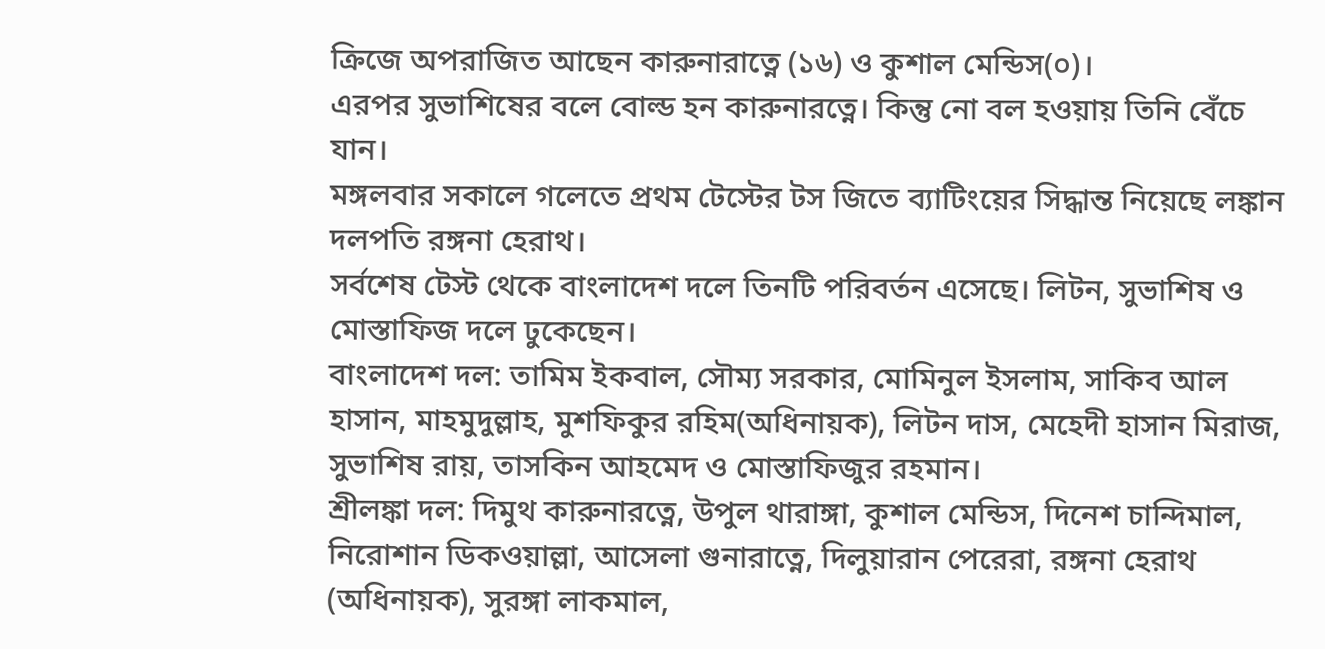ক্রিজে অপরাজিত আছেন কারুনারাত্নে (১৬) ও কুশাল মেন্ডিস(০)।
এরপর সুভাশিষের বলে বোল্ড হন কারুনারত্নে। কিন্তু নো বল হওয়ায় তিনি বেঁচে যান।
মঙ্গলবার সকালে গলেতে প্রথম টেস্টের টস জিতে ব্যাটিংয়ের সিদ্ধান্ত নিয়েছে লঙ্কান দলপতি রঙ্গনা হেরাথ।
সর্বশেষ টেস্ট থেকে বাংলাদেশ দলে তিনটি পরিবর্তন এসেছে। লিটন, সুভাশিষ ও মোস্তাফিজ দলে ঢুকেছেন।
বাংলাদেশ দল: তামিম ইকবাল, সৌম্য সরকার, মোমিনুল ইসলাম, সাকিব আল হাসান, মাহমুদুল্লাহ, মুশফিকুর রহিম(অধিনায়ক), লিটন দাস, মেহেদী হাসান মিরাজ, সুভাশিষ রায়, তাসকিন আহমেদ ও মোস্তাফিজুর রহমান।
শ্রীলঙ্কা দল: দিমুথ কারুনারত্নে, উপুল থারাঙ্গা, কুশাল মেন্ডিস, দিনেশ চান্দিমাল, নিরোশান ডিকওয়াল্লা, আসেলা গুনারাত্নে, দিলুয়ারান পেরেরা, রঙ্গনা হেরাথ (অধিনায়ক), সুরঙ্গা লাকমাল,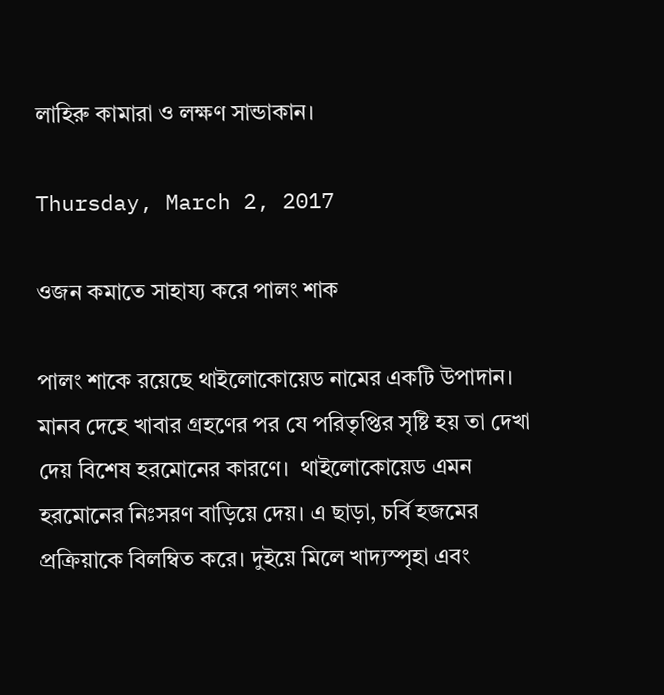লাহিরু কামারা ও লক্ষণ সান্ডাকান।

Thursday, March 2, 2017

ওজন কমাতে সাহায্য করে পালং শাক

পালং শাকে রয়েছে থাইলোকোয়েড নামের একটি উপাদান। মানব দেহে খাবার গ্রহণের পর যে পরিতৃপ্তির সৃষ্টি হয় তা দেখা দেয় বিশেষ হরমোনের কারণে।  থাইলোকোয়েড এমন হরমোনের নিঃসরণ বাড়িয়ে দেয়। এ ছাড়া, চর্বি হজমের প্রক্রিয়াকে বিলম্বিত করে। দুইয়ে মিলে খাদ্যস্পৃহা এবং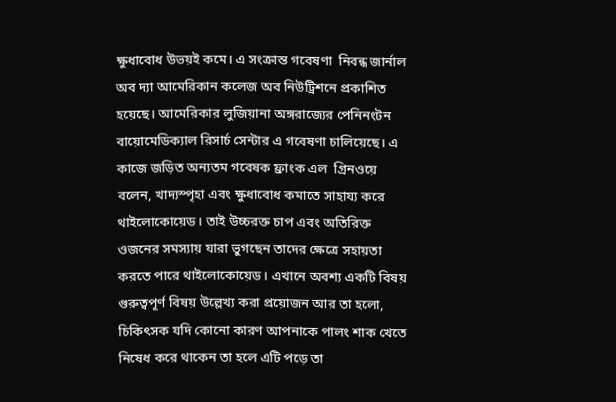ক্ষুধাবোধ উভয়ই কমে। এ সংক্রান্ত গবেষণা  নিবন্ধ জার্নাল অব দ্যা আমেরিকান কলেজ অব নিউট্রিশনে প্রকাশিত হয়েছে। আমেরিকার লুজিয়ানা অঙ্গরাজ্যের পেনিনংটন বায়োমেডিক্যাল রিসার্চ সেন্টার এ গবেষণা চালিয়েছে। এ কাজে জড়িত অন্যতম গবেষক ফ্রাংক এল  গ্রিনওয়ে বলেন, খাদ্যস্পৃহা এবং ক্ষুধাবোধ কমাতে সাহায্য করে থাইলোকোয়েড। তাই উচ্চরক্ত চাপ এবং অতিরিক্ত ওজনের সমস্যায় যারা ভুগছেন তাদের ক্ষেত্রে সহায়তা করতে পারে থাইলোকোয়েড। এখানে অবশ্য একটি বিষয় গুরুত্বপূর্ণ বিষয় উল্লেখ্য করা প্রয়োজন আর তা হলো, চিকিৎসক যদি কোনো কারণ আপনাকে পালং শাক খেতে নিষেধ করে থাকেন তা হলে এটি পড়ে তা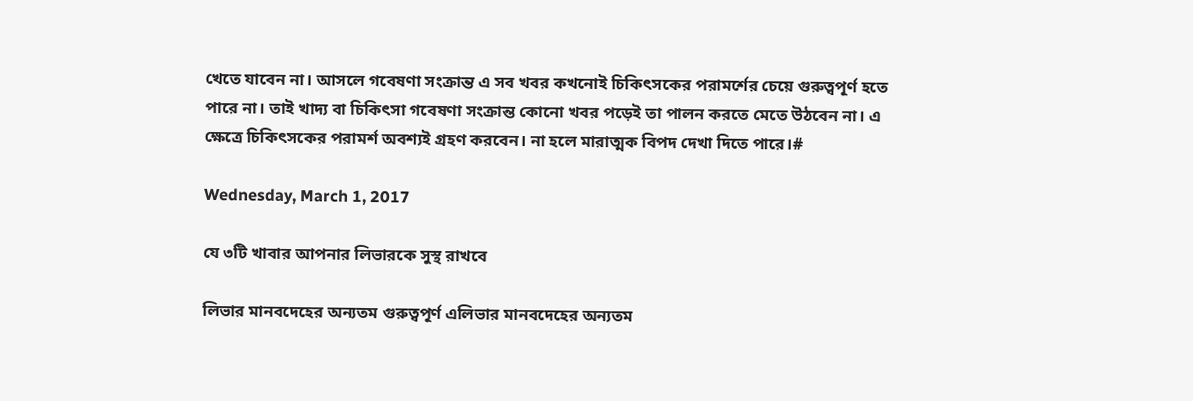খেতে যাবেন না। আসলে গবেষণা সংক্রান্ত এ সব খবর কখনোই চিকিৎসকের পরামর্শের চেয়ে গুরুত্বপূর্ণ হতে পারে না। তাই খাদ্য বা চিকিৎসা গবেষণা সংক্রান্ত কোনো খবর পড়েই তা পালন করতে মেতে উঠবেন না। এ ক্ষেত্রে চিকিৎসকের পরামর্শ অবশ্যই গ্রহণ করবেন। না হলে মারাত্মক বিপদ দেখা দিতে পারে।#

Wednesday, March 1, 2017

যে ৩টি খাবার আপনার লিভারকে সুস্থ রাখবে

লিভার মানবদেহের অন্যতম গুরুত্বপূর্ণ এলিভার মানবদেহের অন্যতম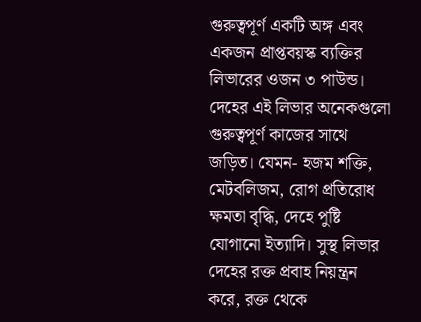গুরুত্বপূর্ণ একটি অঙ্গ এবং একজন প্রাপ্তবয়স্ক ব্যক্তির লিভারের ওজন ৩ পাউন্ড। দেহের এই লিভার অনেকগুলো গুরুত্বপূর্ণ কাজের সাথে জড়িত। যেমন- হজম শক্তি, মেটবলিজম, রোগ প্রতিরোধ ক্ষমতা বৃদ্ধি, দেহে পুষ্টি যোগানো ইত্যাদি। সুস্থ লিভার দেহের রক্ত প্রবাহ নিয়ন্ত্রন করে, রক্ত থেকে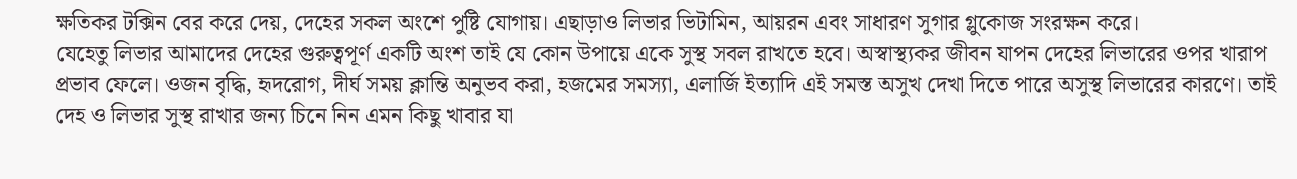ক্ষতিকর টক্সিন বের করে দেয়, দেহের সকল অংশে পুষ্টি যোগায়। এছাড়াও লিভার ভিটামিন, আয়রন এবং সাধারণ সুগার গ্লুকোজ সংরক্ষন করে।
যেহেতু লিভার আমাদের দেহের গুরুত্বপূর্ণ একটি অংশ তাই যে কোন উপায়ে একে সুস্থ সবল রাখতে হবে। অস্বাস্থ্যকর জীবন যাপন দেহের লিভারের ওপর খারাপ প্রভাব ফেলে। ওজন বৃদ্ধি, হৃদরোগ, দীর্ঘ সময় ক্লান্তি অনুভব করা, হজমের সমস্যা, এলার্জি ইত্যাদি এই সমস্ত অসুখ দেখা দিতে পারে অসুস্থ লিভারের কারণে। তাই দেহ ও লিভার সুস্থ রাখার জন্য চিনে নিন এমন কিছু খাবার যা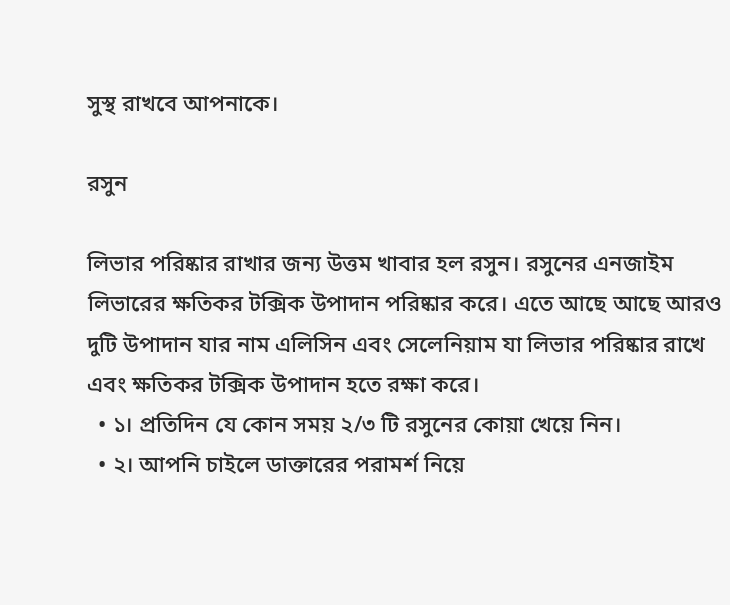সুস্থ রাখবে আপনাকে।

রসুন

লিভার পরিষ্কার রাখার জন্য উত্তম খাবার হল রসুন। রসুনের এনজাইম লিভারের ক্ষতিকর টক্সিক উপাদান পরিষ্কার করে। এতে আছে আছে আরও দুটি উপাদান যার নাম এলিসিন এবং সেলেনিয়াম যা লিভার পরিষ্কার রাখে এবং ক্ষতিকর টক্সিক উপাদান হতে রক্ষা করে।
  • ১। প্রতিদিন যে কোন সময় ২/৩ টি রসুনের কোয়া খেয়ে নিন।
  • ২। আপনি চাইলে ডাক্তারের পরামর্শ নিয়ে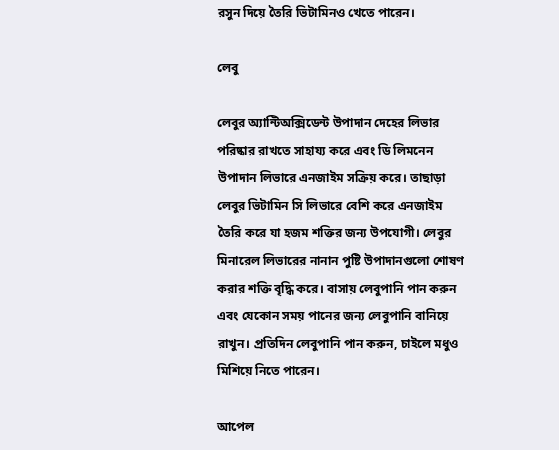রসুন দিয়ে তৈরি ভিটামিনও খেতে পারেন।

লেবু

লেবুর অ্যান্টিঅক্সিডেন্ট উপাদান দেহের লিভার পরিষ্কার রাখতে সাহায্য করে এবং ডি লিমনেন উপাদান লিভারে এনজাইম সক্রিয় করে। তাছাড়া লেবুর ভিটামিন সি লিভারে বেশি করে এনজাইম তৈরি করে যা হজম শক্তির জন্য উপযোগী। লেবুর মিনারেল লিভারের নানান পুষ্টি উপাদানগুলো শোষণ করার শক্তি বৃদ্ধি করে। বাসায় লেবুপানি পান করুন এবং যেকোন সময় পানের জন্য লেবুপানি বানিয়ে রাখুন। প্রতিদিন লেবুপানি পান করুন, চাইলে মধুও মিশিয়ে নিতে পারেন।

আপেল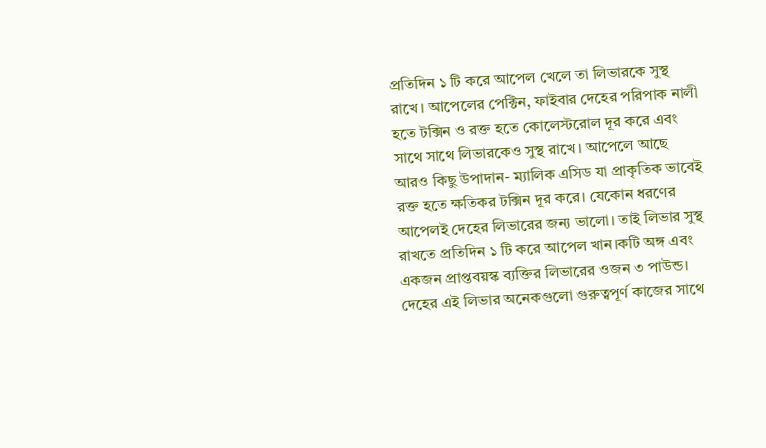প্রতিদিন ১ টি করে আপেল খেলে তা লিভারকে সুস্থ রাখে। আপেলের পেক্টিন, ফাইবার দেহের পরিপাক নালী হতে টক্সিন ও রক্ত হতে কোলেস্টরোল দূর করে এবং সাথে সাথে লিভারকেও সুস্থ রাখে। আপেলে আছে আরও কিছু উপাদান- ম্যালিক এসিড যা প্রাকৃতিক ভাবেই রক্ত হতে ক্ষতিকর টক্সিন দূর করে। যেকোন ধরণের আপেলই দেহের লিভারের জন্য ভালো। তাই লিভার সুস্থ রাখতে প্রতিদিন ১ টি করে আপেল খান।কটি অঙ্গ এবং একজন প্রাপ্তবয়স্ক ব্যক্তির লিভারের ওজন ৩ পাউন্ড। দেহের এই লিভার অনেকগুলো গুরুত্বপূর্ণ কাজের সাথে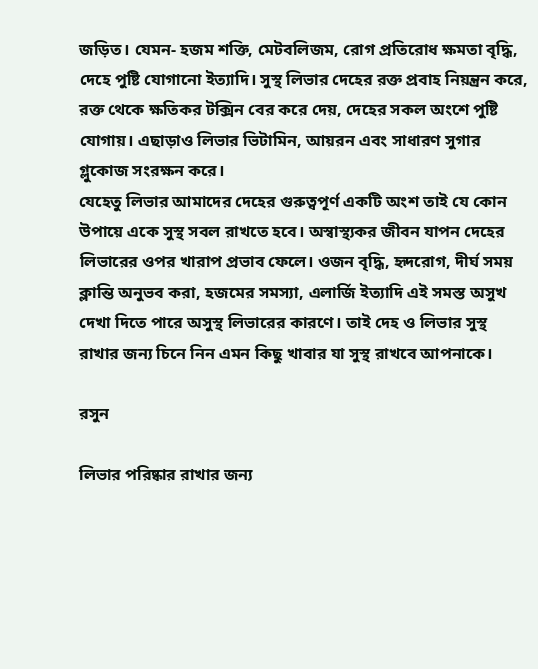জড়িত। যেমন- হজম শক্তি, মেটবলিজম, রোগ প্রতিরোধ ক্ষমতা বৃদ্ধি, দেহে পুষ্টি যোগানো ইত্যাদি। সুস্থ লিভার দেহের রক্ত প্রবাহ নিয়ন্ত্রন করে, রক্ত থেকে ক্ষতিকর টক্সিন বের করে দেয়, দেহের সকল অংশে পুষ্টি যোগায়। এছাড়াও লিভার ভিটামিন, আয়রন এবং সাধারণ সুগার গ্লুকোজ সংরক্ষন করে।
যেহেতু লিভার আমাদের দেহের গুরুত্বপূর্ণ একটি অংশ তাই যে কোন উপায়ে একে সুস্থ সবল রাখতে হবে। অস্বাস্থ্যকর জীবন যাপন দেহের লিভারের ওপর খারাপ প্রভাব ফেলে। ওজন বৃদ্ধি, হৃদরোগ, দীর্ঘ সময় ক্লান্তি অনুভব করা, হজমের সমস্যা, এলার্জি ইত্যাদি এই সমস্ত অসুখ দেখা দিতে পারে অসুস্থ লিভারের কারণে। তাই দেহ ও লিভার সুস্থ রাখার জন্য চিনে নিন এমন কিছু খাবার যা সুস্থ রাখবে আপনাকে।

রসুন

লিভার পরিষ্কার রাখার জন্য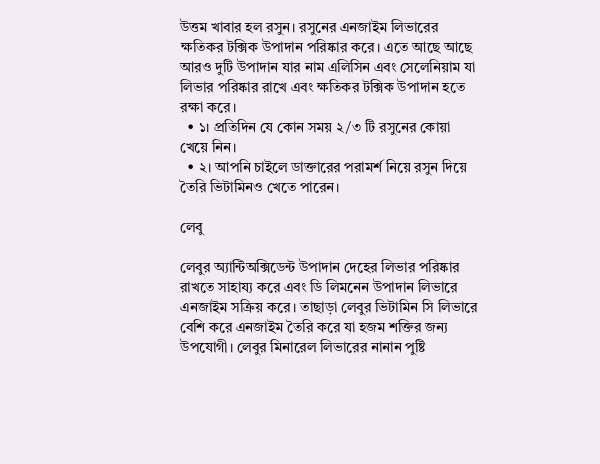উত্তম খাবার হল রসুন। রসুনের এনজাইম লিভারের ক্ষতিকর টক্সিক উপাদান পরিষ্কার করে। এতে আছে আছে আরও দুটি উপাদান যার নাম এলিসিন এবং সেলেনিয়াম যা লিভার পরিষ্কার রাখে এবং ক্ষতিকর টক্সিক উপাদান হতে রক্ষা করে।
  • ১। প্রতিদিন যে কোন সময় ২/৩ টি রসুনের কোয়া খেয়ে নিন।
  • ২। আপনি চাইলে ডাক্তারের পরামর্শ নিয়ে রসুন দিয়ে তৈরি ভিটামিনও খেতে পারেন।

লেবু

লেবুর অ্যান্টিঅক্সিডেন্ট উপাদান দেহের লিভার পরিষ্কার রাখতে সাহায্য করে এবং ডি লিমনেন উপাদান লিভারে এনজাইম সক্রিয় করে। তাছাড়া লেবুর ভিটামিন সি লিভারে বেশি করে এনজাইম তৈরি করে যা হজম শক্তির জন্য উপযোগী। লেবুর মিনারেল লিভারের নানান পুষ্টি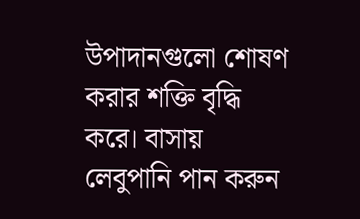উপাদানগুলো শোষণ করার শক্তি বৃদ্ধি করে। বাসায় লেবুপানি পান করুন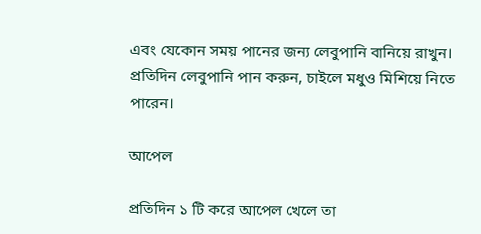এবং যেকোন সময় পানের জন্য লেবুপানি বানিয়ে রাখুন। প্রতিদিন লেবুপানি পান করুন, চাইলে মধুও মিশিয়ে নিতে পারেন।

আপেল

প্রতিদিন ১ টি করে আপেল খেলে তা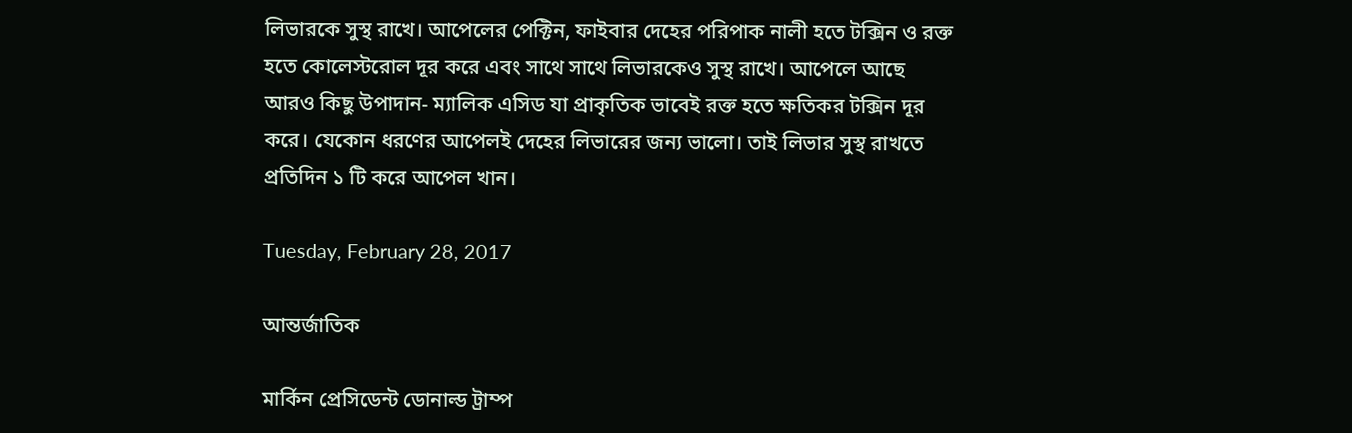লিভারকে সুস্থ রাখে। আপেলের পেক্টিন, ফাইবার দেহের পরিপাক নালী হতে টক্সিন ও রক্ত হতে কোলেস্টরোল দূর করে এবং সাথে সাথে লিভারকেও সুস্থ রাখে। আপেলে আছে আরও কিছু উপাদান- ম্যালিক এসিড যা প্রাকৃতিক ভাবেই রক্ত হতে ক্ষতিকর টক্সিন দূর করে। যেকোন ধরণের আপেলই দেহের লিভারের জন্য ভালো। তাই লিভার সুস্থ রাখতে প্রতিদিন ১ টি করে আপেল খান।

Tuesday, February 28, 2017

আন্তর্জাতিক

মার্কিন প্রেসিডেন্ট ডোনাল্ড ট্রাম্প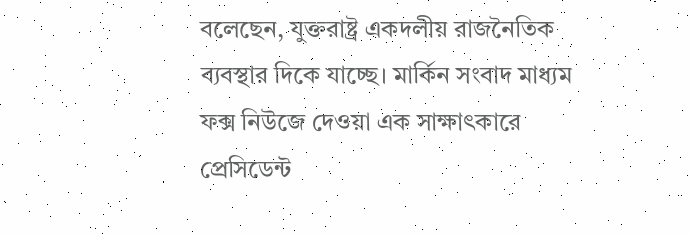বলেছেন, যুক্তরাষ্ট্র একদলীয় রাজনৈতিক ব্যবস্থার দিকে যাচ্ছে। মার্কিন সংবাদ মাধ্যম ফক্স নিউজে দেওয়া এক সাক্ষাৎকারে প্রেসিডেন্ট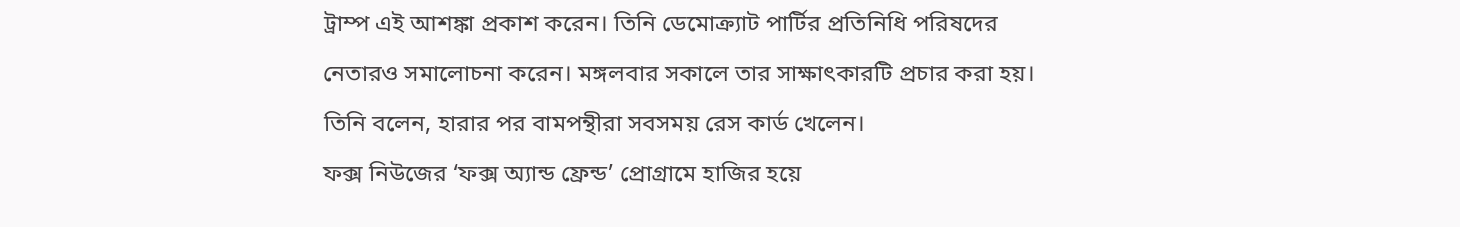ট্রাম্প এই আশঙ্কা প্রকাশ করেন। তিনি ডেমোক্র্যাট পার্টির প্রতিনিধি পরিষদের নেতারও সমালোচনা করেন। মঙ্গলবার সকালে তার সাক্ষাৎকারটি প্রচার করা হয়। তিনি বলেন, হারার পর বামপন্থীরা সবসময় রেস কার্ড খেলেন।
ফক্স নিউজের ‘ফক্স অ্যান্ড ফ্রেন্ড’ প্রোগ্রামে হাজির হয়ে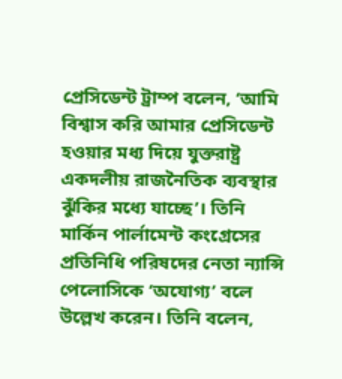প্রেসিডেন্ট ট্রাম্প বলেন, ‘আমি বিশ্বাস করি আমার প্রেসিডেন্ট হওয়ার মধ্য দিয়ে যুক্তরাষ্ট্র একদলীয় রাজনৈতিক ব্যবস্থার ঝুঁকির মধ্যে যাচ্ছে’। তিনি মার্কিন পার্লামেন্ট কংগ্রেসের প্রতিনিধি পরিষদের নেতা ন্যান্সি পেলোসিকে ‘অযোগ্য’ বলে উল্লেখ করেন। তিনি বলেন,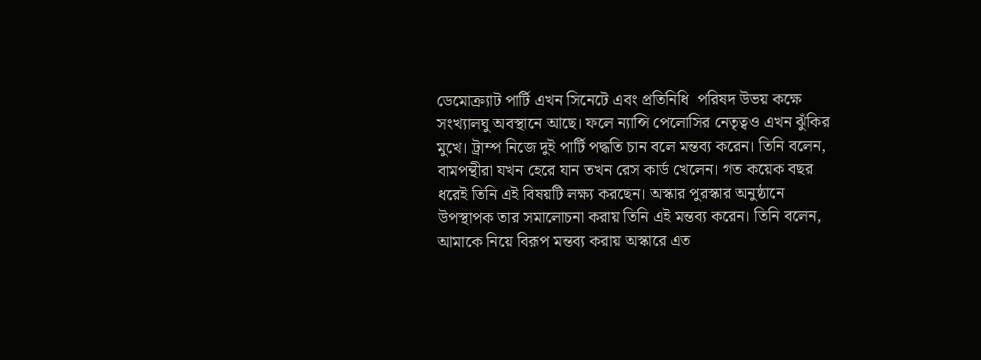ডেমোক্র্যাট পার্টি এখন সিনেটে এবং প্রতিনিধি  পরিষদ উভয় কক্ষে সংখ্যালঘু অবস্থানে আছে। ফলে ন্যান্সি পেলোসির নেতৃত্বও এখন ঝুঁকির মুখে। ট্রাম্প নিজে দুই পার্টি পদ্ধতি চান বলে মন্তব্য করেন। তিনি বলেন, বামপন্থীরা যখন হেরে যান তখন রেস কার্ড খেলেন। গত কয়েক বছর ধরেই তিনি এই বিষয়টি লক্ষ্য করছেন। অস্কার পুরস্কার অনুষ্ঠানে উপস্থাপক তার সমালোচনা করায় তিনি এই মন্তব্য করেন। তিনি বলেন, আমাকে নিয়ে বিরূপ মন্তব্য করায় অস্কারে এত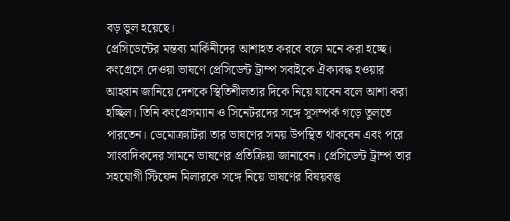বড় ভুল হয়েছে।
প্রেসিডেন্টের মন্তব্য মার্কিনীদের আশাহত করবে বলে মনে করা হচ্ছে। কংগ্রেসে দেওয়া ভাষণে প্রেসিডেন্ট ট্রাম্প সবাইকে ঐক্যবদ্ধ হওয়ার আহবান জানিয়ে দেশকে স্থিতিশীলতার দিকে নিয়ে যাবেন বলে আশা করা হচ্ছিল। তিনি কংগ্রেসম্যান ও সিনেটরদের সঙ্গে সুসম্পর্ক গড়ে তুলতে পারতেন। ডেমোক্র্যাটরা তার ভাষণের সময় উপস্থিত থাকবেন এবং পরে সাংবাদিকদের সামনে ভাষণের প্রতিক্রিয়া জানাবেন। প্রেসিডেন্ট ট্রাম্প তার সহযোগী স্টিফেন মিলারকে সঙ্গে নিয়ে ভাষণের বিষয়বস্তু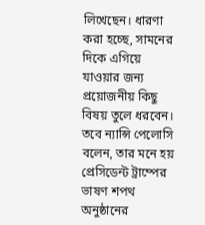লিখেছেন। ধারণা করা হচ্ছে, সামনের দিকে এগিয়ে যাওয়ার জন্য প্রয়োজনীয় কিছু বিষয় তুলে ধরবেন। তবে ন্যান্সি পেলোসি বলেন, তার মনে হয় প্রেসিডেন্ট ট্রাম্পের ভাষণ শপথ অনুষ্ঠানের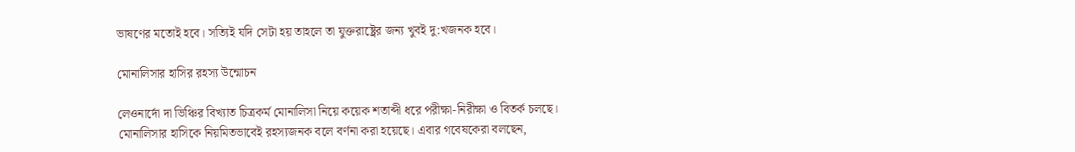ভাষণের মতোই হবে। সত্যিই যদি সেটা হয় তাহলে তা যুক্তরাষ্ট্রের জন্য খুবই দু:খজনক হবে।

মোনালিসার হাসির রহস্য উন্মোচন

লেওনার্দো দা ভিঞ্চির বিখ্যাত চিত্রকর্ম মোনালিসা নিয়ে কয়েক শতাব্দী ধরে পরীক্ষা-নিরীক্ষা ও বিতর্ক চলছে। মোনালিসার হাসিকে নিয়মিতভাবেই রহস্যজনক বলে বর্ণনা করা হয়েছে। এবার গবেষকেরা বলছেন,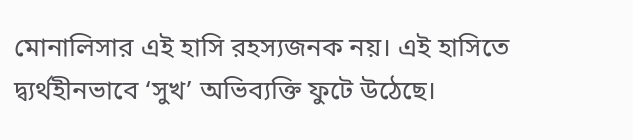মোনালিসার এই হাসি রহস্যজনক নয়। এই হাসিতে দ্ব্যর্থহীনভাবে ‘সুখ’ অভিব্যক্তি ফুটে উঠেছে।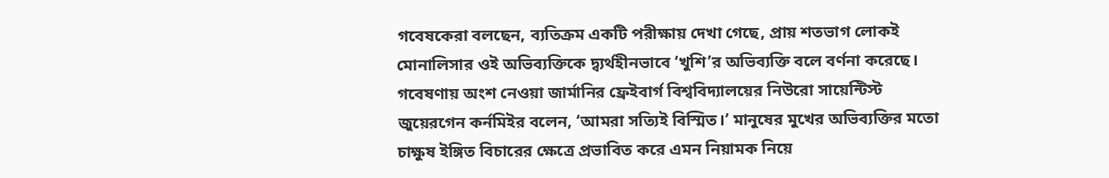গবেষকেরা বলছেন, ব্যতিক্রম একটি পরীক্ষায় দেখা গেছে, প্রায় শতভাগ লোকই মোনালিসার ওই অভিব্যক্তিকে দ্ব্যর্থহীনভাবে ‘খুশি’র অভিব্যক্তি বলে বর্ণনা করেছে।
গবেষণায় অংশ নেওয়া জার্মানির ফ্রেইবার্গ বিশ্ববিদ্যালয়ের নিউরো সায়েন্টিস্ট জুয়েরগেন কর্নমিইর বলেন, ‘আমরা সত্যিই বিস্মিত।’ মানুষের মুখের অভিব্যক্তির মতো চাক্ষুষ ইঙ্গিত বিচারের ক্ষেত্রে প্রভাবিত করে এমন নিয়ামক নিয়ে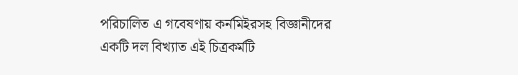পরিচালিত এ গবেষণায় কর্নমিইরসহ বিজ্ঞানীদের একটি দল বিখ্যাত এই চিত্রকর্মটি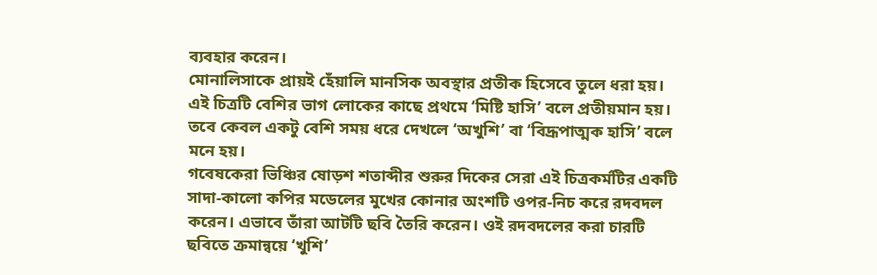ব্যবহার করেন।
মোনালিসাকে প্রায়ই হেঁয়ালি মানসিক অবস্থার প্রতীক হিসেবে তুলে ধরা হয়। এই চিত্রটি বেশির ভাগ লোকের কাছে প্রথমে ‘মিষ্টি হাসি’ বলে প্রতীয়মান হয়। তবে কেবল একটু বেশি সময় ধরে দেখলে ‘অখুশি’ বা ‘বিদ্রূপাত্মক হাসি’ বলে মনে হয়।
গবেষকেরা ভিঞ্চির ষোড়শ শতাব্দীর শুরুর দিকের সেরা এই চিত্রকর্মটির একটি সাদা-কালো কপির মডেলের মুখের কোনার অংশটি ওপর-নিচ করে রদবদল করেন। এভাবে তাঁরা আটটি ছবি তৈরি করেন। ওই রদবদলের করা চারটি ছবিতে ক্রমান্বয়ে ‘খুশি’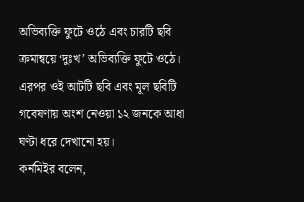অভিব্যক্তি ফুটে ওঠে এবং চারটি ছবি ক্রমান্বয়ে ‘দুঃখ’ অভিব্যক্তি ফুটে ওঠে। এরপর ওই আটটি ছবি এবং মূল ছবিটি গবেষণায় অংশ নেওয়া ১২ জনকে আধা ঘণ্টা ধরে দেখানো হয়।
কর্নমিইর বলেন,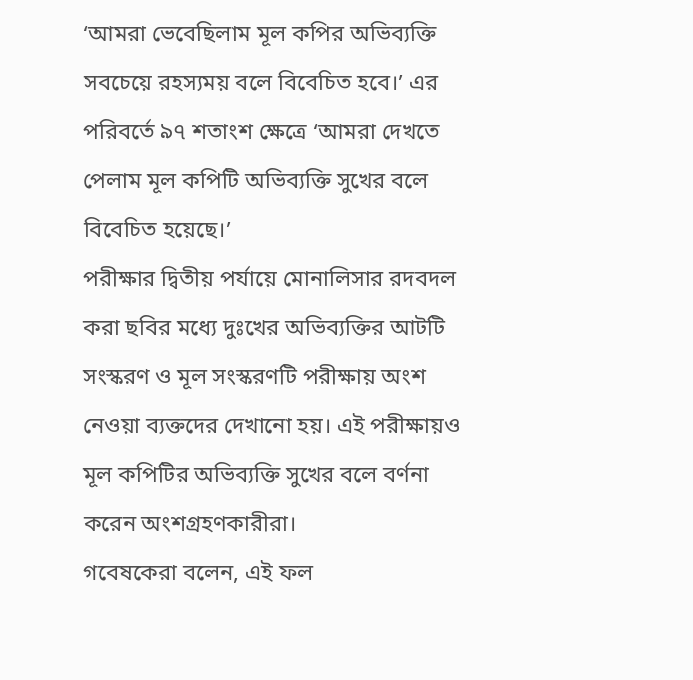‘আমরা ভেবেছিলাম মূল কপির অভিব্যক্তি সবচেয়ে রহস্যময় বলে বিবেচিত হবে।’ এর পরিবর্তে ৯৭ শতাংশ ক্ষেত্রে ‘আমরা দেখতে পেলাম মূল কপিটি অভিব্যক্তি সুখের বলে বিবেচিত হয়েছে।’
পরীক্ষার দ্বিতীয় পর্যায়ে মোনালিসার রদবদল করা ছবির মধ্যে দুঃখের অভিব্যক্তির আটটি সংস্করণ ও মূল সংস্করণটি পরীক্ষায় অংশ নেওয়া ব্যক্তদের দেখানো হয়। এই পরীক্ষায়ও মূল কপিটির অভিব্যক্তি সুখের বলে বর্ণনা করেন অংশগ্রহণকারীরা।
গবেষকেরা বলেন, এই ফল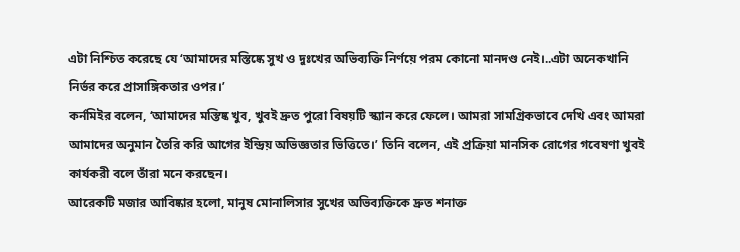এটা নিশ্চিত করেছে যে ‘আমাদের মস্তিষ্কে সুখ ও দুঃখের অভিব্যক্তি নির্ণয়ে পরম কোনো মানদণ্ড নেই।..এটা অনেকখানি নির্ভর করে প্রাসাঙ্গিকতার ওপর।’
কর্নমিইর বলেন, ‘আমাদের মস্তিষ্ক খুব, খুবই দ্রুত পুরো বিষয়টি স্ক্যান করে ফেলে। আমরা সামগ্রিকভাবে দেখি এবং আমরা আমাদের অনুমান তৈরি করি আগের ইন্দ্রিয় অভিজ্ঞতার ভিত্তিতে।’ তিনি বলেন, এই প্রক্রিয়া মানসিক রোগের গবেষণা খুবই কার্যকরী বলে তাঁরা মনে করছেন।
আরেকটি মজার আবিষ্কার হলো, মানুষ মোনালিসার সুখের অভিব্যক্তিকে দ্রুত শনাক্ত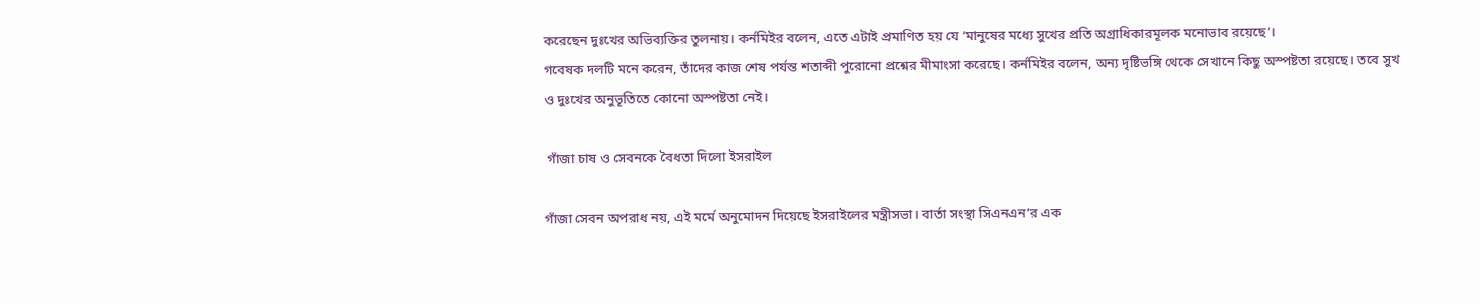করেছেন দুঃখের অভিব্যক্তির তুলনায়। কর্নমিইর বলেন, এতে এটাই প্রমাণিত হয় যে ‘মানুষের মধ্যে সুখের প্রতি অগ্রাধিকারমূলক মনোভাব রয়েছে’।
গবেষক দলটি মনে করেন, তাঁদের কাজ শেষ পর্যন্ত শতাব্দী পুরোনো প্রশ্নের মীমাংসা করেছে। কর্নমিইর বলেন, অন্য দৃষ্টিভঙ্গি থেকে সেখানে কিছু অস্পষ্টতা রয়েছে। তবে সুখ ও দুঃখের অনুভূতিতে কোনো অস্পষ্টতা নেই।

 গাঁজা চাষ ও সেবনকে বৈধতা দিলো ইসরাইল

গাঁজা সেবন অপরাধ নয়, এই মর্মে অনুমোদন দিয়েছে ইসরাইলের মন্ত্রীসভা। বার্তা সংস্থা সিএনএন’র এক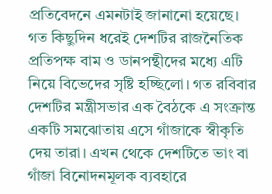প্রতিবেদনে এমনটাই জানানো হয়েছে।
গত কিছুদিন ধরেই দেশটির রাজনৈতিক প্রতিপক্ষ বাম ও ডানপন্থীদের মধ্যে এটি নিয়ে বিভেদের সৃষ্টি হচ্ছিলো। গত রবিবার দেশটির মন্ত্রীসভার এক বৈঠকে এ সংক্রান্ত একটি সমঝোতায় এসে গাঁজাকে স্বীকৃতি দেয় তারা। এখন থেকে দেশটিতে ভাং বা গাঁজা বিনোদনমূলক ব্যবহারে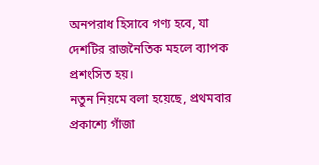অনপরাধ হিসাবে গণ্য হবে, যা দেশটির রাজনৈতিক মহলে ব্যাপক প্রশংসিত হয়।
নতুন নিয়মে বলা হয়েছে, প্রথমবার প্রকাশ্যে গাঁজা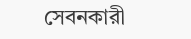সেবনকারী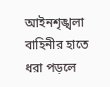আইনশৃঙ্খলা বাহিনীর হাতে ধরা পড়লে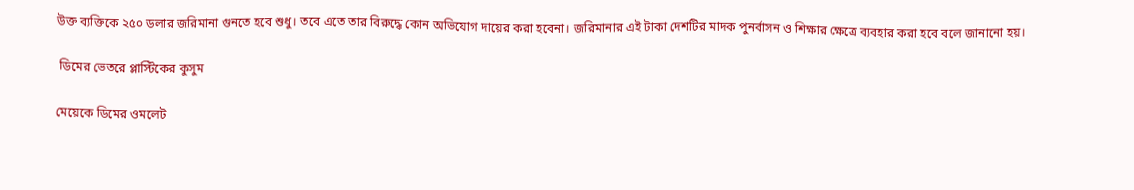উক্ত ব্যক্তিকে ২৫০ ডলার জরিমানা গুনতে হবে শুধু। তবে এতে তার বিরুদ্ধে কোন অভিযোগ দায়ের করা হবেনা। জরিমানার এই টাকা দেশটির মাদক পুনর্বাসন ও শিক্ষার ক্ষেত্রে ব্যবহার করা হবে বলে জানানো হয়।

 ডিমের ভেতরে প্লাস্টিকের কুসুম

মেয়েকে ডিমের ওমলেট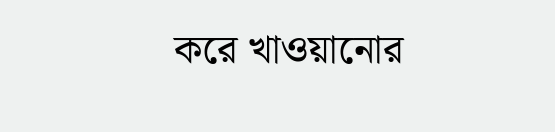করে খাওয়ানোর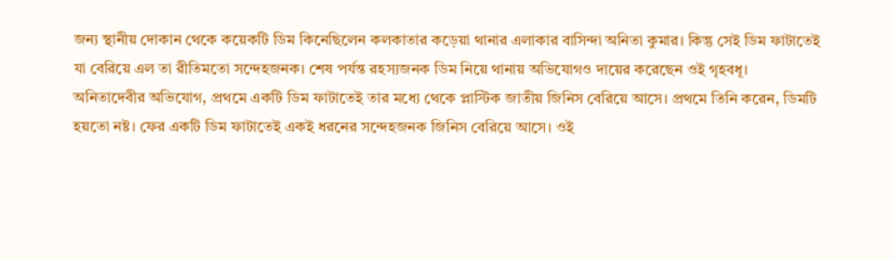জন্য স্থানীয় দোকান থেকে কয়েকটি ডিম কিনেছিলেন কলকাতার কড়েয়া থানার এলাকার বাসিন্দা অনিতা কুমার। কিন্তু সেই ডিম ফাটাতেই যা বেরিয়ে এল তা রীতিমতো সন্দেহজনক। শেষ পর্যন্ত রহস্যজনক ডিম নিয়ে থানায় অভিযোগও দায়ের করেছেন ওই গৃহবধূ।
অনিতাদেবীর অভিযোগ, প্রথমে একটি ডিম ফাটাতেই তার মধ্যে থেকে প্লাস্টিক জাতীয় জিনিস বেরিয়ে আসে। প্রথমে তিনি করেন, ডিমটি হয়তো নষ্ট। ফের একটি ডিম ফাটাতেই একই ধরনের সন্দেহজনক জিনিস বেরিয়ে আসে। ওই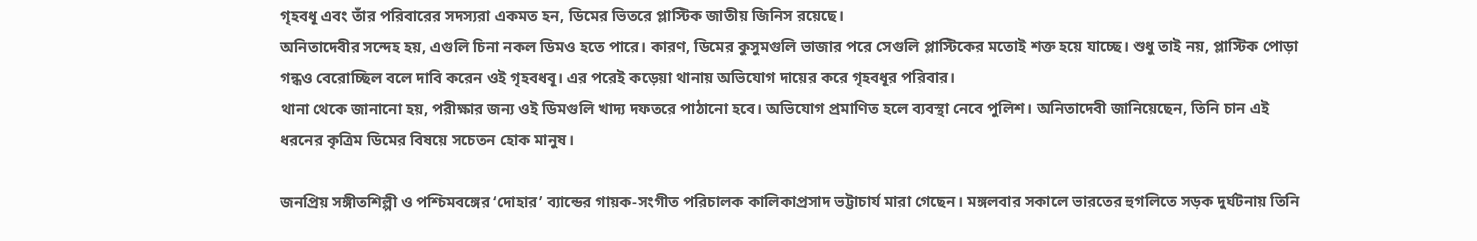গৃহবধূ এবং তাঁর পরিবারের সদস্যরা একমত হন, ডিমের ভিতরে প্লাস্টিক জাতীয় জিনিস রয়েছে।
অনিতাদেবীর সন্দেহ হয়, এগুলি চিনা নকল ডিমও হতে পারে। কারণ, ডিমের কুসুমগুলি ভাজার পরে সেগুলি প্লাস্টিকের মতোই শক্ত হয়ে যাচ্ছে। শুধু তাই নয়, প্লাস্টিক পোড়া গন্ধও বেরোচ্ছিল বলে দাবি করেন ওই গৃহবধবূ। এর পরেই কড়েয়া থানায় অভিযোগ দায়ের করে গৃহবধূর পরিবার।
থানা থেকে জানানো হয়, পরীক্ষার জন্য ওই ডিমগুলি খাদ্য দফতরে পাঠানো হবে। অভিযোগ প্রমাণিত হলে ব্যবস্থা নেবে পুলিশ। অনিতাদেবী জানিয়েছেন, তিনি চান এই ধরনের কৃত্রিম ডিমের বিষয়ে সচেতন হোক মানুষ।

জনপ্রিয় সঙ্গীতশিল্পী ও পশ্চিমবঙ্গের ‘দোহার’ ব্যান্ডের গায়ক-সংগীত পরিচালক কালিকাপ্রসাদ ভট্টাচার্য মারা গেছেন। মঙ্গলবার সকালে ভারতের হুগলিতে সড়ক দুর্ঘটনায় তিনি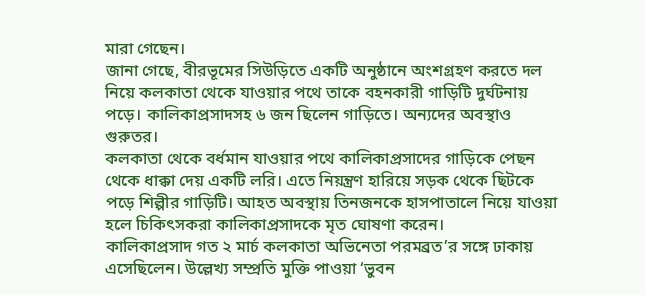মারা গেছেন।
জানা গেছে, বীরভূমের সিউড়িতে একটি অনুষ্ঠানে অংশগ্রহণ করতে দল নিয়ে কলকাতা থেকে যাওয়ার পথে তাকে বহনকারী গাড়িটি দুর্ঘটনায় পড়ে। কালিকাপ্রসাদসহ ৬ জন ছিলেন গাড়িতে। অন্যদের অবস্থাও গুরুতর।
কলকাতা থেকে বর্ধমান যাওয়ার পথে কালিকাপ্রসাদের গাড়িকে পেছন থেকে ধাক্কা দেয় একটি লরি। এতে নিয়ন্ত্রণ হারিয়ে সড়ক থেকে ছিটকে পড়ে শিল্পীর গাড়িটি। আহত অবস্থায় তিনজনকে হাসপাতালে নিয়ে যাওয়া হলে চিকিৎসকরা কালিকাপ্রসাদকে মৃত ঘোষণা করেন।
কালিকাপ্রসাদ গত ২ মার্চ কলকাতা অভিনেতা পরমব্রত’র সঙ্গে ঢাকায় এসেছিলেন। উল্লেখ্য সম্প্রতি মুক্তি পাওয়া ‘ভুবন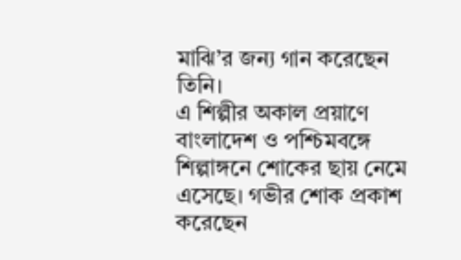মাঝি’র জন্য গান করেছেন তিনি।
এ শিল্পীর অকাল প্রয়াণে বাংলাদেশ ও পশ্চিমবঙ্গে শিল্পাঙ্গনে শোকের ছায় নেমে এসেছে। গভীর শোক প্রকাশ করেছেন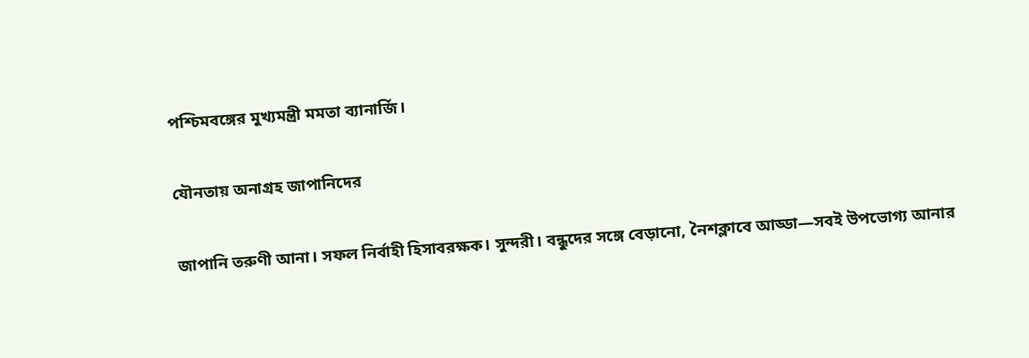পশ্চিমবঙ্গের মুখ্যমন্ত্রী মমতা ব্যানার্জি।

যৌনতায় অনাগ্রহ জাপানিদের

জাপানি তরুণী আনা। সফল নির্বাহী হিসাবরক্ষক। সুন্দরী। বন্ধুদের সঙ্গে বেড়ানো, নৈশক্লাবে আড্ডা—সবই উপভোগ্য আনার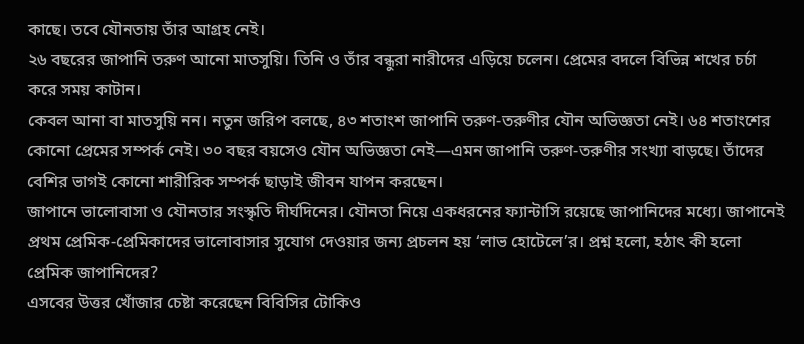কাছে। তবে যৌনতায় তাঁর আগ্রহ নেই।
২৬ বছরের জাপানি তরুণ আনো মাতসুয়ি। তিনি ও তাঁর বন্ধুরা নারীদের এড়িয়ে চলেন। প্রেমের বদলে বিভিন্ন শখের চর্চা করে সময় কাটান।
কেবল আনা বা মাতসুয়ি নন। নতুন জরিপ বলছে, ৪৩ শতাংশ জাপানি তরুণ-তরুণীর যৌন অভিজ্ঞতা নেই। ৬৪ শতাংশের কোনো প্রেমের সম্পর্ক নেই। ৩০ বছর বয়সেও যৌন অভিজ্ঞতা নেই—এমন জাপানি তরুণ-তরুণীর সংখ্যা বাড়ছে। তাঁদের বেশির ভাগই কোনো শারীরিক সম্পর্ক ছাড়াই জীবন যাপন করছেন।
জাপানে ভালোবাসা ও যৌনতার সংস্কৃতি দীর্ঘদিনের। যৌনতা নিয়ে একধরনের ফ্যান্টাসি রয়েছে জাপানিদের মধ্যে। জাপানেই প্রথম প্রেমিক-প্রেমিকাদের ভালোবাসার সুযোগ দেওয়ার জন্য প্রচলন হয় ‘লাভ হোটেলে’র। প্রশ্ন হলো, হঠাৎ কী হলো প্রেমিক জাপানিদের?
এসবের উত্তর খোঁজার চেষ্টা করেছেন বিবিসির টোকিও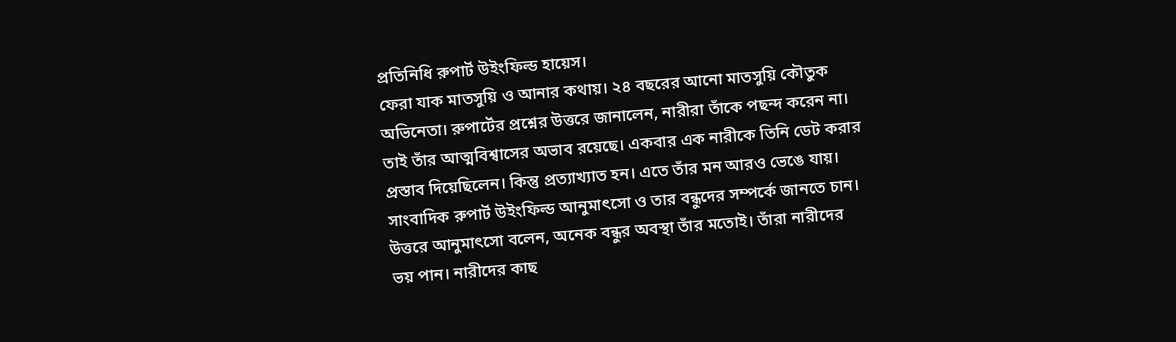প্রতিনিধি রুপার্ট উইংফিল্ড হায়েস।
ফেরা যাক মাতসুয়ি ও আনার কথায়। ২৪ বছরের আনো মাতসুয়ি কৌতুক অভিনেতা। রুপার্টের প্রশ্নের উত্তরে জানালেন, নারীরা তাঁকে পছন্দ করেন না। তাই তাঁর আত্মবিশ্বাসের অভাব রয়েছে। একবার এক নারীকে তিনি ডেট করার প্রস্তাব দিয়েছিলেন। কিন্তু প্রত্যাখ্যাত হন। এতে তাঁর মন আরও ভেঙে যায়।
সাংবাদিক রুপার্ট উইংফিল্ড আনুমাৎসো ও তার বন্ধুদের সম্পর্কে জানতে চান। উত্তরে আনুমাৎসো বলেন, অনেক বন্ধুর অবস্থা তাঁর মতোই। তাঁরা নারীদের ভয় পান। নারীদের কাছ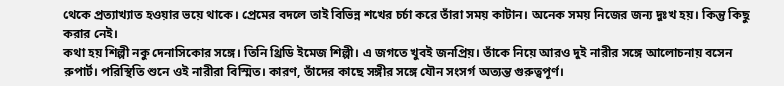থেকে প্রত্যাখ্যাত হওয়ার ভয়ে থাকে। প্রেমের বদলে তাই বিভিন্ন শখের চর্চা করে তাঁরা সময় কাটান। অনেক সময় নিজের জন্য দুঃখ হয়। কিন্তু কিছু করার নেই।
কথা হয় শিল্পী নকু দেনাসিকোর সঙ্গে। তিনি থ্রিডি ইমেজ শিল্পী। এ জগতে খুবই জনপ্রিয়। তাঁকে নিয়ে আরও দুই নারীর সঙ্গে আলোচনায় বসেন রুপার্ট। পরিস্থিতি শুনে ওই নারীরা বিস্মিত। কারণ, তাঁদের কাছে সঙ্গীর সঙ্গে যৌন সংসর্গ অত্যন্ত গুরুত্বপূর্ণ।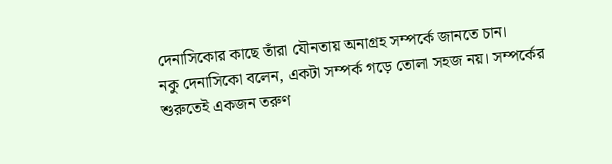দেনাসিকোর কাছে তাঁরা যৌনতায় অনাগ্রহ সম্পর্কে জানতে চান।
নকু দেনাসিকো বলেন, একটা সম্পর্ক গড়ে তোলা সহজ নয়। সম্পর্কের শুরুতেই একজন তরুণ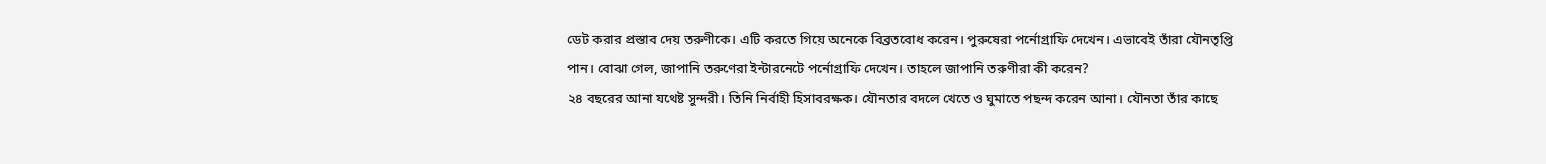ডেট করার প্রস্তাব দেয় তরুণীকে। এটি করতে গিয়ে অনেকে বিব্রতবোধ করেন। পুরুষেরা পর্নোগ্রাফি দেখেন। এভাবেই তাঁরা যৌনতৃপ্তি পান। বোঝা গেল, জাপানি তরুণেরা ইন্টারনেটে পর্নোগ্রাফি দেখেন। তাহলে জাপানি তরুণীরা কী করেন?
২৪ বছরের আনা যথেষ্ট সুন্দরী। তিনি নির্বাহী হিসাবরক্ষক। যৌনতার বদলে খেতে ও ঘুমাতে পছন্দ করেন আনা। যৌনতা তাঁর কাছে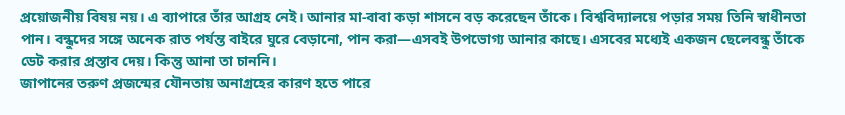প্রয়োজনীয় বিষয় নয়। এ ব্যাপারে তাঁর আগ্রহ নেই। আনার মা-বাবা কড়া শাসনে বড় করেছেন তাঁকে। বিশ্ববিদ্যালয়ে পড়ার সময় তিনি স্বাধীনতা পান। বন্ধুদের সঙ্গে অনেক রাত পর্যন্ত বাইরে ঘুরে বেড়ানো, পান করা—এসবই উপভোগ্য আনার কাছে। এসবের মধ্যেই একজন ছেলেবন্ধু তাঁকে ডেট করার প্রস্তাব দেয়। কিন্তু আনা তা চাননি।
জাপানের তরুণ প্রজন্মের যৌনতায় অনাগ্রহের কারণ হতে পারে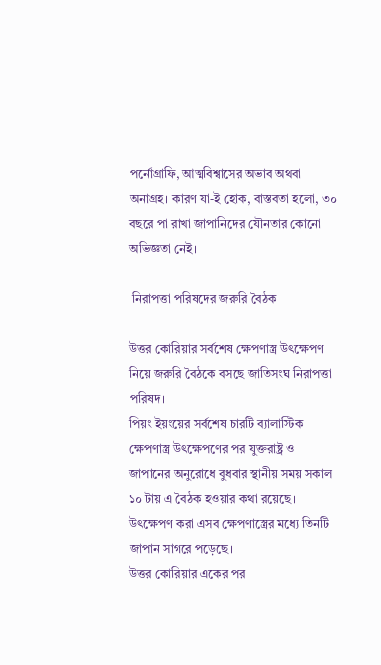পর্নোগ্রাফি, আত্মবিশ্বাসের অভাব অথবা অনাগ্রহ। কারণ যা-ই হোক, বাস্তবতা হলো, ৩০ বছরে পা রাখা জাপানিদের যৌনতার কোনো অভিজ্ঞতা নেই।

 নিরাপত্তা পরিষদের জরুরি বৈঠক

উত্তর কোরিয়ার সর্বশেষ ক্ষেপণাস্ত্র উৎক্ষেপণ নিয়ে জরুরি বৈঠকে বসছে জাতিসংঘ নিরাপত্তা পরিষদ।
পিয়ং ইয়ংয়ের সর্বশেষ চারটি ব্যালাস্টিক ক্ষেপণাস্ত্র উৎক্ষেপণের পর যুক্তরাষ্ট্র ও জাপানের অনুরোধে বুধবার স্থানীয় সময় সকাল ১০ টায় এ বৈঠক হওয়ার কথা রয়েছে। উৎক্ষেপণ করা এসব ক্ষেপণাস্ত্রের মধ্যে তিনটি জাপান সাগরে পড়েছে।
উত্তর কোরিয়ার একের পর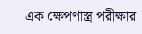এক ক্ষেপণাস্ত্র পরীক্ষার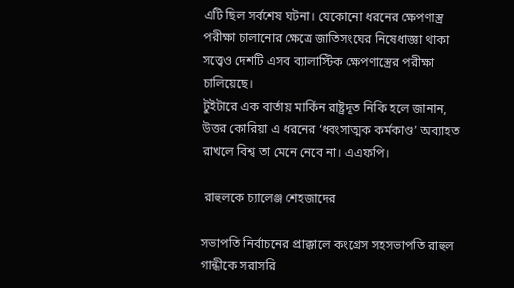এটি ছিল সর্বশেষ ঘটনা। যেকোনো ধরনের ক্ষেপণাস্ত্র পরীক্ষা চালানোর ক্ষেত্রে জাতিসংঘের নিষেধাজ্ঞা থাকা সত্ত্বেও দেশটি এসব ব্যালাস্টিক ক্ষেপণাস্ত্রের পরীক্ষা চালিয়েছে।
টুইটারে এক বার্তায় মার্কিন রাষ্ট্রদূত নিকি হলে জানান, উত্তর কোরিয়া এ ধরনের ‘ধ্বংসাত্মক কর্মকাণ্ড’ অব্যাহত রাখলে বিশ্ব তা মেনে নেবে না। এএফপি।

 রাহুলকে চ্যালেঞ্জ শেহজাদের

সভাপতি নির্বাচনের প্রাক্কালে কংগ্রেস সহসভাপতি রাহুল গান্ধীকে সরাসরি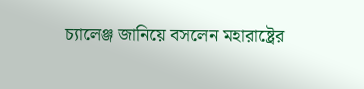চ্যালেঞ্জ জানিয়ে বসলেন মহারাষ্ট্রের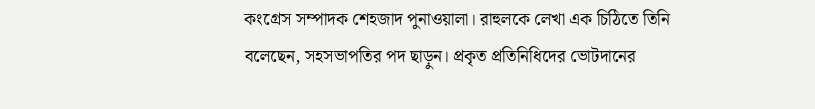কংগ্রেস সম্পাদক শেহজাদ পুনাওয়ালা। রাহুলকে লেখা এক চিঠিতে তিনি বলেছেন, সহসভাপতির পদ ছাড়ুন। প্রকৃত প্রতিনিধিদের ভোটদানের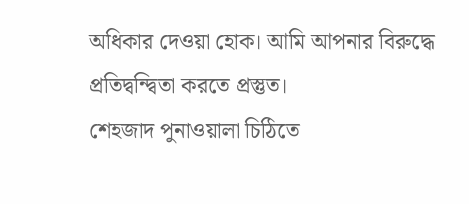অধিকার দেওয়া হোক। আমি আপনার বিরুদ্ধে প্রতিদ্বন্দ্বিতা করতে প্রস্তুত।
শেহজাদ পুনাওয়ালা চিঠিতে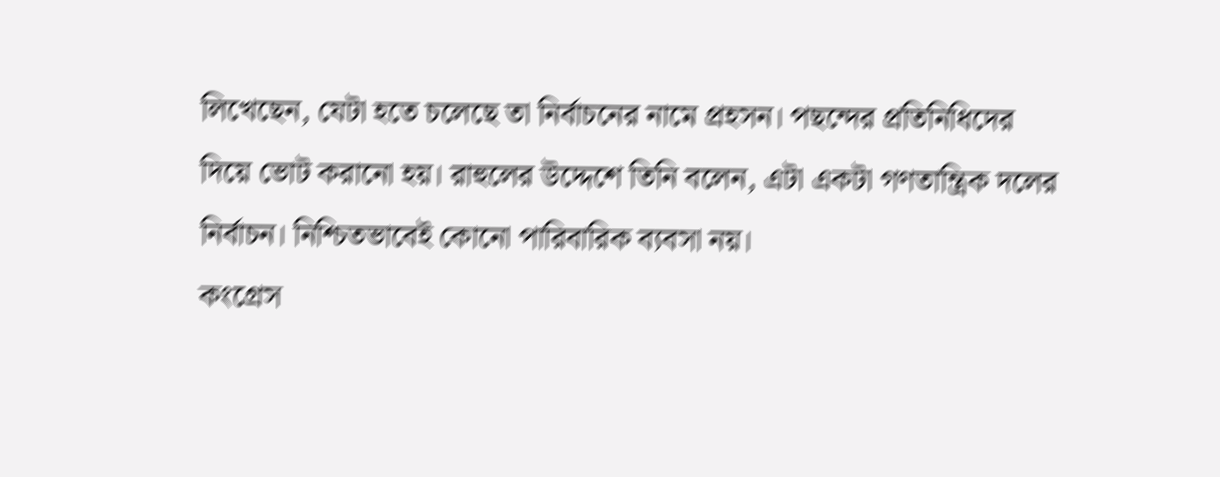লিখেছেন, যেটা হতে চলেছে তা নির্বাচনের নামে প্রহসন। পছন্দের প্রতিনিধিদের দিয়ে ভোট করানো হয়। রাহুলের উদ্দেশে তিনি বলেন, এটা একটা গণতান্ত্রিক দলের নির্বাচন। নিশ্চিতভাবেই কোনো পারিবারিক ব্যবসা নয়।
কংগ্রেস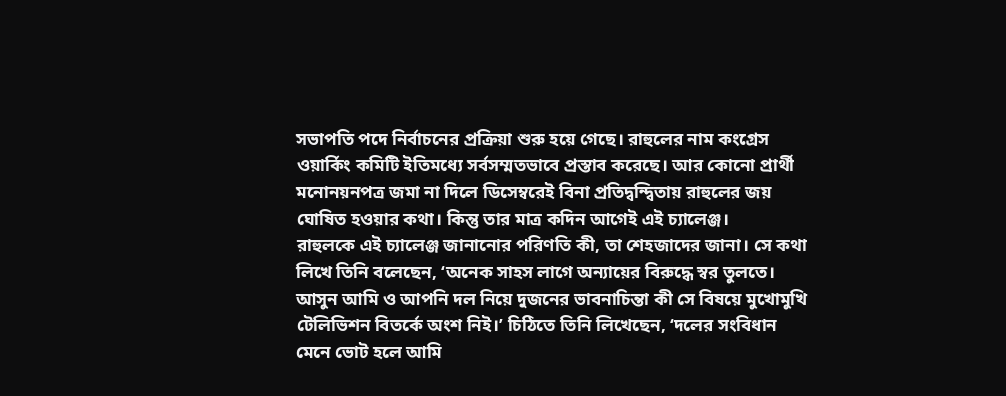সভাপতি পদে নির্বাচনের প্রক্রিয়া শুরু হয়ে গেছে। রাহুলের নাম কংগ্রেস ওয়ার্কিং কমিটি ইতিমধ্যে সর্বসম্মতভাবে প্রস্তাব করেছে। আর কোনো প্রার্থী মনোনয়নপত্র জমা না দিলে ডিসেম্বরেই বিনা প্রতিদ্বন্দ্বিতায় রাহুলের জয় ঘোষিত হওয়ার কথা। কিন্তু তার মাত্র কদিন আগেই এই চ্যালেঞ্জ।
রাহুলকে এই চ্যালেঞ্জ জানানোর পরিণতি কী, তা শেহজাদের জানা। সে কথা লিখে তিনি বলেছেন, ‘অনেক সাহস লাগে অন্যায়ের বিরুদ্ধে স্বর তুলতে। আসুন আমি ও আপনি দল নিয়ে দুজনের ভাবনাচিন্তা কী সে বিষয়ে মুখোমুখি টেলিভিশন বিতর্কে অংশ নিই।’ চিঠিতে তিনি লিখেছেন, ‘দলের সংবিধান মেনে ভোট হলে আমি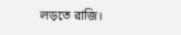লড়তে রাজি।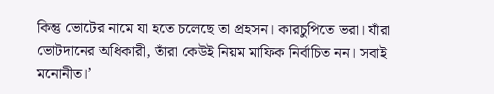কিন্তু ভোটের নামে যা হতে চলেছে তা প্রহসন। কারচুপিতে ভরা। যাঁরা ভোটদানের অধিকারী, তাঁরা কেউই নিয়ম মাফিক নির্বাচিত নন। সবাই মনোনীত।’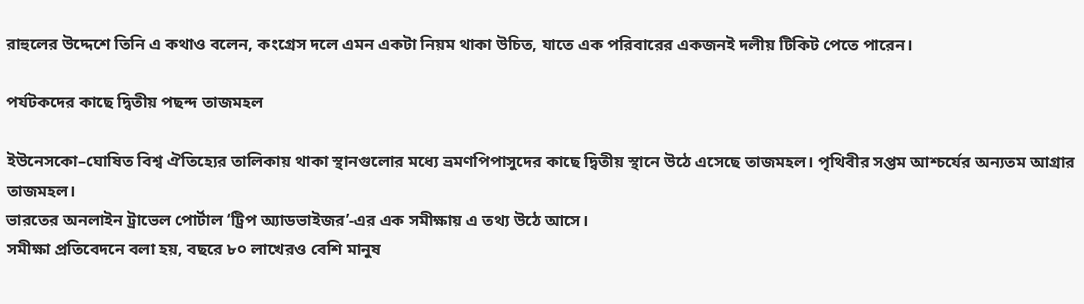রাহুলের উদ্দেশে তিনি এ কথাও বলেন, কংগ্রেস দলে এমন একটা নিয়ম থাকা উচিত, যাতে এক পরিবারের একজনই দলীয় টিকিট পেতে পারেন।

পর্যটকদের কাছে দ্বিতীয় পছন্দ তাজমহল

ইউনেসকো–ঘোষিত বিশ্ব ঐতিহ্যের তালিকায় থাকা স্থানগুলোর মধ্যে ভ্রমণপিপাসুদের কাছে দ্বিতীয় স্থানে উঠে এসেছে তাজমহল। পৃথিবীর সপ্তম আশ্চর্যের অন্যতম আগ্রার তাজমহল।
ভারতের অনলাইন ট্রাভেল পোর্টাল ‘ট্রিপ অ্যাডভাইজর’-এর এক সমীক্ষায় এ তথ্য উঠে আসে।
সমীক্ষা প্রতিবেদনে বলা হয়, বছরে ৮০ লাখেরও বেশি মানুষ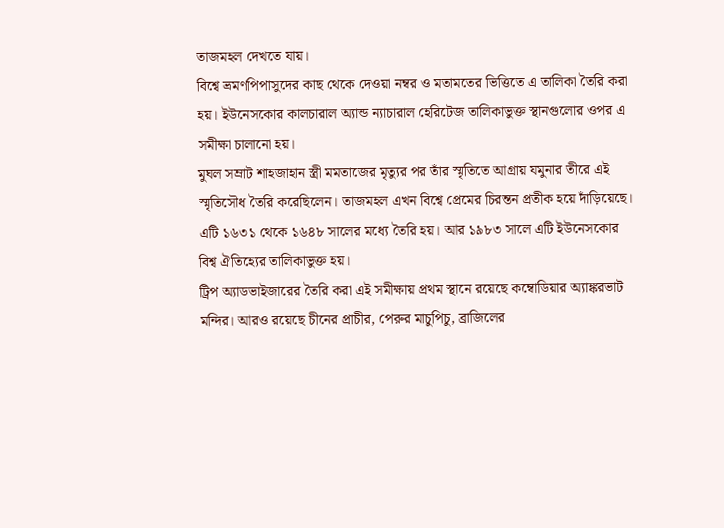তাজমহল দেখতে যায়।
বিশ্বে ভ্রমণপিপাসুদের কাছ থেকে দেওয়া নম্বর ও মতামতের ভিত্তিতে এ তালিকা তৈরি করা হয়। ইউনেসকোর কালচারাল অ্যান্ড ন্যাচারাল হেরিটেজ তালিকাভুক্ত স্থানগুলোর ওপর এ সমীক্ষা চালানো হয়।
মুঘল সম্রাট শাহজাহান স্ত্রী মমতাজের মৃত্যুর পর তাঁর স্মৃতিতে আগ্রায় যমুনার তীরে এই স্মৃতিসৌধ তৈরি করেছিলেন। তাজমহল এখন বিশ্বে প্রেমের চিরন্তন প্রতীক হয়ে দাঁড়িয়েছে। এটি ১৬৩১ থেকে ১৬৪৮ সালের মধ্যে তৈরি হয়। আর ১৯৮৩ সালে এটি ইউনেসকোর বিশ্ব ঐতিহ্যের তালিকাভুক্ত হয়।
ট্রিপ অ্যাডভাইজারের তৈরি করা এই সমীক্ষায় প্রথম স্থানে রয়েছে কম্বোডিয়ার অ্যাঙ্করভাট মন্দির। আরও রয়েছে চীনের প্রাচীর, পেরুর মাচুপিচু, ব্রাজিলের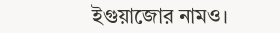ইগুয়াজোর নামও।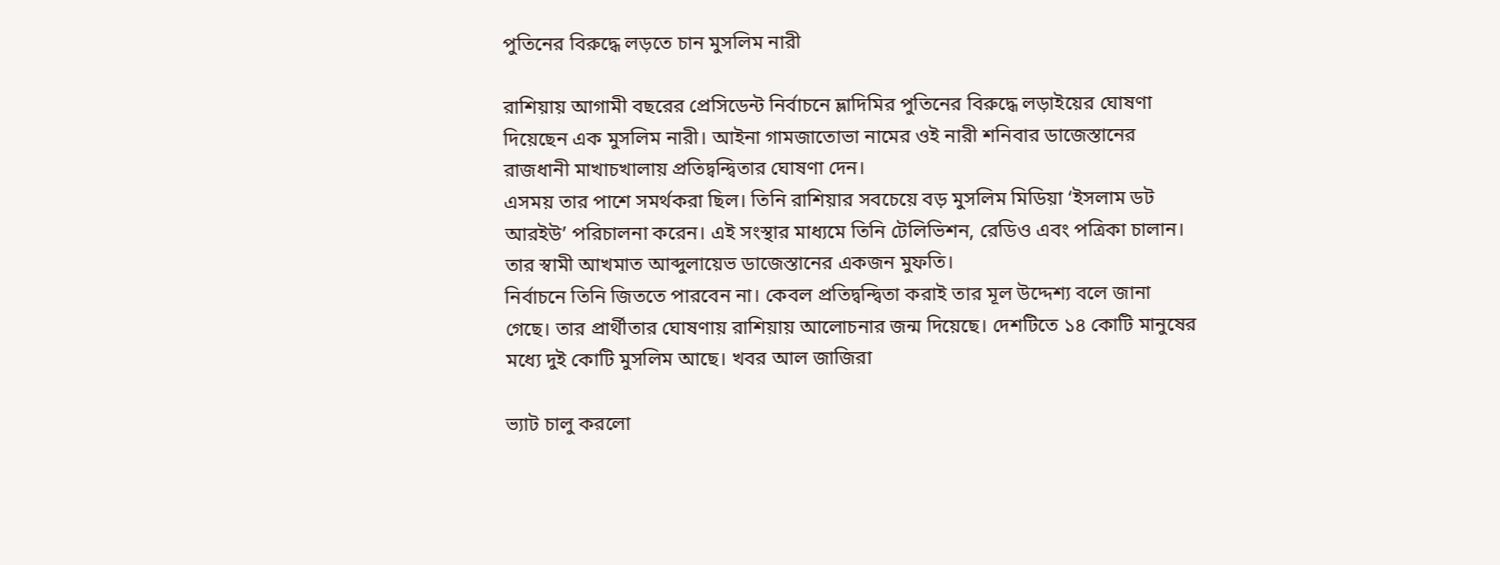পুতিনের বিরুদ্ধে লড়তে চান মুসলিম নারী

রাশিয়ায় আগামী বছরের প্রেসিডেন্ট নির্বাচনে ভ্লাদিমির পুতিনের বিরুদ্ধে লড়াইয়ের ঘোষণা দিয়েছেন এক মুসলিম নারী। আইনা গামজাতোভা নামের ওই নারী শনিবার ডাজেস্তানের রাজধানী মাখাচখালায় প্রতিদ্বন্দ্বিতার ঘোষণা দেন।
এসময় তার পাশে সমর্থকরা ছিল। তিনি রাশিয়ার সবচেয়ে বড় মুসলিম মিডিয়া ‘ইসলাম ডট আরইউ’ পরিচালনা করেন। এই সংস্থার মাধ্যমে তিনি টেলিভিশন, রেডিও এবং পত্রিকা চালান। তার স্বামী আখমাত আব্দুলায়েভ ডাজেস্তানের একজন মুফতি।
নির্বাচনে তিনি জিততে পারবেন না। কেবল প্রতিদ্বন্দ্বিতা করাই তার মূল উদ্দেশ্য বলে জানা গেছে। তার প্রার্থীতার ঘোষণায় রাশিয়ায় আলোচনার জন্ম দিয়েছে। দেশটিতে ১৪ কোটি মানুষের মধ্যে দুই কোটি মুসলিম আছে। খবর আল জাজিরা

ভ্যাট চালু করলো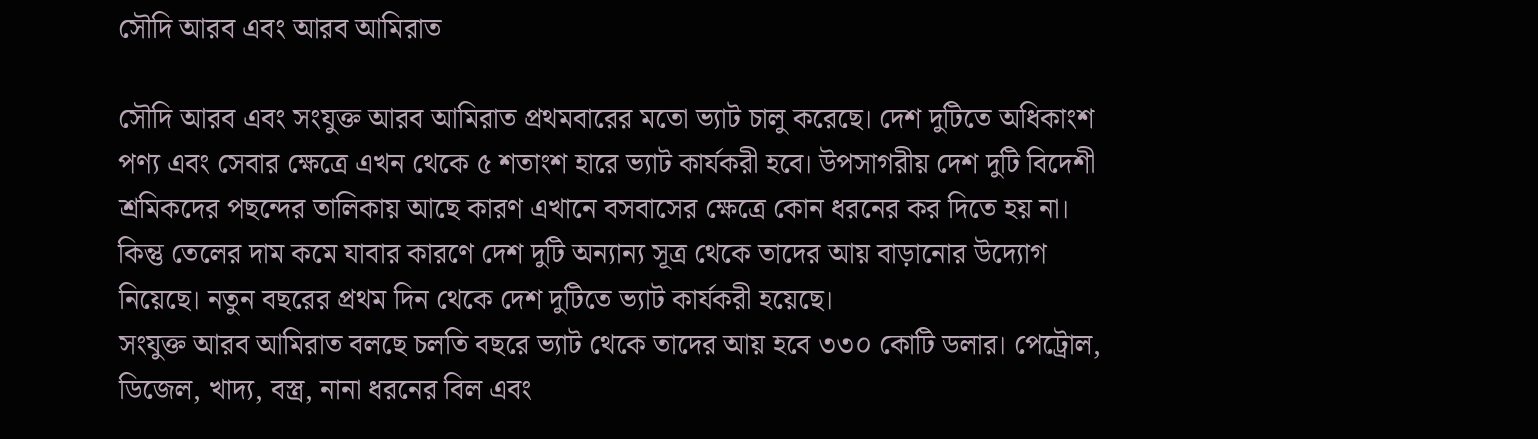সৌদি আরব এবং আরব আমিরাত

সৌদি আরব এবং সংযুক্ত আরব আমিরাত প্রথমবারের মতো ভ্যাট চালু করেছে। দেশ দুটিতে অধিকাংশ পণ্য এবং সেবার ক্ষেত্রে এখন থেকে ৫ শতাংশ হারে ভ্যাট কার্যকরী হবে। উপসাগরীয় দেশ দুটি বিদেশী শ্রমিকদের পছন্দের তালিকায় আছে কারণ এখানে বসবাসের ক্ষেত্রে কোন ধরনের কর দিতে হয় না। কিন্তু তেলের দাম কমে যাবার কারণে দেশ দুটি অন্যান্য সূত্র থেকে তাদের আয় বাড়ানোর উদ্যোগ নিয়েছে। নতুন বছরের প্রথম দিন থেকে দেশ দুটিতে ভ্যাট কার্যকরী হয়েছে।
সংযুক্ত আরব আমিরাত বলছে চলতি বছরে ভ্যাট থেকে তাদের আয় হবে ৩৩০ কোটি ডলার। পেট্রোল, ডিজেল, খাদ্য, বস্ত্র, নানা ধরনের বিল এবং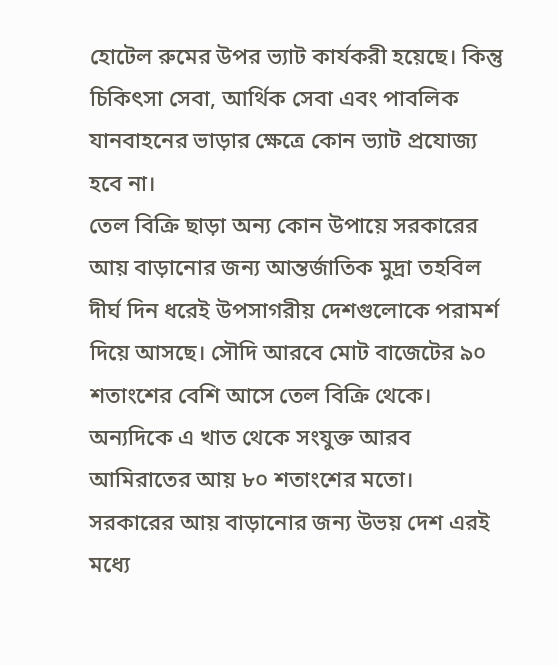হোটেল রুমের উপর ভ্যাট কার্যকরী হয়েছে। কিন্তু চিকিৎসা সেবা, আর্থিক সেবা এবং পাবলিক যানবাহনের ভাড়ার ক্ষেত্রে কোন ভ্যাট প্রযোজ্য হবে না।
তেল বিক্রি ছাড়া অন্য কোন উপায়ে সরকারের আয় বাড়ানোর জন্য আন্তর্জাতিক মুদ্রা তহবিল দীর্ঘ দিন ধরেই উপসাগরীয় দেশগুলোকে পরামর্শ দিয়ে আসছে। সৌদি আরবে মোট বাজেটের ৯০ শতাংশের বেশি আসে তেল বিক্রি থেকে। অন্যদিকে এ খাত থেকে সংযুক্ত আরব আমিরাতের আয় ৮০ শতাংশের মতো।
সরকারের আয় বাড়ানোর জন্য উভয় দেশ এরই মধ্যে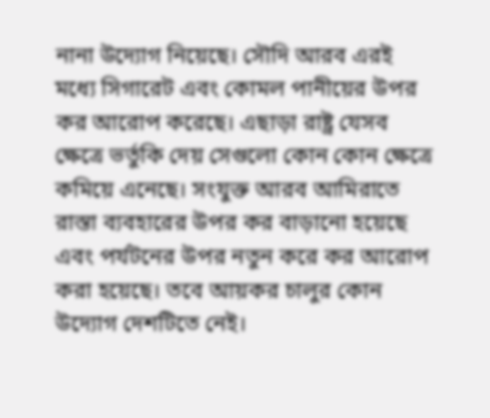নানা উদ্যোগ নিয়েছে। সৌদি আরব এরই মধ্যে সিগারেট এবং কোমল পানীয়ের উপর কর আরোপ করেছে। এছাড়া রাষ্ট্র যেসব ক্ষেত্রে ভর্তুকি দেয় সেগুলো কোন কোন ক্ষেত্রে কমিয়ে এনেছে। সংযুক্ত আরব আমিরাতে রাস্তা ব্যবহারের উপর কর বাড়ানো হয়েছে এবং পর্যটনের উপর নতুন করে কর আরোপ করা হয়েছে। তবে আয়কর চালুর কোন উদ্যোগ দেশটিতে নেই।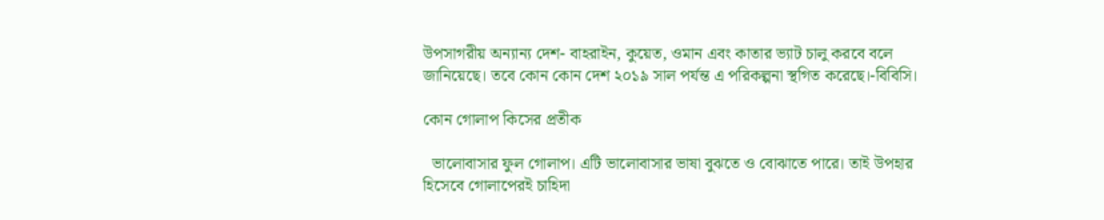উপসাগরীয় অন্যান্য দেশ- বাহরাইন, কুয়েত, ওমান এবং কাতার ভ্যাট চালু করবে বলে জানিয়েছে। তবে কোন কোন দেশ ২০১৯ সাল পর্যন্ত এ পরিকল্পনা স্থগিত করেছে।-বিবিসি।

কোন গোলাপ কিসের প্রতীক

  ভালোবাসার ফুল গোলাপ। এটি ভালোবাসার ভাষা বুঝতে ও বোঝাতে পারে। তাই উপহার হিসেবে গোলাপেরই চাহিদা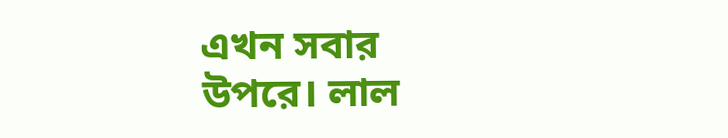এখন সবার উপরে। লাল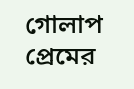গোলাপ প্রেমের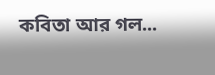কবিতা আর গল...